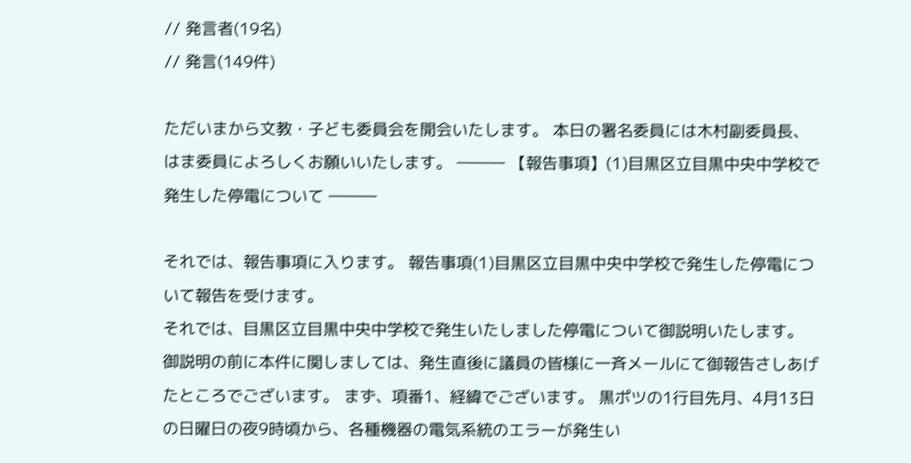// 発言者(19名)
// 発言(149件)

ただいまから文教・子ども委員会を開会いたします。 本日の署名委員には木村副委員長、はま委員によろしくお願いいたします。 ――― 【報告事項】(1)目黒区立目黒中央中学校で発生した停電について ―――

それでは、報告事項に入ります。 報告事項(1)目黒区立目黒中央中学校で発生した停電について報告を受けます。
それでは、目黒区立目黒中央中学校で発生いたしました停電について御説明いたします。 御説明の前に本件に関しましては、発生直後に議員の皆様に一斉メールにて御報告さしあげたところでございます。 まず、項番1、経緯でございます。 黒ポツの1行目先月、4月13日の日曜日の夜9時頃から、各種機器の電気系統のエラーが発生い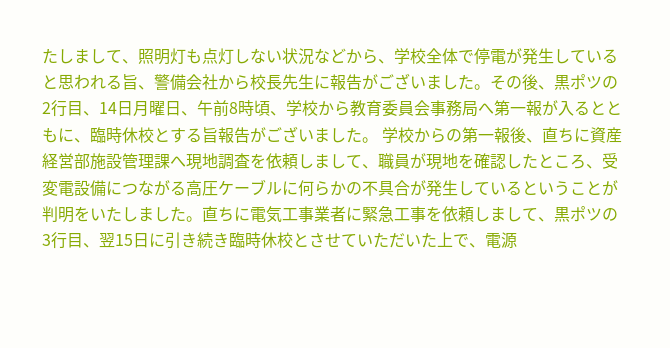たしまして、照明灯も点灯しない状況などから、学校全体で停電が発生していると思われる旨、警備会社から校長先生に報告がございました。その後、黒ポツの2行目、14日月曜日、午前8時頃、学校から教育委員会事務局へ第一報が入るとともに、臨時休校とする旨報告がございました。 学校からの第一報後、直ちに資産経営部施設管理課へ現地調査を依頼しまして、職員が現地を確認したところ、受変電設備につながる高圧ケーブルに何らかの不具合が発生しているということが判明をいたしました。直ちに電気工事業者に緊急工事を依頼しまして、黒ポツの3行目、翌15日に引き続き臨時休校とさせていただいた上で、電源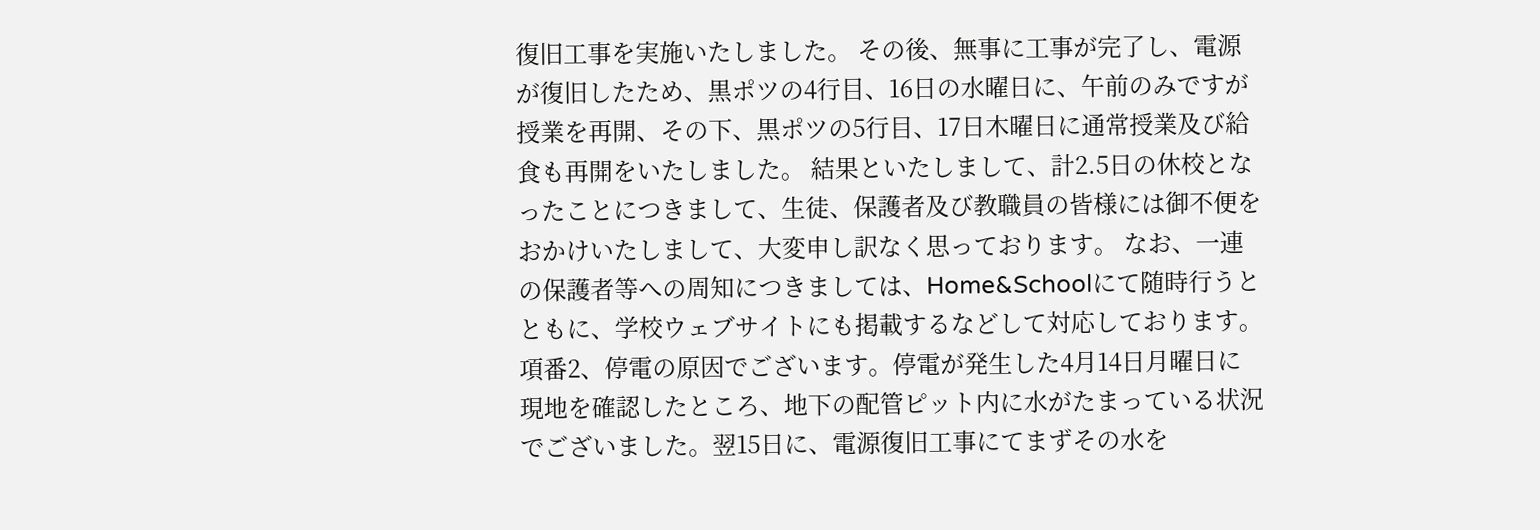復旧工事を実施いたしました。 その後、無事に工事が完了し、電源が復旧したため、黒ポツの4行目、16日の水曜日に、午前のみですが授業を再開、その下、黒ポツの5行目、17日木曜日に通常授業及び給食も再開をいたしました。 結果といたしまして、計2.5日の休校となったことにつきまして、生徒、保護者及び教職員の皆様には御不便をおかけいたしまして、大変申し訳なく思っております。 なお、一連の保護者等への周知につきましては、Home&Schoolにて随時行うとともに、学校ウェブサイトにも掲載するなどして対応しております。 項番2、停電の原因でございます。停電が発生した4月14日月曜日に現地を確認したところ、地下の配管ピット内に水がたまっている状況でございました。翌15日に、電源復旧工事にてまずその水を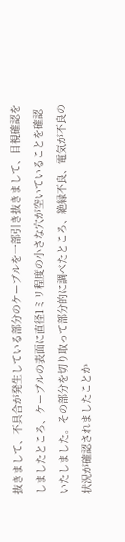抜きまして、不具合が発生している部分のケーブルを一部引き抜きまして、目視確認をしましたところ、ケーブルの表面に直径1ミリ程度の小さな穴が空いていることを確認いたしました。その部分を切り取って部分的に調べたところ、絶縁不良、電気が不良の状況が確認されましたことか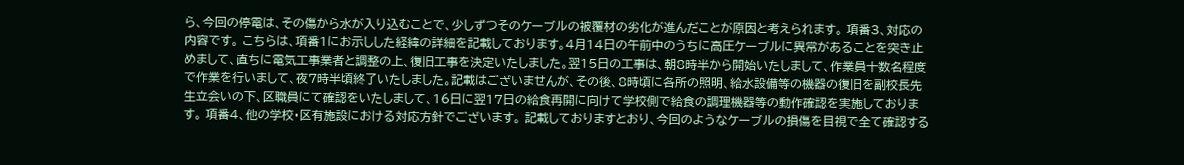ら、今回の停電は、その傷から水が入り込むことで、少しずつそのケーブルの被覆材の劣化が進んだことが原因と考えられます。 項番3、対応の内容です。 こちらは、項番1にお示しした経緯の詳細を記載しております。4月14日の午前中のうちに高圧ケーブルに異常があることを突き止めまして、直ちに電気工事業者と調整の上、復旧工事を決定いたしました。翌15日の工事は、朝8時半から開始いたしまして、作業員十数名程度で作業を行いまして、夜7時半頃終了いたしました。記載はございませんが、その後、8時頃に各所の照明、給水設備等の機器の復旧を副校長先生立会いの下、区職員にて確認をいたしまして、16日に翌17日の給食再開に向けて学校側で給食の調理機器等の動作確認を実施しております。 項番4、他の学校・区有施設における対応方針でございます。 記載しておりますとおり、今回のようなケーブルの損傷を目視で全て確認する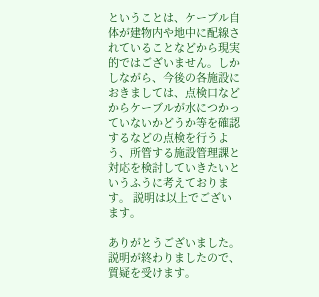ということは、ケーブル自体が建物内や地中に配線されていることなどから現実的ではございません。しかしながら、今後の各施設におきましては、点検口などからケーブルが水につかっていないかどうか等を確認するなどの点検を行うよう、所管する施設管理課と対応を検討していきたいというふうに考えております。 説明は以上でございます。

ありがとうございました。 説明が終わりましたので、質疑を受けます。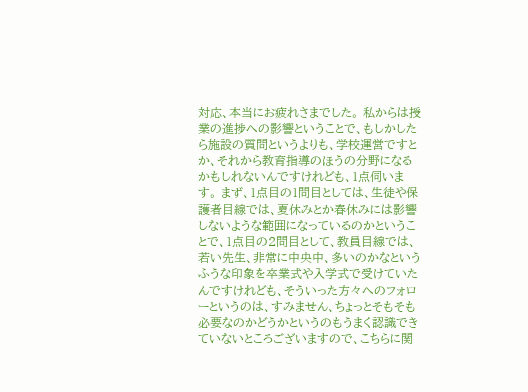対応、本当にお疲れさまでした。 私からは授業の進捗への影響ということで、もしかしたら施設の質問というよりも、学校運営ですとか、それから教育指導のほうの分野になるかもしれないんですけれども、1点伺います。 まず、1点目の1問目としては、生徒や保護者目線では、夏休みとか春休みには影響しないような範囲になっているのかということで、1点目の2問目として、教員目線では、若い先生、非常に中央中、多いのかなというふうな印象を卒業式や入学式で受けていたんですけれども、そういった方々へのフォローというのは、すみません、ちょっとそもそも必要なのかどうかというのもうまく認識できていないところございますので、こちらに関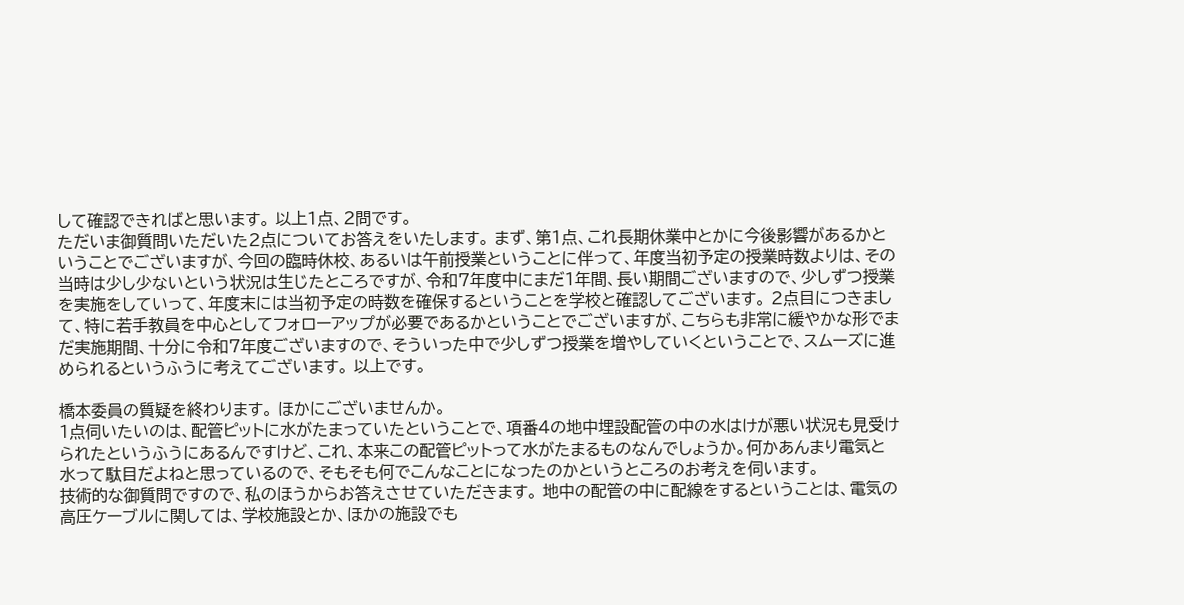して確認できればと思います。 以上1点、2問です。
ただいま御質問いただいた2点についてお答えをいたします。 まず、第1点、これ長期休業中とかに今後影響があるかということでございますが、今回の臨時休校、あるいは午前授業ということに伴って、年度当初予定の授業時数よりは、その当時は少し少ないという状況は生じたところですが、令和7年度中にまだ1年間、長い期間ございますので、少しずつ授業を実施をしていって、年度末には当初予定の時数を確保するということを学校と確認してございます。 2点目につきまして、特に若手教員を中心としてフォローアップが必要であるかということでございますが、こちらも非常に緩やかな形でまだ実施期間、十分に令和7年度ございますので、そういった中で少しずつ授業を増やしていくということで、スムーズに進められるというふうに考えてございます。 以上です。

橋本委員の質疑を終わります。 ほかにございませんか。
1点伺いたいのは、配管ピットに水がたまっていたということで、項番4の地中埋設配管の中の水はけが悪い状況も見受けられたというふうにあるんですけど、これ、本来この配管ピットって水がたまるものなんでしょうか。何かあんまり電気と水って駄目だよねと思っているので、そもそも何でこんなことになったのかというところのお考えを伺います。
技術的な御質問ですので、私のほうからお答えさせていただきます。 地中の配管の中に配線をするということは、電気の高圧ケーブルに関しては、学校施設とか、ほかの施設でも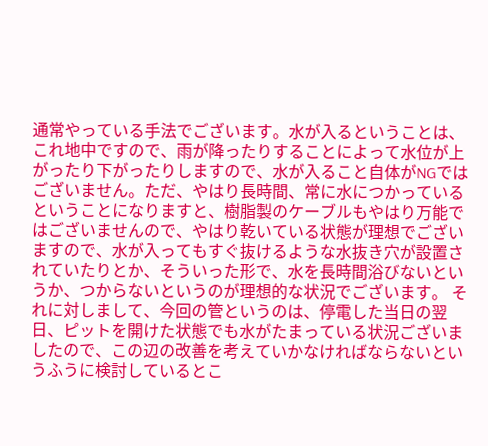通常やっている手法でございます。水が入るということは、これ地中ですので、雨が降ったりすることによって水位が上がったり下がったりしますので、水が入ること自体がNGではございません。ただ、やはり長時間、常に水につかっているということになりますと、樹脂製のケーブルもやはり万能ではございませんので、やはり乾いている状態が理想でございますので、水が入ってもすぐ抜けるような水抜き穴が設置されていたりとか、そういった形で、水を長時間浴びないというか、つからないというのが理想的な状況でございます。 それに対しまして、今回の管というのは、停電した当日の翌日、ピットを開けた状態でも水がたまっている状況ございましたので、この辺の改善を考えていかなければならないというふうに検討しているとこ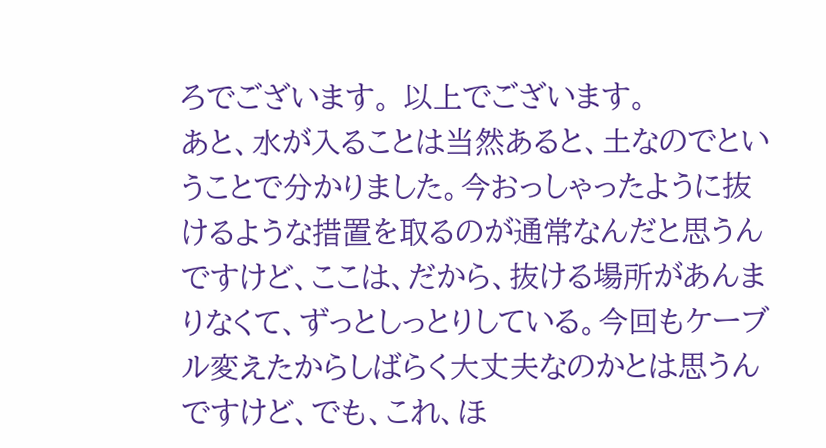ろでございます。 以上でございます。
あと、水が入ることは当然あると、土なのでということで分かりました。今おっしゃったように抜けるような措置を取るのが通常なんだと思うんですけど、ここは、だから、抜ける場所があんまりなくて、ずっとしっとりしている。今回もケーブル変えたからしばらく大丈夫なのかとは思うんですけど、でも、これ、ほ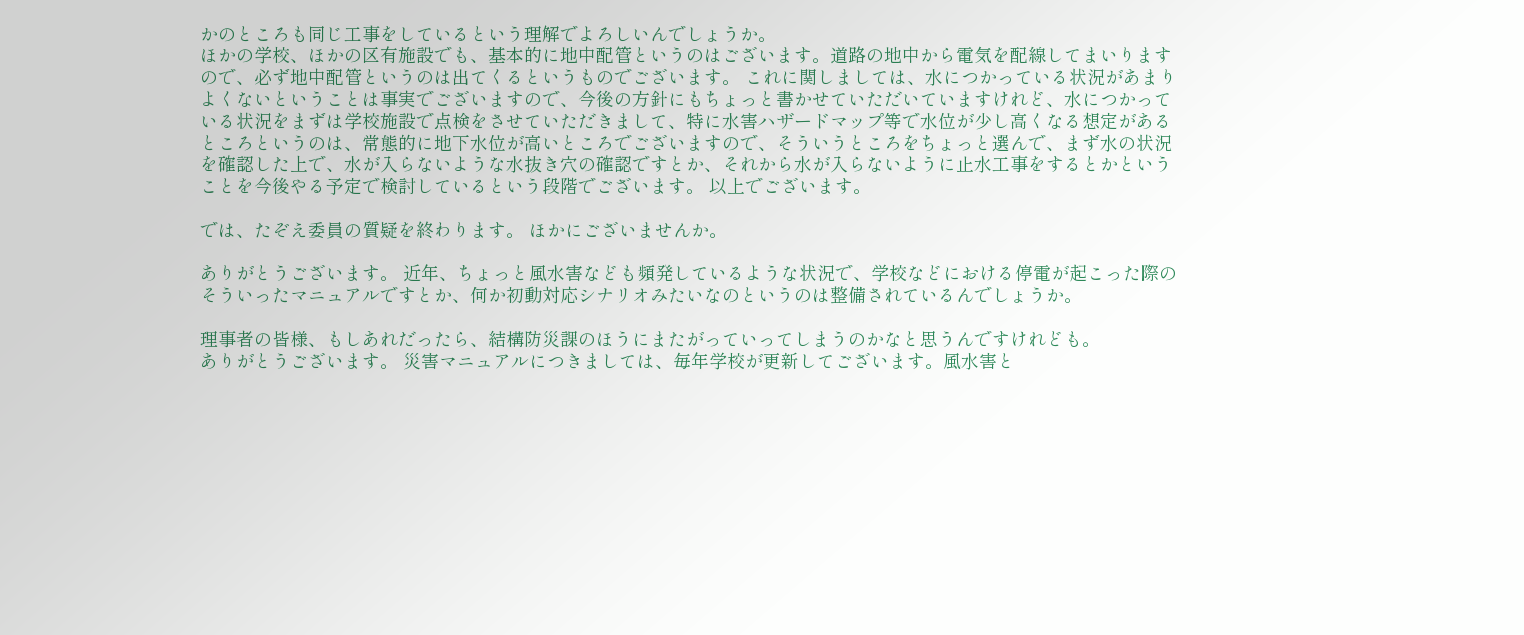かのところも同じ工事をしているという理解でよろしいんでしょうか。
ほかの学校、ほかの区有施設でも、基本的に地中配管というのはございます。道路の地中から電気を配線してまいりますので、必ず地中配管というのは出てくるというものでございます。 これに関しましては、水につかっている状況があまりよくないということは事実でございますので、今後の方針にもちょっと書かせていただいていますけれど、水につかっている状況をまずは学校施設で点検をさせていただきまして、特に水害ハザードマップ等で水位が少し高くなる想定があるところというのは、常態的に地下水位が高いところでございますので、そういうところをちょっと選んで、まず水の状況を確認した上で、水が入らないような水抜き穴の確認ですとか、それから水が入らないように止水工事をするとかということを今後やる予定で検討しているという段階でございます。 以上でございます。

では、たぞえ委員の質疑を終わります。 ほかにございませんか。

ありがとうございます。 近年、ちょっと風水害なども頻発しているような状況で、学校などにおける停電が起こった際のそういったマニュアルですとか、何か初動対応シナリオみたいなのというのは整備されているんでしょうか。

理事者の皆様、もしあれだったら、結構防災課のほうにまたがっていってしまうのかなと思うんですけれども。
ありがとうございます。 災害マニュアルにつきましては、毎年学校が更新してございます。風水害と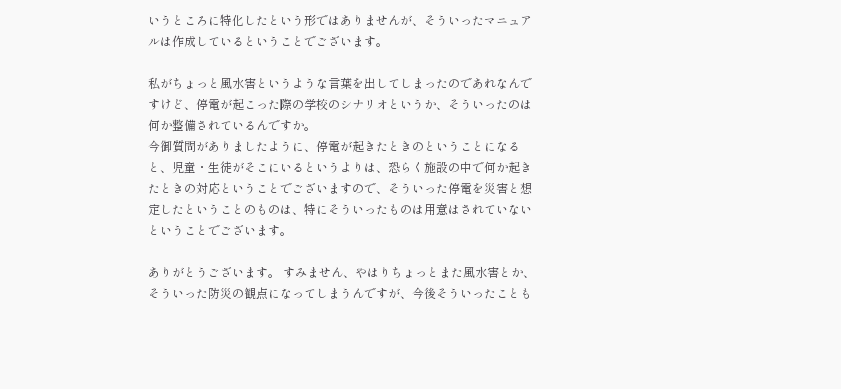いうところに特化したという形ではありませんが、そういったマニュアルは作成しているということでございます。

私がちょっと風水害というような言葉を出してしまったのであれなんですけど、停電が起こった際の学校のシナリオというか、そういったのは何か整備されているんですか。
今御質問がありましたように、停電が起きたときのということになると、児童・生徒がそこにいるというよりは、恐らく施設の中で何か起きたときの対応ということでございますので、そういった停電を災害と想定したということのものは、特にそういったものは用意はされていないということでございます。

ありがとうございます。 すみません、やはりちょっとまた風水害とか、そういった防災の観点になってしまうんですが、今後そういったことも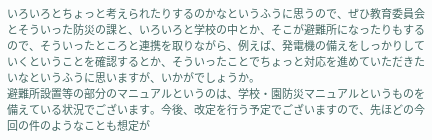いろいろとちょっと考えられたりするのかなというふうに思うので、ぜひ教育委員会とそういった防災の課と、いろいろと学校の中とか、そこが避難所になったりもするので、そういったところと連携を取りながら、例えば、発電機の備えをしっかりしていくということを確認するとか、そういったことでちょっと対応を進めていただきたいなというふうに思いますが、いかがでしょうか。
避難所設置等の部分のマニュアルというのは、学校・園防災マニュアルというものを備えている状況でございます。今後、改定を行う予定でございますので、先ほどの今回の件のようなことも想定が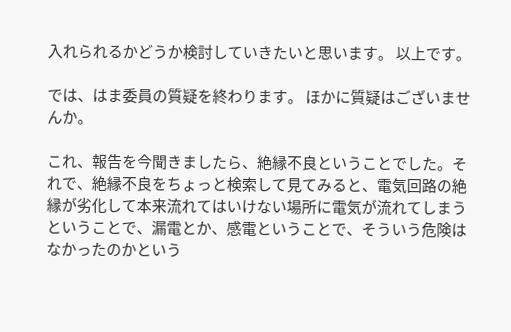入れられるかどうか検討していきたいと思います。 以上です。

では、はま委員の質疑を終わります。 ほかに質疑はございませんか。

これ、報告を今聞きましたら、絶縁不良ということでした。それで、絶縁不良をちょっと検索して見てみると、電気回路の絶縁が劣化して本来流れてはいけない場所に電気が流れてしまうということで、漏電とか、感電ということで、そういう危険はなかったのかという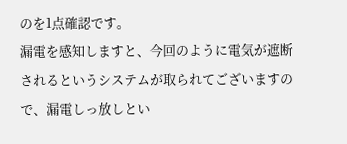のを1点確認です。
漏電を感知しますと、今回のように電気が遮断されるというシステムが取られてございますので、漏電しっ放しとい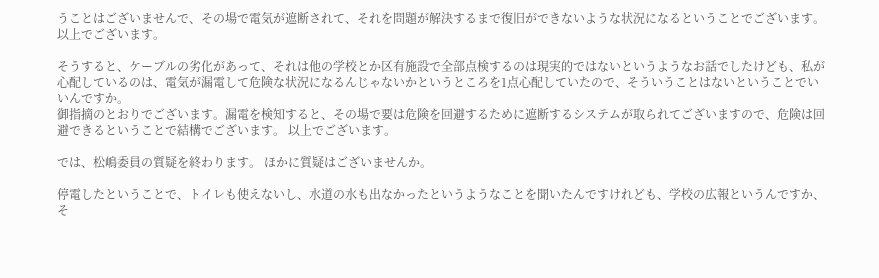うことはございませんで、その場で電気が遮断されて、それを問題が解決するまで復旧ができないような状況になるということでございます。 以上でございます。

そうすると、ケーブルの劣化があって、それは他の学校とか区有施設で全部点検するのは現実的ではないというようなお話でしたけども、私が心配しているのは、電気が漏電して危険な状況になるんじゃないかというところを1点心配していたので、そういうことはないということでいいんですか。
御指摘のとおりでございます。漏電を検知すると、その場で要は危険を回避するために遮断するシステムが取られてございますので、危険は回避できるということで結構でございます。 以上でございます。

では、松嶋委員の質疑を終わります。 ほかに質疑はございませんか。

停電したということで、トイレも使えないし、水道の水も出なかったというようなことを聞いたんですけれども、学校の広報というんですか、そ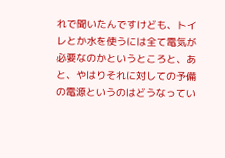れで聞いたんですけども、トイレとか水を使うには全て電気が必要なのかというところと、あと、やはりそれに対しての予備の電源というのはどうなってい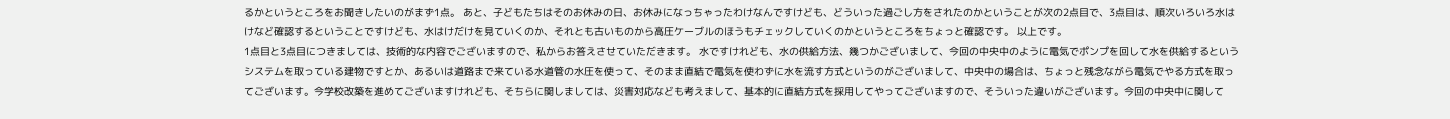るかというところをお聞きしたいのがまず1点。 あと、子どもたちはそのお休みの日、お休みになっちゃったわけなんですけども、どういった過ごし方をされたのかということが次の2点目で、3点目は、順次いろいろ水はけなど確認するということですけども、水はけだけを見ていくのか、それとも古いものから高圧ケーブルのほうもチェックしていくのかというところをちょっと確認です。 以上です。
1点目と3点目につきましては、技術的な内容でございますので、私からお答えさせていただきます。 水ですけれども、水の供給方法、幾つかございまして、今回の中央中のように電気でポンプを回して水を供給するというシステムを取っている建物ですとか、あるいは道路まで来ている水道管の水圧を使って、そのまま直結で電気を使わずに水を流す方式というのがございまして、中央中の場合は、ちょっと残念ながら電気でやる方式を取ってございます。今学校改築を進めてございますけれども、そちらに関しましては、災害対応なども考えまして、基本的に直結方式を採用してやってございますので、そういった違いがございます。今回の中央中に関して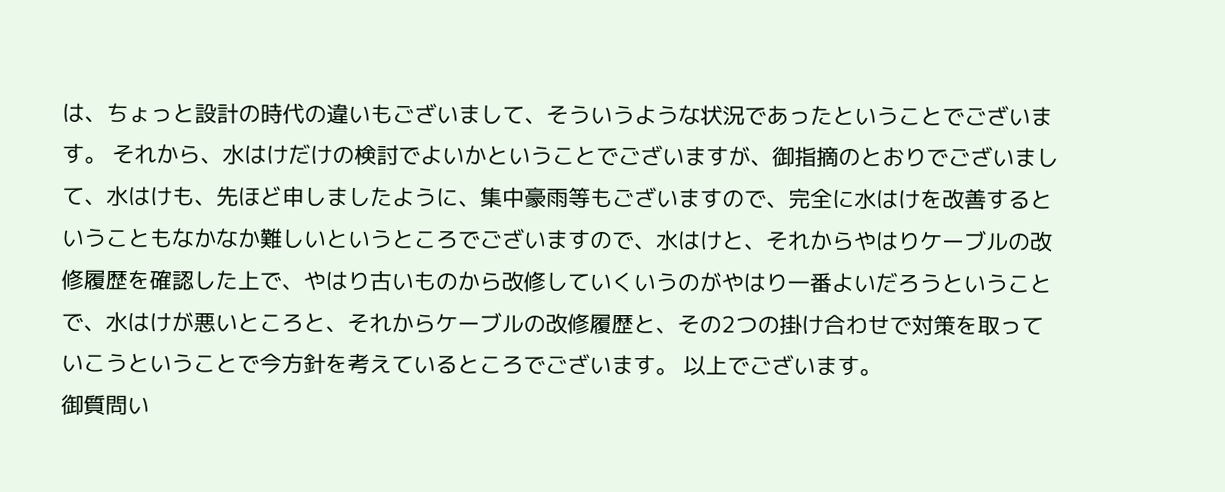は、ちょっと設計の時代の違いもございまして、そういうような状況であったということでございます。 それから、水はけだけの検討でよいかということでございますが、御指摘のとおりでございまして、水はけも、先ほど申しましたように、集中豪雨等もございますので、完全に水はけを改善するということもなかなか難しいというところでございますので、水はけと、それからやはりケーブルの改修履歴を確認した上で、やはり古いものから改修していくいうのがやはり一番よいだろうということで、水はけが悪いところと、それからケーブルの改修履歴と、その2つの掛け合わせで対策を取っていこうということで今方針を考えているところでございます。 以上でございます。
御質問い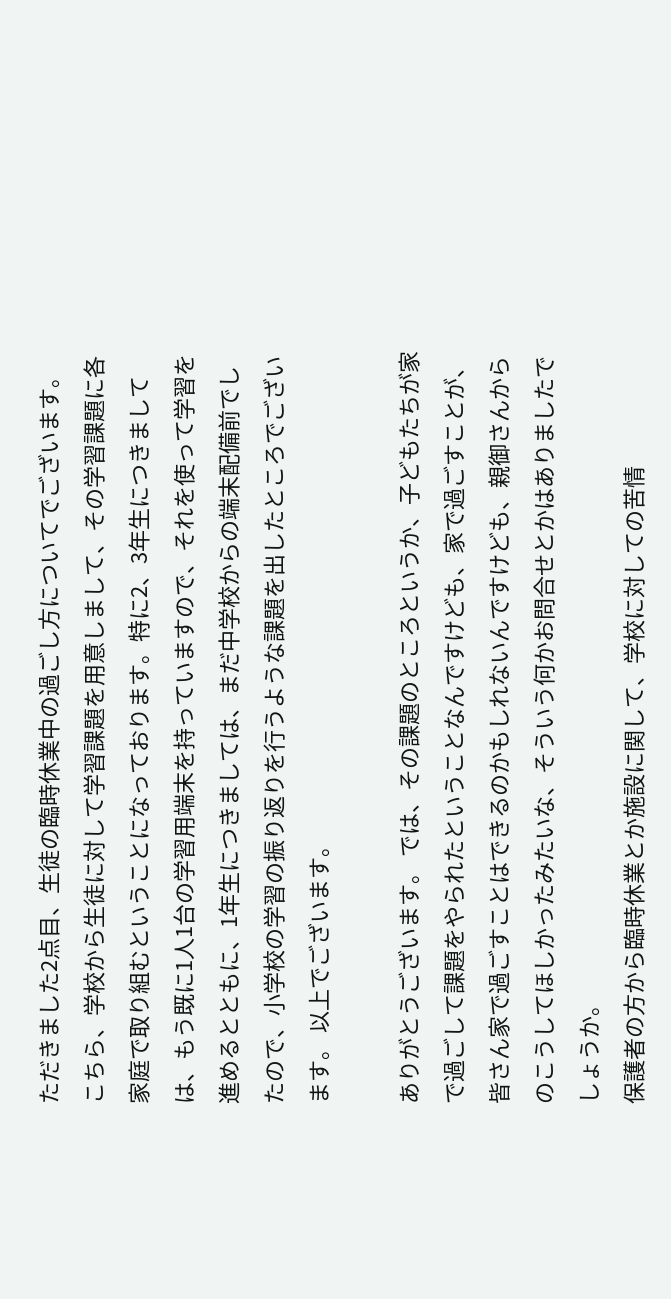ただきました2点目、生徒の臨時休業中の過ごし方についてでございます。 こちら、学校から生徒に対して学習課題を用意しまして、その学習課題に各家庭で取り組むということになっております。特に2、3年生につきましては、もう既に1人1台の学習用端末を持っていますので、それを使って学習を進めるとともに、1年生につきましては、まだ中学校からの端末配備前でしたので、小学校の学習の振り返りを行うような課題を出したところでございます。 以上でございます。

ありがとうございます。 では、その課題のところというか、子どもたちが家で過ごして課題をやられたということなんですけども、家で過ごすことが、皆さん家で過ごすことはできるのかもしれないんですけども、親御さんからのこうしてほしかったみたいな、そういう何かお問合せとかはありましたでしょうか。
保護者の方から臨時休業とか施設に関して、学校に対しての苦情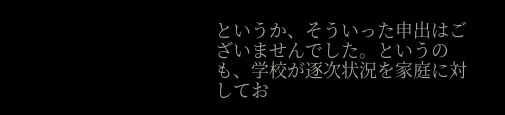というか、そういった申出はございませんでした。というのも、学校が逐次状況を家庭に対してお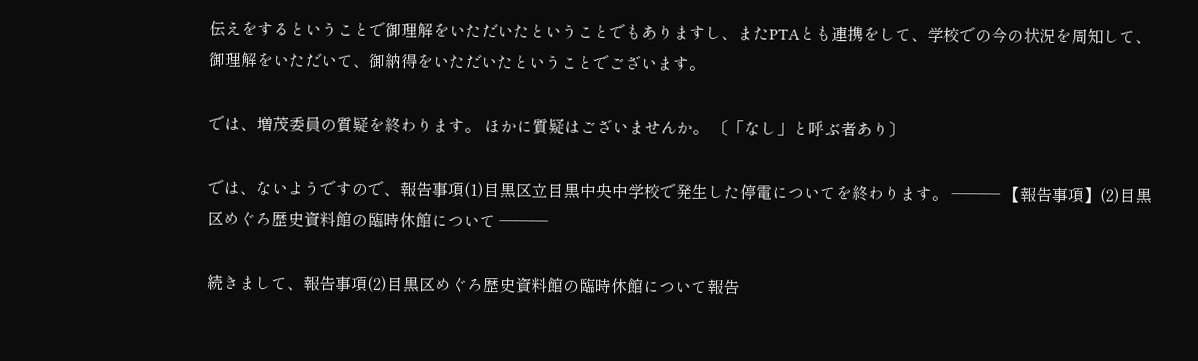伝えをするということで御理解をいただいたということでもありますし、またPTAとも連携をして、学校での今の状況を周知して、御理解をいただいて、御納得をいただいたということでございます。

では、増茂委員の質疑を終わります。 ほかに質疑はございませんか。 〔「なし」と呼ぶ者あり〕

では、ないようですので、報告事項(1)目黒区立目黒中央中学校で発生した停電についてを終わります。 ――― 【報告事項】(2)目黒区めぐろ歴史資料館の臨時休館について ―――

続きまして、報告事項(2)目黒区めぐろ歴史資料館の臨時休館について報告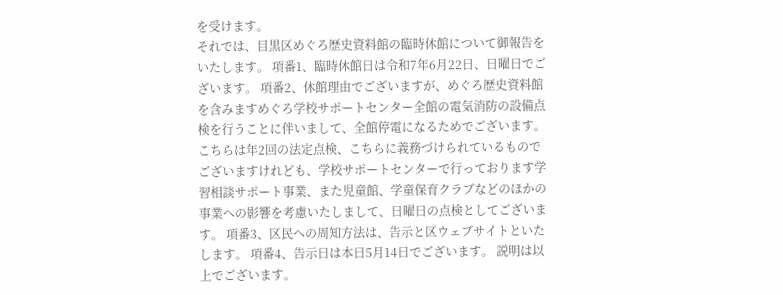を受けます。
それでは、目黒区めぐろ歴史資料館の臨時休館について御報告をいたします。 項番1、臨時休館日は令和7年6月22日、日曜日でございます。 項番2、休館理由でございますが、めぐろ歴史資料館を含みますめぐろ学校サポートセンター全館の電気消防の設備点検を行うことに伴いまして、全館停電になるためでございます。こちらは年2回の法定点検、こちらに義務づけられているものでございますけれども、学校サポートセンターで行っております学習相談サポート事業、また児童館、学童保育クラブなどのほかの事業への影響を考慮いたしまして、日曜日の点検としてございます。 項番3、区民への周知方法は、告示と区ウェブサイトといたします。 項番4、告示日は本日5月14日でございます。 説明は以上でございます。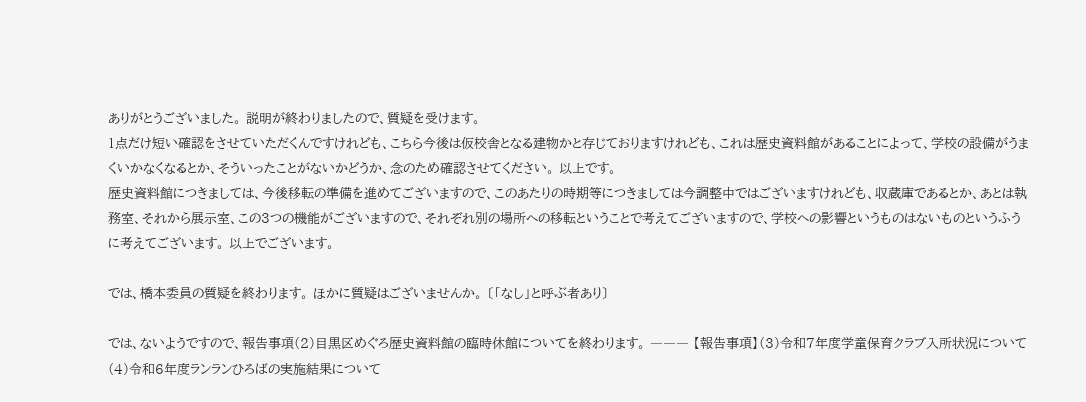ありがとうございました。 説明が終わりましたので、質疑を受けます。
1点だけ短い確認をさせていただくんですけれども、こちら今後は仮校舎となる建物かと存じておりますけれども、これは歴史資料館があることによって、学校の設備がうまくいかなくなるとか、そういったことがないかどうか、念のため確認させてください。 以上です。
歴史資料館につきましては、今後移転の準備を進めてございますので、このあたりの時期等につきましては今調整中ではございますけれども、収蔵庫であるとか、あとは執務室、それから展示室、この3つの機能がございますので、それぞれ別の場所への移転ということで考えてございますので、学校への影響というものはないものというふうに考えてございます。 以上でございます。

では、橋本委員の質疑を終わります。 ほかに質疑はございませんか。 〔「なし」と呼ぶ者あり〕

では、ないようですので、報告事項(2)目黒区めぐろ歴史資料館の臨時休館についてを終わります。 ――― 【報告事項】(3)令和7年度学童保育クラブ入所状況について (4)令和6年度ランランひろばの実施結果について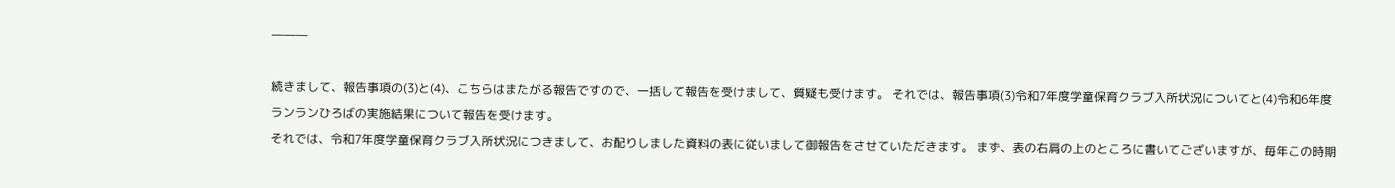―――

続きまして、報告事項の(3)と(4)、こちらはまたがる報告ですので、一括して報告を受けまして、質疑も受けます。 それでは、報告事項(3)令和7年度学童保育クラブ入所状況についてと(4)令和6年度ランランひろばの実施結果について報告を受けます。
それでは、令和7年度学童保育クラブ入所状況につきまして、お配りしました資料の表に従いまして御報告をさせていただきます。 まず、表の右肩の上のところに書いてございますが、毎年この時期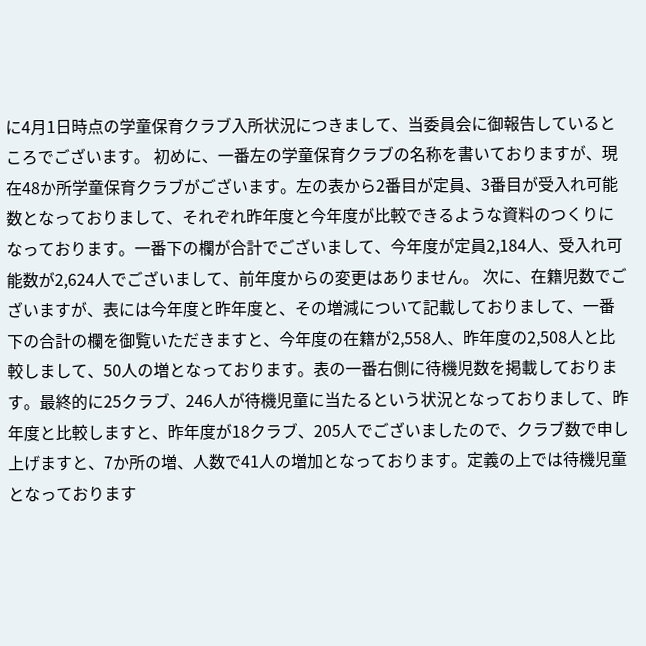に4月1日時点の学童保育クラブ入所状況につきまして、当委員会に御報告しているところでございます。 初めに、一番左の学童保育クラブの名称を書いておりますが、現在48か所学童保育クラブがございます。左の表から2番目が定員、3番目が受入れ可能数となっておりまして、それぞれ昨年度と今年度が比較できるような資料のつくりになっております。一番下の欄が合計でございまして、今年度が定員2,184人、受入れ可能数が2,624人でございまして、前年度からの変更はありません。 次に、在籍児数でございますが、表には今年度と昨年度と、その増減について記載しておりまして、一番下の合計の欄を御覧いただきますと、今年度の在籍が2,558人、昨年度の2,508人と比較しまして、50人の増となっております。表の一番右側に待機児数を掲載しております。最終的に25クラブ、246人が待機児童に当たるという状況となっておりまして、昨年度と比較しますと、昨年度が18クラブ、205人でございましたので、クラブ数で申し上げますと、7か所の増、人数で41人の増加となっております。定義の上では待機児童となっております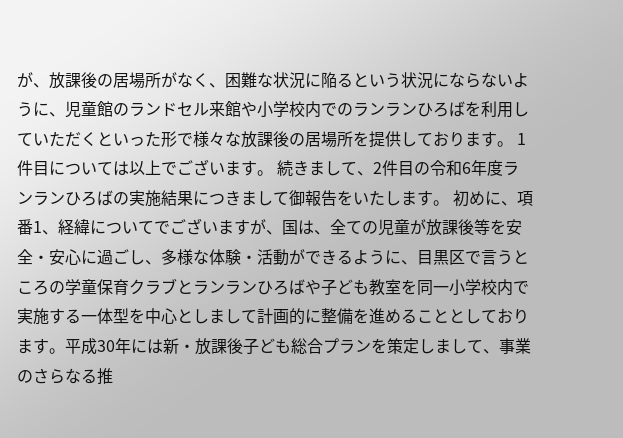が、放課後の居場所がなく、困難な状況に陥るという状況にならないように、児童館のランドセル来館や小学校内でのランランひろばを利用していただくといった形で様々な放課後の居場所を提供しております。 1件目については以上でございます。 続きまして、2件目の令和6年度ランランひろばの実施結果につきまして御報告をいたします。 初めに、項番1、経緯についてでございますが、国は、全ての児童が放課後等を安全・安心に過ごし、多様な体験・活動ができるように、目黒区で言うところの学童保育クラブとランランひろばや子ども教室を同一小学校内で実施する一体型を中心としまして計画的に整備を進めることとしております。平成30年には新・放課後子ども総合プランを策定しまして、事業のさらなる推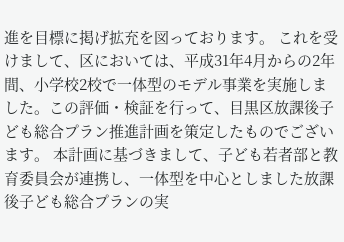進を目標に掲げ拡充を図っております。 これを受けまして、区においては、平成31年4月からの2年間、小学校2校で一体型のモデル事業を実施しました。この評価・検証を行って、目黒区放課後子ども総合プラン推進計画を策定したものでございます。 本計画に基づきまして、子ども若者部と教育委員会が連携し、一体型を中心としました放課後子ども総合プランの実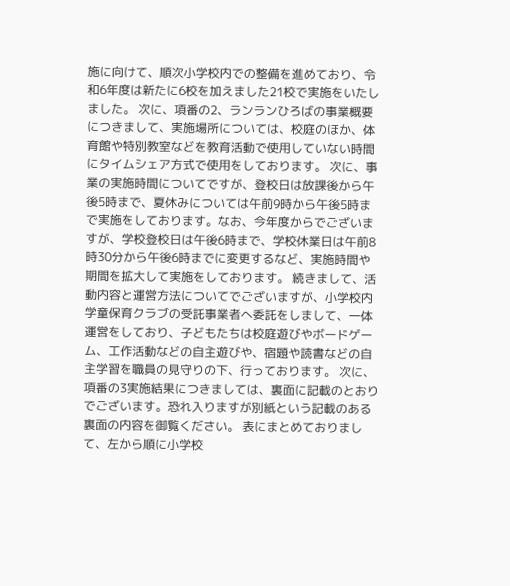施に向けて、順次小学校内での整備を進めており、令和6年度は新たに6校を加えました21校で実施をいたしました。 次に、項番の2、ランランひろばの事業概要につきまして、実施場所については、校庭のほか、体育館や特別教室などを教育活動で使用していない時間にタイムシェア方式で使用をしております。 次に、事業の実施時間についてですが、登校日は放課後から午後5時まで、夏休みについては午前9時から午後5時まで実施をしております。なお、今年度からでございますが、学校登校日は午後6時まで、学校休業日は午前8時30分から午後6時までに変更するなど、実施時間や期間を拡大して実施をしております。 続きまして、活動内容と運営方法についてでございますが、小学校内学童保育クラブの受託事業者へ委託をしまして、一体運営をしており、子どもたちは校庭遊びやボードゲーム、工作活動などの自主遊びや、宿題や読書などの自主学習を職員の見守りの下、行っております。 次に、項番の3実施結果につきましては、裏面に記載のとおりでございます。恐れ入りますが別紙という記載のある裏面の内容を御覧ください。 表にまとめておりまして、左から順に小学校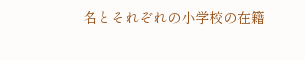名とそれぞれの小学校の在籍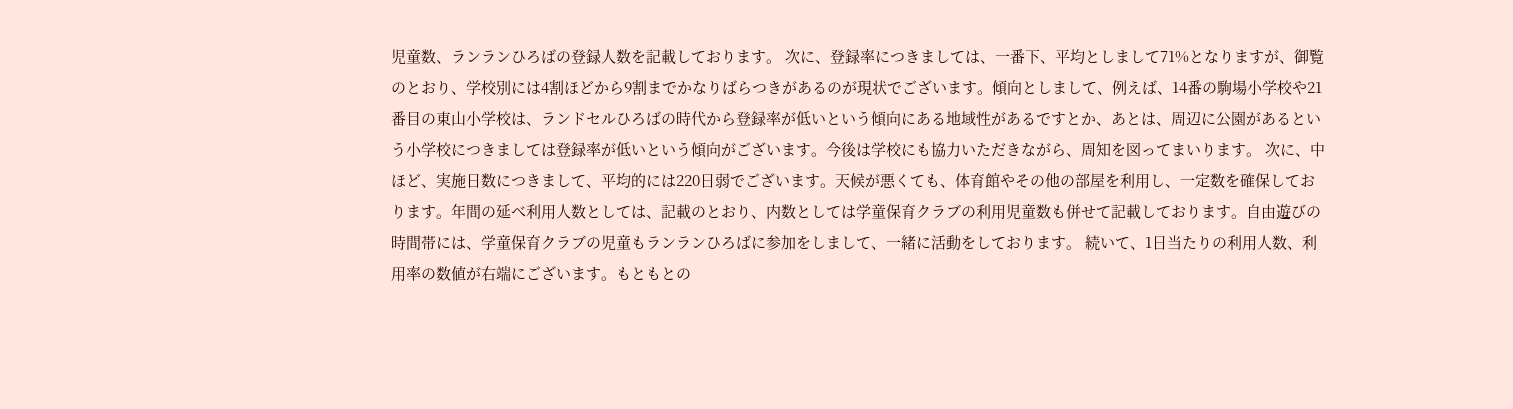児童数、ランランひろばの登録人数を記載しております。 次に、登録率につきましては、一番下、平均としまして71%となりますが、御覧のとおり、学校別には4割ほどから9割までかなりばらつきがあるのが現状でございます。傾向としまして、例えば、14番の駒場小学校や21番目の東山小学校は、ランドセルひろばの時代から登録率が低いという傾向にある地域性があるですとか、あとは、周辺に公園があるという小学校につきましては登録率が低いという傾向がございます。今後は学校にも協力いただきながら、周知を図ってまいります。 次に、中ほど、実施日数につきまして、平均的には220日弱でございます。天候が悪くても、体育館やその他の部屋を利用し、一定数を確保しております。年間の延べ利用人数としては、記載のとおり、内数としては学童保育クラブの利用児童数も併せて記載しております。自由遊びの時間帯には、学童保育クラブの児童もランランひろばに参加をしまして、一緒に活動をしております。 続いて、1日当たりの利用人数、利用率の数値が右端にございます。もともとの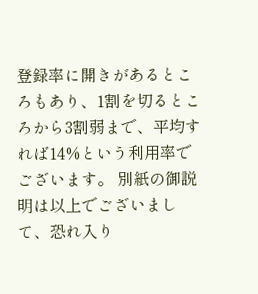登録率に開きがあるところもあり、1割を切るところから3割弱まで、平均すれば14%という利用率でございます。 別紙の御説明は以上でございまして、恐れ入り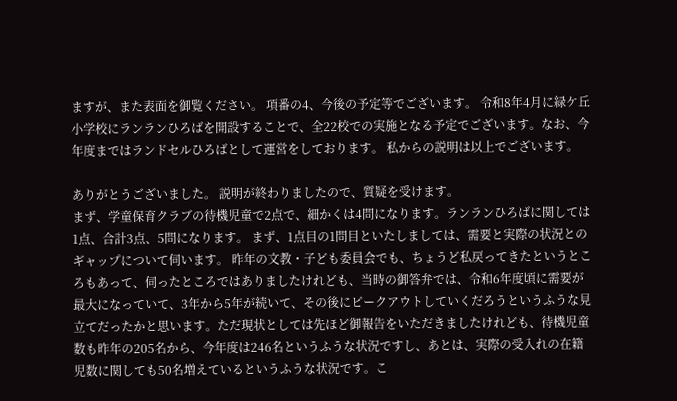ますが、また表面を御覧ください。 項番の4、今後の予定等でございます。 令和8年4月に緑ケ丘小学校にランランひろばを開設することで、全22校での実施となる予定でございます。なお、今年度まではランドセルひろばとして運営をしております。 私からの説明は以上でございます。

ありがとうございました。 説明が終わりましたので、質疑を受けます。
まず、学童保育クラブの待機児童で2点で、細かくは4問になります。ランランひろばに関しては1点、合計3点、5問になります。 まず、1点目の1問目といたしましては、需要と実際の状況とのギャップについて伺います。 昨年の文教・子ども委員会でも、ちょうど私戻ってきたというところもあって、伺ったところではありましたけれども、当時の御答弁では、令和6年度頃に需要が最大になっていて、3年から5年が続いて、その後にピークアウトしていくだろうというふうな見立てだったかと思います。ただ現状としては先ほど御報告をいただきましたけれども、待機児童数も昨年の205名から、今年度は246名というふうな状況ですし、あとは、実際の受入れの在籍児数に関しても50名増えているというふうな状況です。こ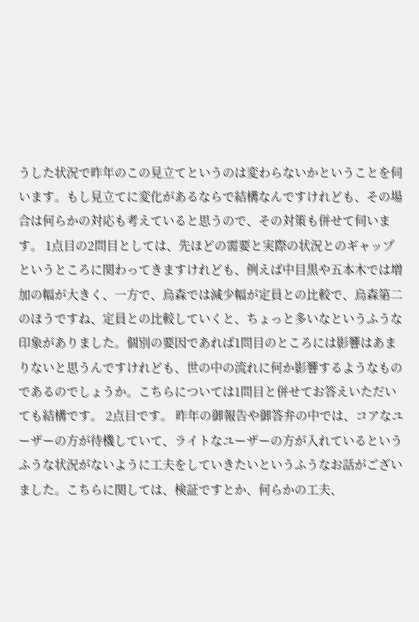うした状況で昨年のこの見立てというのは変わらないかということを伺います。もし見立てに変化があるならで結構なんですけれども、その場合は何らかの対応も考えていると思うので、その対策も併せて伺います。 1点目の2問目としては、先ほどの需要と実際の状況とのギャップというところに関わってきますけれども、例えば中目黒や五本木では増加の幅が大きく、一方で、烏森では減少幅が定員との比較で、烏森第二のほうですね、定員との比較していくと、ちょっと多いなというふうな印象がありました。個別の要因であれば1問目のところには影響はあまりないと思うんですけれども、世の中の流れに何か影響するようなものであるのでしょうか。こちらについては1問目と併せてお答えいただいても結構です。 2点目です。 昨年の御報告や御答弁の中では、コアなユーザーの方が待機していて、ライトなユーザーの方が入れているというふうな状況がないように工夫をしていきたいというふうなお話がございました。こちらに関しては、検証ですとか、何らかの工夫、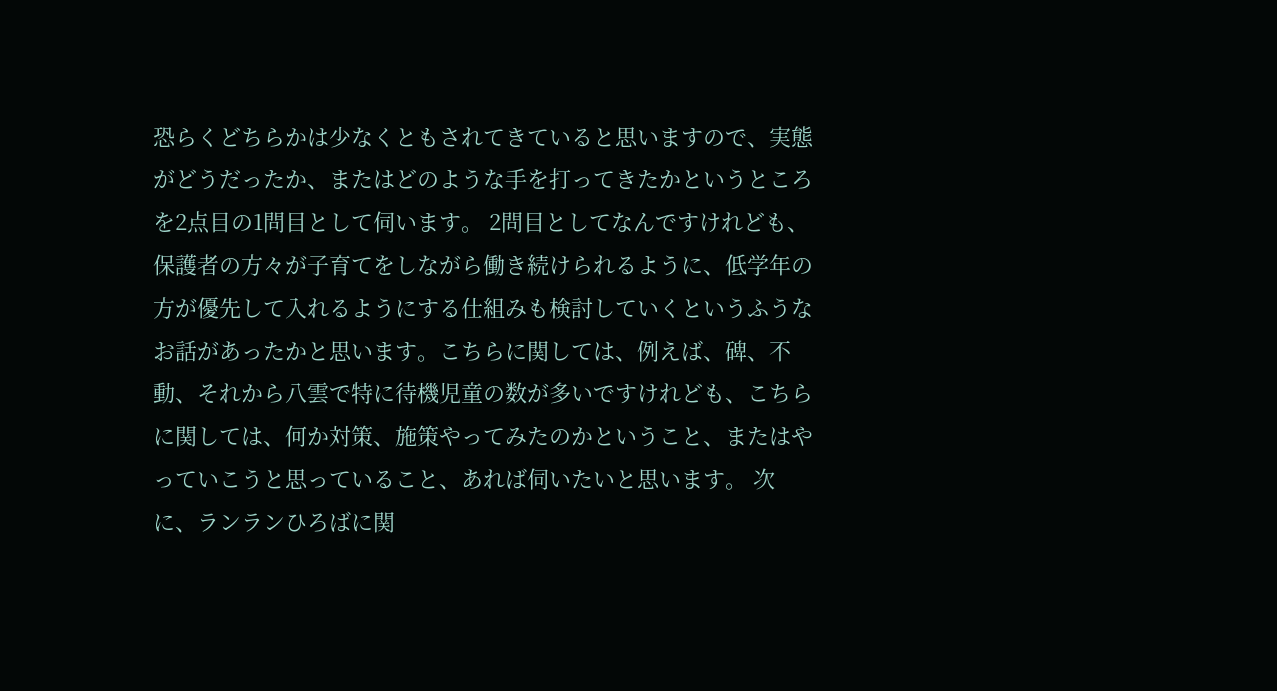恐らくどちらかは少なくともされてきていると思いますので、実態がどうだったか、またはどのような手を打ってきたかというところを2点目の1問目として伺います。 2問目としてなんですけれども、保護者の方々が子育てをしながら働き続けられるように、低学年の方が優先して入れるようにする仕組みも検討していくというふうなお話があったかと思います。こちらに関しては、例えば、碑、不動、それから八雲で特に待機児童の数が多いですけれども、こちらに関しては、何か対策、施策やってみたのかということ、またはやっていこうと思っていること、あれば伺いたいと思います。 次に、ランランひろばに関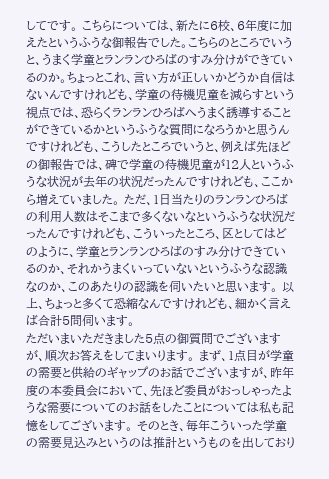してです。 こちらについては、新たに6校、6年度に加えたというふうな御報告でした。こちらのところでいうと、うまく学童とランランひろばのすみ分けができているのか。ちょっとこれ、言い方が正しいかどうか自信はないんですけれども、学童の待機児童を減らすという視点では、恐らくランランひろばへうまく誘導することができているかというふうな質問になろうかと思うんですけれども、こうしたところでいうと、例えば先ほどの御報告では、碑で学童の待機児童が12人というふうな状況が去年の状況だったんですけれども、ここから増えていました。 ただ、1日当たりのランランひろばの利用人数はそこまで多くないなというふうな状況だったんですけれども、こういったところ、区としてはどのように、学童とランランひろばのすみ分けできているのか、それかうまくいっていないというふうな認識なのか、このあたりの認識を伺いたいと思います。 以上、ちょっと多くて恐縮なんですけれども、細かく言えば合計5問伺います。
ただいまいただきました5点の御質問でございますが、順次お答えをしてまいります。 まず、1点目が学童の需要と供給のギャップのお話でございますが、昨年度の本委員会において、先ほど委員がおっしゃったような需要についてのお話をしたことについては私も記憶をしてございます。 そのとき、毎年こういった学童の需要見込みというのは推計というものを出しており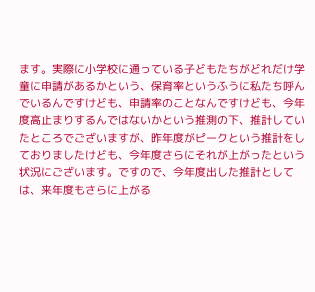ます。実際に小学校に通っている子どもたちがどれだけ学童に申請があるかという、保育率というふうに私たち呼んでいるんですけども、申請率のことなんですけども、今年度高止まりするんではないかという推測の下、推計していたところでございますが、昨年度がピークという推計をしておりましたけども、今年度さらにそれが上がったという状況にございます。ですので、今年度出した推計としては、来年度もさらに上がる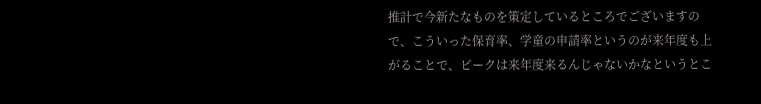推計で今新たなものを策定しているところでございますので、こういった保育率、学童の申請率というのが来年度も上がることで、ピークは来年度来るんじゃないかなというとこ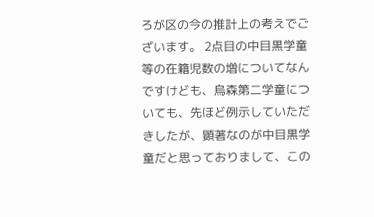ろが区の今の推計上の考えでございます。 2点目の中目黒学童等の在籍児数の増についてなんですけども、烏森第二学童についても、先ほど例示していただきしたが、顕著なのが中目黒学童だと思っておりまして、この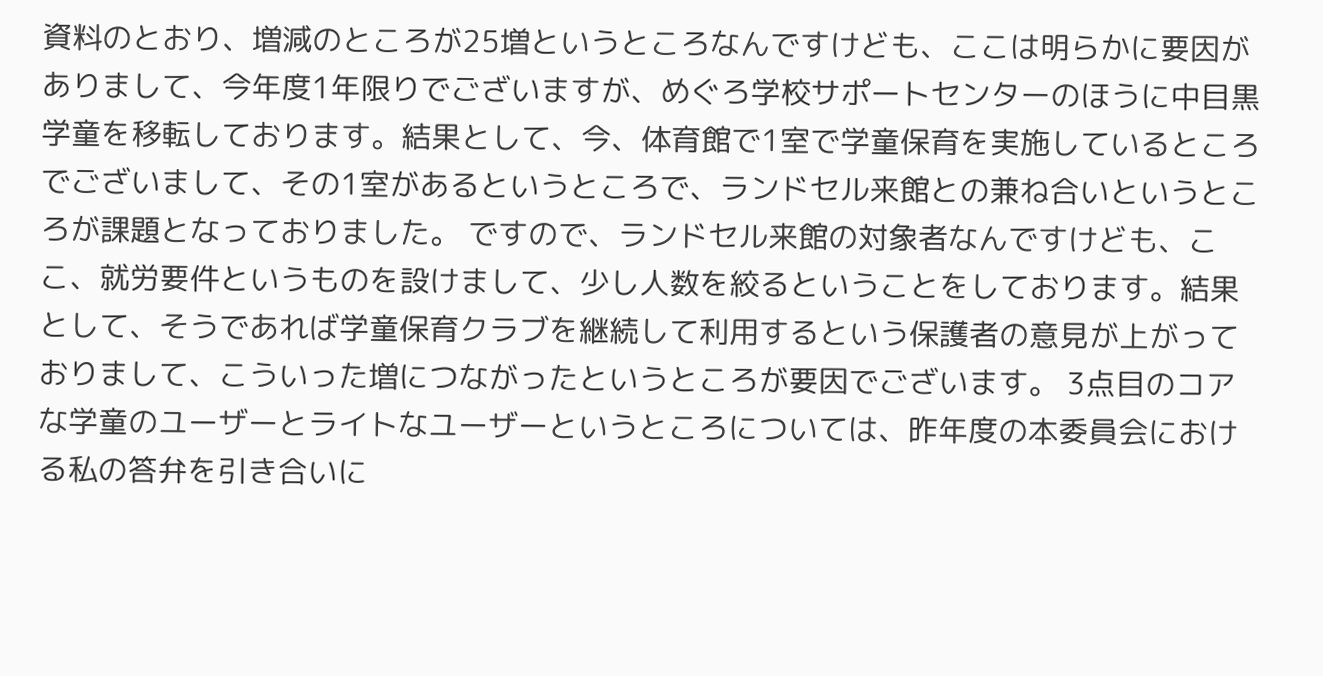資料のとおり、増減のところが25増というところなんですけども、ここは明らかに要因がありまして、今年度1年限りでございますが、めぐろ学校サポートセンターのほうに中目黒学童を移転しております。結果として、今、体育館で1室で学童保育を実施しているところでございまして、その1室があるというところで、ランドセル来館との兼ね合いというところが課題となっておりました。 ですので、ランドセル来館の対象者なんですけども、ここ、就労要件というものを設けまして、少し人数を絞るということをしております。結果として、そうであれば学童保育クラブを継続して利用するという保護者の意見が上がっておりまして、こういった増につながったというところが要因でございます。 3点目のコアな学童のユーザーとライトなユーザーというところについては、昨年度の本委員会における私の答弁を引き合いに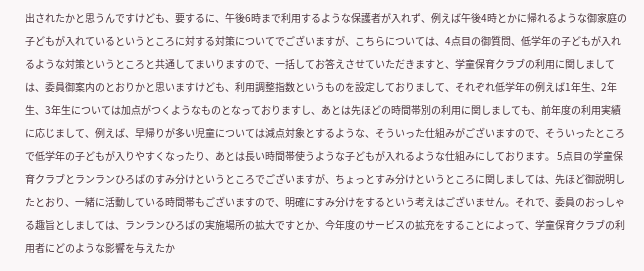出されたかと思うんですけども、要するに、午後6時まで利用するような保護者が入れず、例えば午後4時とかに帰れるような御家庭の子どもが入れているというところに対する対策についてでございますが、こちらについては、4点目の御質問、低学年の子どもが入れるような対策というところと共通してまいりますので、一括してお答えさせていただきますと、学童保育クラブの利用に関しましては、委員御案内のとおりかと思いますけども、利用調整指数というものを設定しておりまして、それぞれ低学年の例えば1年生、2年生、3年生については加点がつくようなものとなっておりますし、あとは先ほどの時間帯別の利用に関しましても、前年度の利用実績に応じまして、例えば、早帰りが多い児童については減点対象とするような、そういった仕組みがございますので、そういったところで低学年の子どもが入りやすくなったり、あとは長い時間帯使うような子どもが入れるような仕組みにしております。 5点目の学童保育クラブとランランひろばのすみ分けというところでございますが、ちょっとすみ分けというところに関しましては、先ほど御説明したとおり、一緒に活動している時間帯もございますので、明確にすみ分けをするという考えはございません。それで、委員のおっしゃる趣旨としましては、ランランひろばの実施場所の拡大ですとか、今年度のサービスの拡充をすることによって、学童保育クラブの利用者にどのような影響を与えたか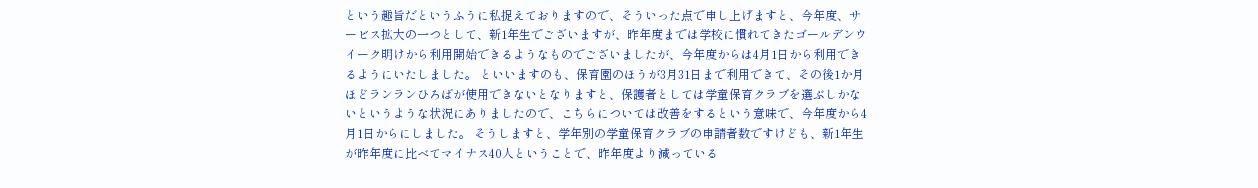という趣旨だというふうに私捉えておりますので、そういった点で申し上げますと、今年度、サービス拡大の一つとして、新1年生でございますが、昨年度までは学校に慣れてきたゴールデンウイーク明けから利用開始できるようなものでございましたが、今年度からは4月1日から利用できるようにいたしました。 といいますのも、保育園のほうが3月31日まで利用できて、その後1か月ほどランランひろばが使用できないとなりますと、保護者としては学童保育クラブを選ぶしかないというような状況にありましたので、こちらについては改善をするという意味で、今年度から4月1日からにしました。 そうしますと、学年別の学童保育クラブの申請者数ですけども、新1年生が昨年度に比べてマイナス40人ということで、昨年度より減っている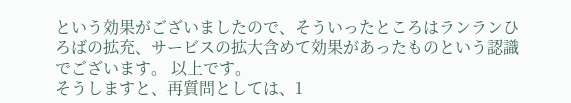という効果がございましたので、そういったところはランランひろばの拡充、サービスの拡大含めて効果があったものという認識でございます。 以上です。
そうしますと、再質問としては、1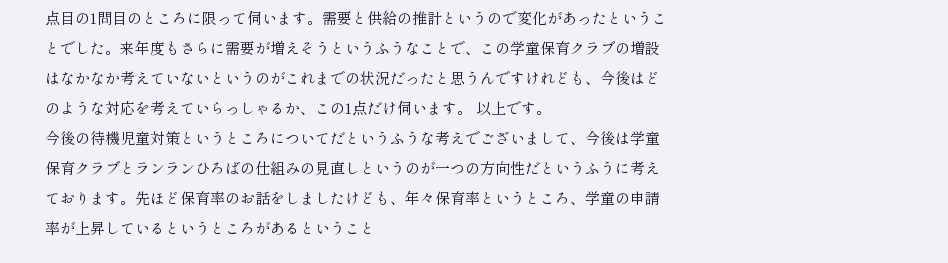点目の1問目のところに限って伺います。需要と供給の推計というので変化があったということでした。来年度もさらに需要が増えそうというふうなことで、この学童保育クラブの増設はなかなか考えていないというのがこれまでの状況だったと思うんですけれども、今後はどのような対応を考えていらっしゃるか、この1点だけ伺います。 以上です。
今後の待機児童対策というところについてだというふうな考えでございまして、今後は学童保育クラブとランランひろばの仕組みの見直しというのが一つの方向性だというふうに考えております。先ほど保育率のお話をしましたけども、年々保育率というところ、学童の申請率が上昇しているというところがあるということ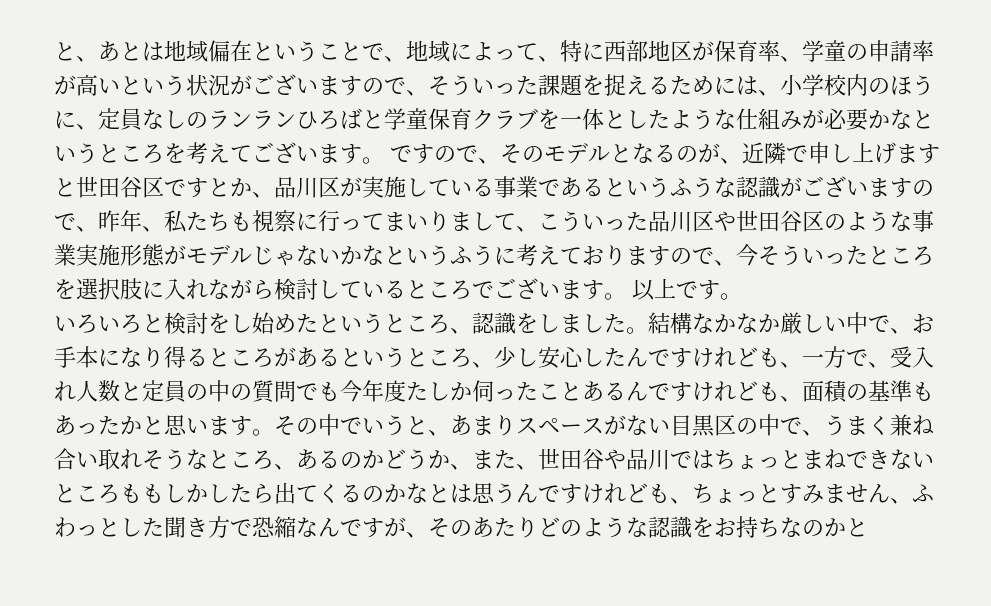と、あとは地域偏在ということで、地域によって、特に西部地区が保育率、学童の申請率が高いという状況がございますので、そういった課題を捉えるためには、小学校内のほうに、定員なしのランランひろばと学童保育クラブを一体としたような仕組みが必要かなというところを考えてございます。 ですので、そのモデルとなるのが、近隣で申し上げますと世田谷区ですとか、品川区が実施している事業であるというふうな認識がございますので、昨年、私たちも視察に行ってまいりまして、こういった品川区や世田谷区のような事業実施形態がモデルじゃないかなというふうに考えておりますので、今そういったところを選択肢に入れながら検討しているところでございます。 以上です。
いろいろと検討をし始めたというところ、認識をしました。結構なかなか厳しい中で、お手本になり得るところがあるというところ、少し安心したんですけれども、一方で、受入れ人数と定員の中の質問でも今年度たしか伺ったことあるんですけれども、面積の基準もあったかと思います。その中でいうと、あまりスペースがない目黒区の中で、うまく兼ね合い取れそうなところ、あるのかどうか、また、世田谷や品川ではちょっとまねできないところももしかしたら出てくるのかなとは思うんですけれども、ちょっとすみません、ふわっとした聞き方で恐縮なんですが、そのあたりどのような認識をお持ちなのかと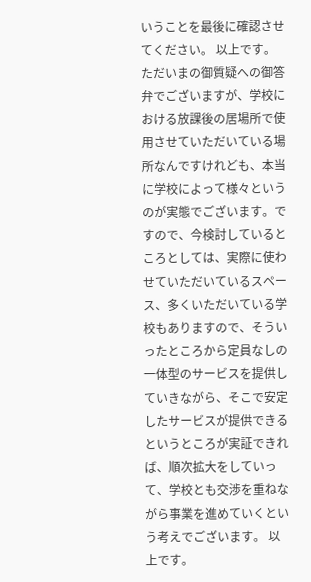いうことを最後に確認させてください。 以上です。
ただいまの御質疑への御答弁でございますが、学校における放課後の居場所で使用させていただいている場所なんですけれども、本当に学校によって様々というのが実態でございます。ですので、今検討しているところとしては、実際に使わせていただいているスペース、多くいただいている学校もありますので、そういったところから定員なしの一体型のサービスを提供していきながら、そこで安定したサービスが提供できるというところが実証できれば、順次拡大をしていって、学校とも交渉を重ねながら事業を進めていくという考えでございます。 以上です。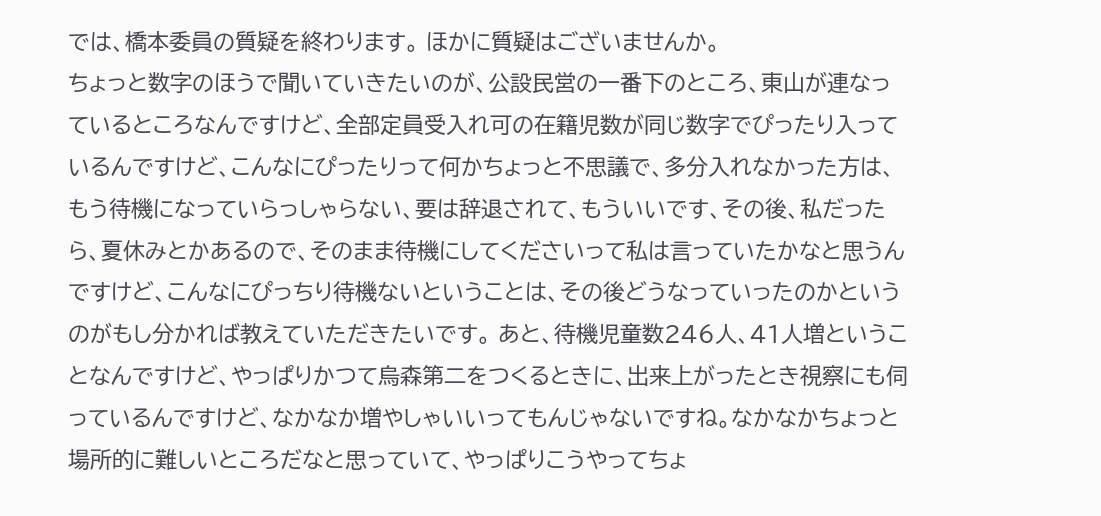では、橋本委員の質疑を終わります。 ほかに質疑はございませんか。
ちょっと数字のほうで聞いていきたいのが、公設民営の一番下のところ、東山が連なっているところなんですけど、全部定員受入れ可の在籍児数が同じ数字でぴったり入っているんですけど、こんなにぴったりって何かちょっと不思議で、多分入れなかった方は、もう待機になっていらっしゃらない、要は辞退されて、もういいです、その後、私だったら、夏休みとかあるので、そのまま待機にしてくださいって私は言っていたかなと思うんですけど、こんなにぴっちり待機ないということは、その後どうなっていったのかというのがもし分かれば教えていただきたいです。 あと、待機児童数246人、41人増ということなんですけど、やっぱりかつて烏森第二をつくるときに、出来上がったとき視察にも伺っているんですけど、なかなか増やしゃいいってもんじゃないですね。なかなかちょっと場所的に難しいところだなと思っていて、やっぱりこうやってちょ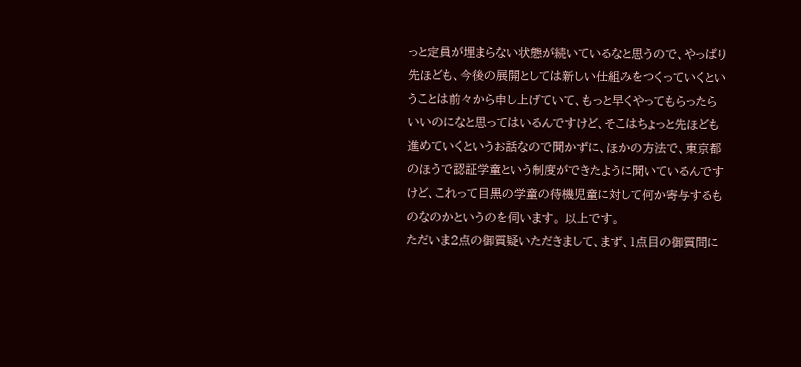っと定員が埋まらない状態が続いているなと思うので、やっぱり先ほども、今後の展開としては新しい仕組みをつくっていくということは前々から申し上げていて、もっと早くやってもらったらいいのになと思ってはいるんですけど、そこはちょっと先ほども進めていくというお話なので聞かずに、ほかの方法で、東京都のほうで認証学童という制度ができたように聞いているんですけど、これって目黒の学童の待機児童に対して何か寄与するものなのかというのを伺います。 以上です。
ただいま2点の御質疑いただきまして、まず、1点目の御質問に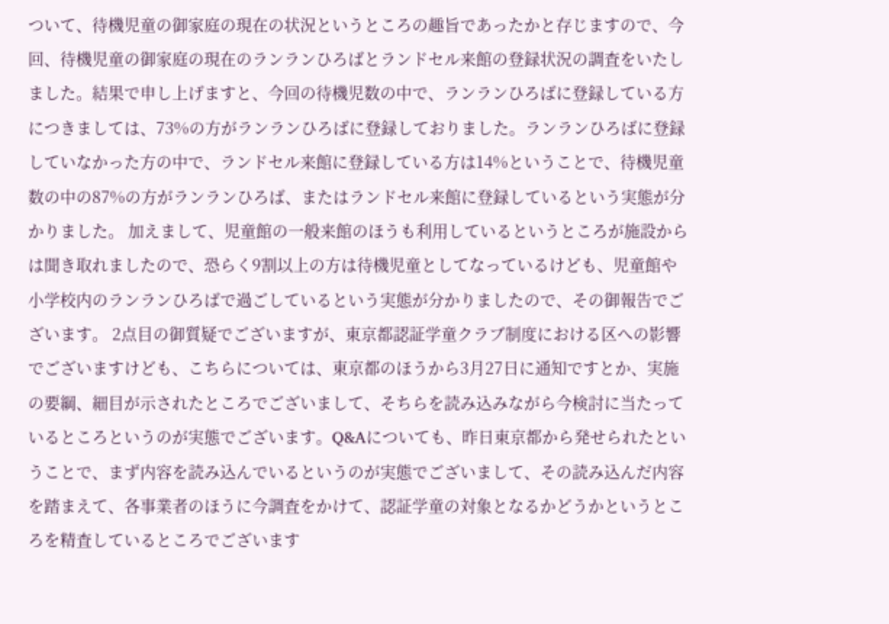ついて、待機児童の御家庭の現在の状況というところの趣旨であったかと存じますので、今回、待機児童の御家庭の現在のランランひろばとランドセル来館の登録状況の調査をいたしました。結果で申し上げますと、今回の待機児数の中で、ランランひろばに登録している方につきましては、73%の方がランランひろばに登録しておりました。ランランひろばに登録していなかった方の中で、ランドセル来館に登録している方は14%ということで、待機児童数の中の87%の方がランランひろば、またはランドセル来館に登録しているという実態が分かりました。 加えまして、児童館の一般来館のほうも利用しているというところが施設からは聞き取れましたので、恐らく9割以上の方は待機児童としてなっているけども、児童館や小学校内のランランひろばで過ごしているという実態が分かりましたので、その御報告でございます。 2点目の御質疑でございますが、東京都認証学童クラブ制度における区への影響でございますけども、こちらについては、東京都のほうから3月27日に通知ですとか、実施の要綱、細目が示されたところでございまして、そちらを読み込みながら今検討に当たっているところというのが実態でございます。Q&Aについても、昨日東京都から発せられたということで、まず内容を読み込んでいるというのが実態でございまして、その読み込んだ内容を踏まえて、各事業者のほうに今調査をかけて、認証学童の対象となるかどうかというところを精査しているところでございます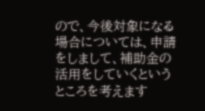ので、今後対象になる場合については、申請をしまして、補助金の活用をしていくというところを考えます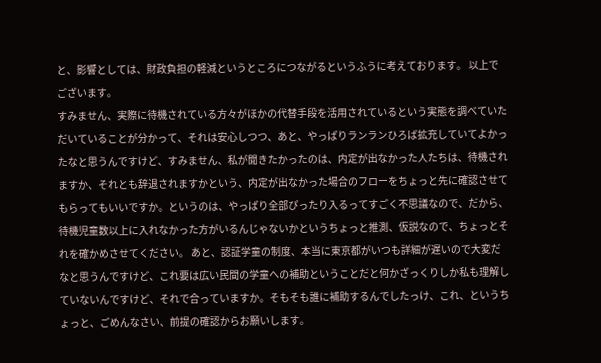と、影響としては、財政負担の軽減というところにつながるというふうに考えております。 以上でございます。
すみません、実際に待機されている方々がほかの代替手段を活用されているという実態を調べていただいていることが分かって、それは安心しつつ、あと、やっぱりランランひろば拡充していてよかったなと思うんですけど、すみません、私が聞きたかったのは、内定が出なかった人たちは、待機されますか、それとも辞退されますかという、内定が出なかった場合のフローをちょっと先に確認させてもらってもいいですか。というのは、やっぱり全部ぴったり入るってすごく不思議なので、だから、待機児童数以上に入れなかった方がいるんじゃないかというちょっと推測、仮説なので、ちょっとそれを確かめさせてください。 あと、認証学童の制度、本当に東京都がいつも詳細が遅いので大変だなと思うんですけど、これ要は広い民間の学童への補助ということだと何かざっくりしか私も理解していないんですけど、それで合っていますか。そもそも誰に補助するんでしたっけ、これ、というちょっと、ごめんなさい、前提の確認からお願いします。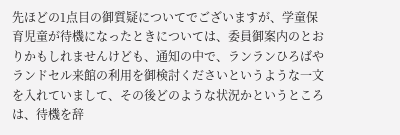先ほどの1点目の御質疑についてでございますが、学童保育児童が待機になったときについては、委員御案内のとおりかもしれませんけども、通知の中で、ランランひろばやランドセル来館の利用を御検討くださいというような一文を入れていまして、その後どのような状況かというところは、待機を辞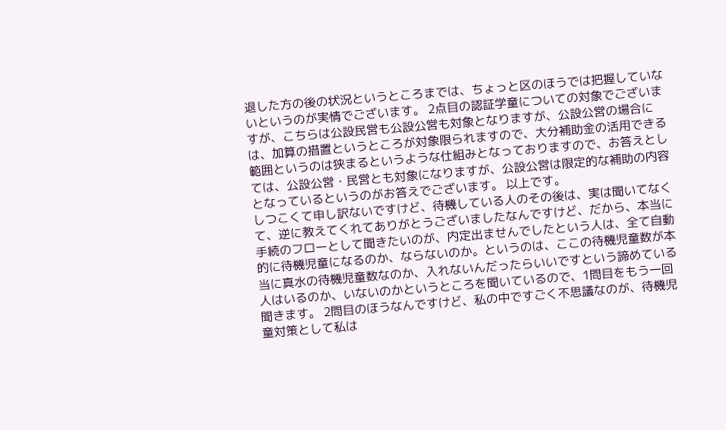退した方の後の状況というところまでは、ちょっと区のほうでは把握していないというのが実情でございます。 2点目の認証学童についての対象でございますが、こちらは公設民営も公設公営も対象となりますが、公設公営の場合には、加算の措置というところが対象限られますので、大分補助金の活用できる範囲というのは狭まるというような仕組みとなっておりますので、お答えとしては、公設公営・民営とも対象になりますが、公設公営は限定的な補助の内容となっているというのがお答えでございます。 以上です。
しつこくて申し訳ないですけど、待機している人のその後は、実は聞いてなくて、逆に教えてくれてありがとうございましたなんですけど、だから、本当に手続のフローとして聞きたいのが、内定出ませんでしたという人は、全て自動的に待機児童になるのか、ならないのか。というのは、ここの待機児童数が本当に真水の待機児童数なのか、入れないんだったらいいですという諦めている人はいるのか、いないのかというところを聞いているので、1問目をもう一回聞きます。 2問目のほうなんですけど、私の中ですごく不思議なのが、待機児童対策として私は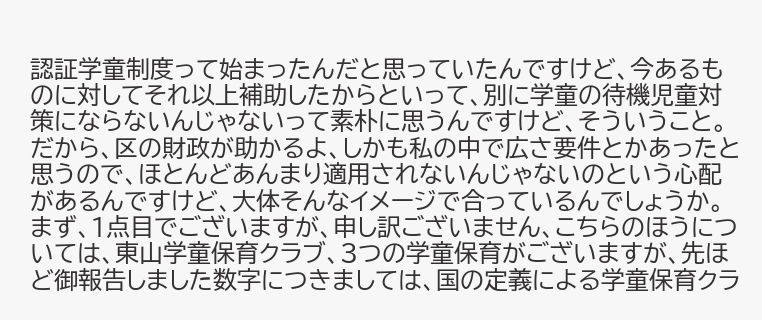認証学童制度って始まったんだと思っていたんですけど、今あるものに対してそれ以上補助したからといって、別に学童の待機児童対策にならないんじゃないって素朴に思うんですけど、そういうこと。だから、区の財政が助かるよ、しかも私の中で広さ要件とかあったと思うので、ほとんどあんまり適用されないんじゃないのという心配があるんですけど、大体そんなイメージで合っているんでしょうか。
まず、1点目でございますが、申し訳ございません、こちらのほうについては、東山学童保育クラブ、3つの学童保育がございますが、先ほど御報告しました数字につきましては、国の定義による学童保育クラ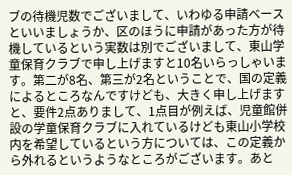ブの待機児数でございまして、いわゆる申請ベースといいましょうか、区のほうに申請があった方が待機しているという実数は別でございまして、東山学童保育クラブで申し上げますと10名いらっしゃいます。第二が8名、第三が2名ということで、国の定義によるところなんですけども、大きく申し上げますと、要件2点ありまして、1点目が例えば、児童館併設の学童保育クラブに入れているけども東山小学校内を希望しているという方については、この定義から外れるというようなところがございます。あと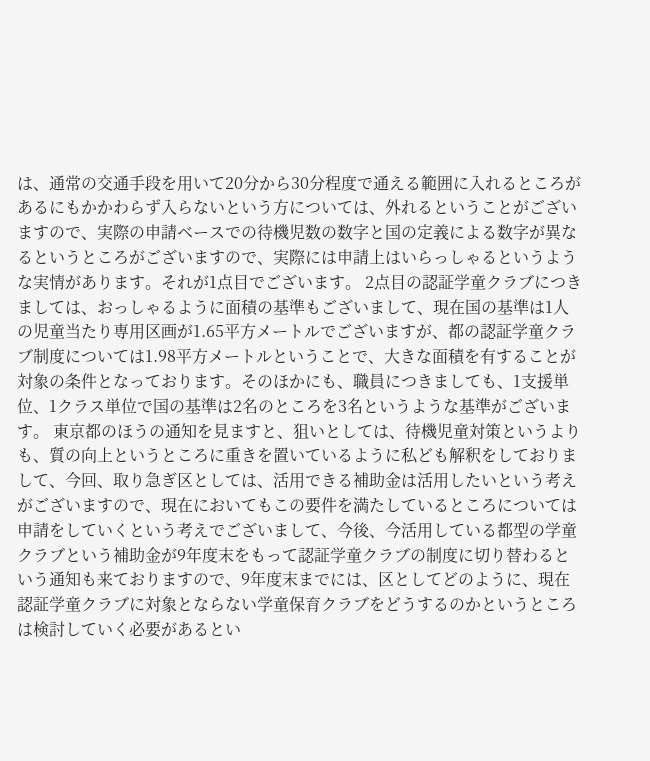は、通常の交通手段を用いて20分から30分程度で通える範囲に入れるところがあるにもかかわらず入らないという方については、外れるということがございますので、実際の申請ベースでの待機児数の数字と国の定義による数字が異なるというところがございますので、実際には申請上はいらっしゃるというような実情があります。それが1点目でございます。 2点目の認証学童クラブにつきましては、おっしゃるように面積の基準もございまして、現在国の基準は1人の児童当たり専用区画が1.65平方メートルでございますが、都の認証学童クラブ制度については1.98平方メートルということで、大きな面積を有することが対象の条件となっております。そのほかにも、職員につきましても、1支援単位、1クラス単位で国の基準は2名のところを3名というような基準がございます。 東京都のほうの通知を見ますと、狙いとしては、待機児童対策というよりも、質の向上というところに重きを置いているように私ども解釈をしておりまして、今回、取り急ぎ区としては、活用できる補助金は活用したいという考えがございますので、現在においてもこの要件を満たしているところについては申請をしていくという考えでございまして、今後、今活用している都型の学童クラブという補助金が9年度末をもって認証学童クラブの制度に切り替わるという通知も来ておりますので、9年度末までには、区としてどのように、現在認証学童クラブに対象とならない学童保育クラブをどうするのかというところは検討していく必要があるとい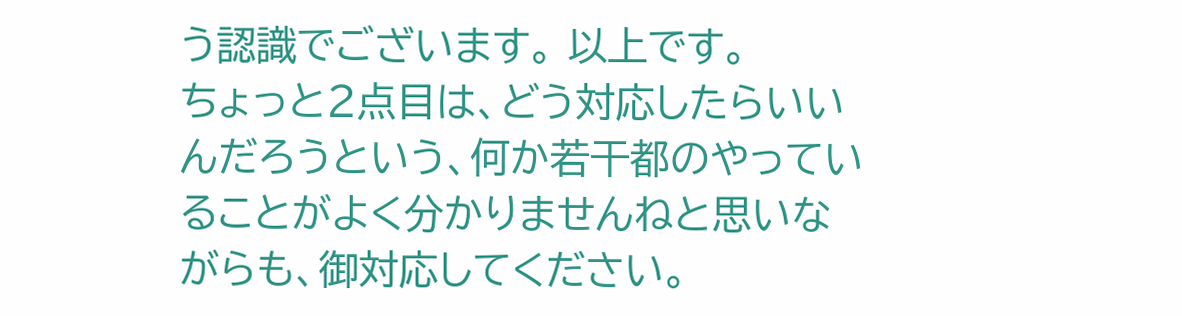う認識でございます。 以上です。
ちょっと2点目は、どう対応したらいいんだろうという、何か若干都のやっていることがよく分かりませんねと思いながらも、御対応してください。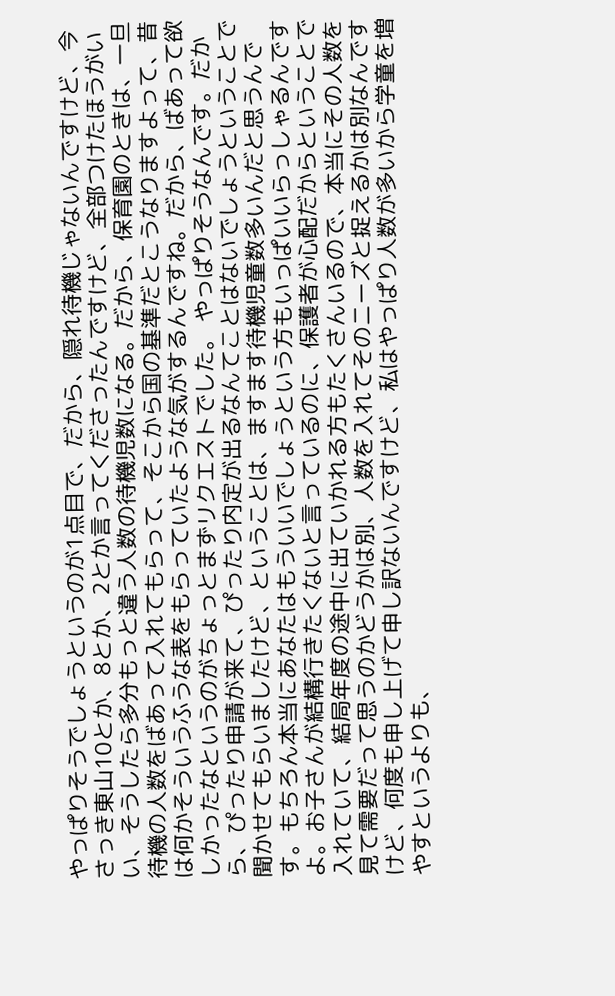やっぱりそうでしょうというのが1点目で、だから、隠れ待機じゃないんですけど、今さっき東山10とか、8とか、2とか言ってくださったんですけど、全部つけたほうがいい、そうしたら多分もっと違う人数の待機児数になる。だから、保育園のときは、一旦待機の人数をばあって入れてもらって、そこから国の基準だとこうなりますよって、昔は何かそういうふうな表をもらっていたような気がするんですね。だから、ばあって欲しかったなというのがちょっとまずリクエストでした。 やっぱりそうなんです。だから、ぴったり申請が来て、ぴったり内定が出るなんてことはないでしょうということで聞かせてもらいましたけど、ということは、ますます待機児童数多いんだと思うんです。もちろん本当にあなたはもういいでしょうという方もいっぱいいらっしゃるんですよ。お子さんが結構行きたくないと言っているのに、保護者が心配だからということで入れていて、結局年度の途中に出ていかれる方もたくさんいるので、本当にその人数を見て需要だって思うのかどうかは別、人数を入れてそのニーズと捉えるかは別なんですけど、何度も申し上げて申し訳ないんですけど、私はやっぱり人数が多いから学童を増やすというよりも、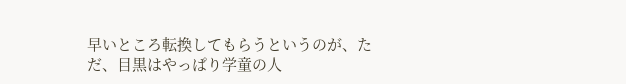早いところ転換してもらうというのが、ただ、目黒はやっぱり学童の人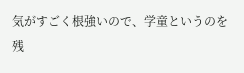気がすごく根強いので、学童というのを残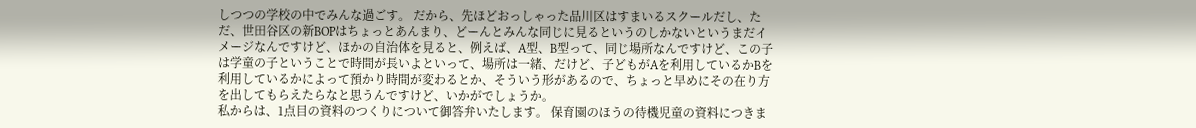しつつの学校の中でみんな過ごす。 だから、先ほどおっしゃった品川区はすまいるスクールだし、ただ、世田谷区の新BOPはちょっとあんまり、どーんとみんな同じに見るというのしかないというまだイメージなんですけど、ほかの自治体を見ると、例えば、A型、B型って、同じ場所なんですけど、この子は学童の子ということで時間が長いよといって、場所は一緒、だけど、子どもがAを利用しているかBを利用しているかによって預かり時間が変わるとか、そういう形があるので、ちょっと早めにその在り方を出してもらえたらなと思うんですけど、いかがでしょうか。
私からは、1点目の資料のつくりについて御答弁いたします。 保育園のほうの待機児童の資料につきま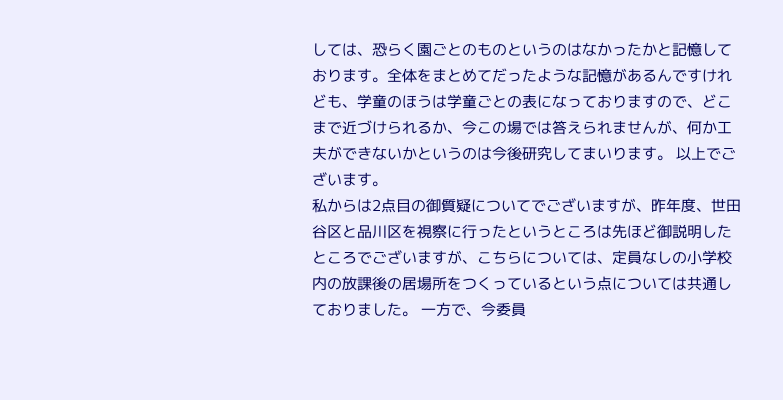しては、恐らく園ごとのものというのはなかったかと記憶しております。全体をまとめてだったような記憶があるんですけれども、学童のほうは学童ごとの表になっておりますので、どこまで近づけられるか、今この場では答えられませんが、何か工夫ができないかというのは今後研究してまいります。 以上でございます。
私からは2点目の御質疑についてでございますが、昨年度、世田谷区と品川区を視察に行ったというところは先ほど御説明したところでございますが、こちらについては、定員なしの小学校内の放課後の居場所をつくっているという点については共通しておりました。 一方で、今委員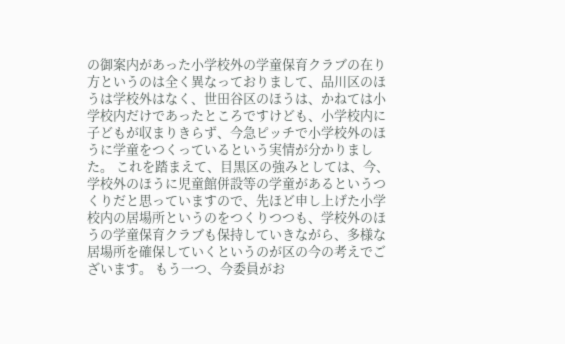の御案内があった小学校外の学童保育クラブの在り方というのは全く異なっておりまして、品川区のほうは学校外はなく、世田谷区のほうは、かねては小学校内だけであったところですけども、小学校内に子どもが収まりきらず、今急ピッチで小学校外のほうに学童をつくっているという実情が分かりました。 これを踏まえて、目黒区の強みとしては、今、学校外のほうに児童館併設等の学童があるというつくりだと思っていますので、先ほど申し上げた小学校内の居場所というのをつくりつつも、学校外のほうの学童保育クラブも保持していきながら、多様な居場所を確保していくというのが区の今の考えでございます。 もう一つ、今委員がお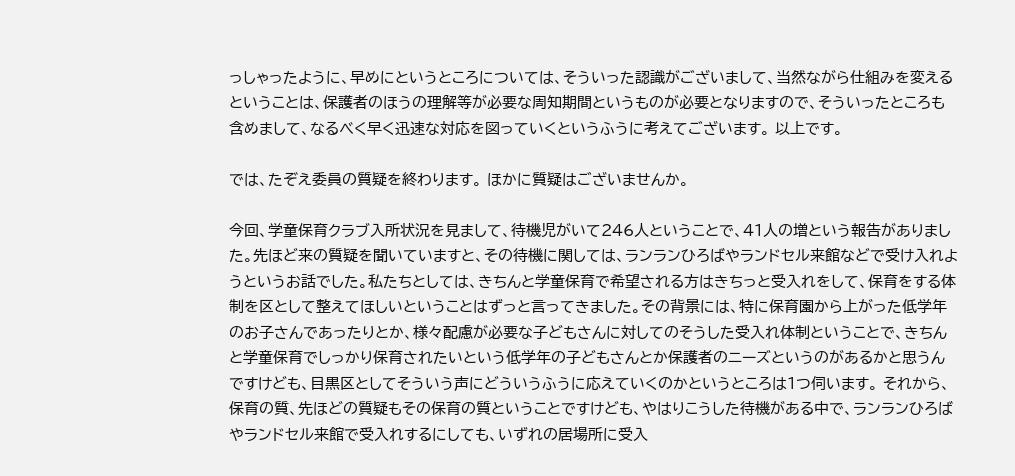っしゃったように、早めにというところについては、そういった認識がございまして、当然ながら仕組みを変えるということは、保護者のほうの理解等が必要な周知期間というものが必要となりますので、そういったところも含めまして、なるべく早く迅速な対応を図っていくというふうに考えてございます。 以上です。

では、たぞえ委員の質疑を終わります。 ほかに質疑はございませんか。

今回、学童保育クラブ入所状況を見まして、待機児がいて246人ということで、41人の増という報告がありました。先ほど来の質疑を聞いていますと、その待機に関しては、ランランひろばやランドセル来館などで受け入れようというお話でした。私たちとしては、きちんと学童保育で希望される方はきちっと受入れをして、保育をする体制を区として整えてほしいということはずっと言ってきました。その背景には、特に保育園から上がった低学年のお子さんであったりとか、様々配慮が必要な子どもさんに対してのそうした受入れ体制ということで、きちんと学童保育でしっかり保育されたいという低学年の子どもさんとか保護者のニーズというのがあるかと思うんですけども、目黒区としてそういう声にどういうふうに応えていくのかというところは1つ伺います。 それから、保育の質、先ほどの質疑もその保育の質ということですけども、やはりこうした待機がある中で、ランランひろばやランドセル来館で受入れするにしても、いずれの居場所に受入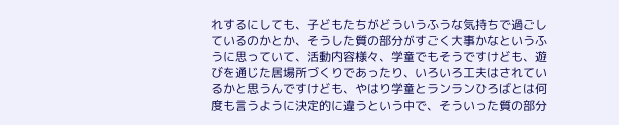れするにしても、子どもたちがどういうふうな気持ちで過ごしているのかとか、そうした質の部分がすごく大事かなというふうに思っていて、活動内容様々、学童でもそうですけども、遊びを通じた居場所づくりであったり、いろいろ工夫はされているかと思うんですけども、やはり学童とランランひろばとは何度も言うように決定的に違うという中で、そういった質の部分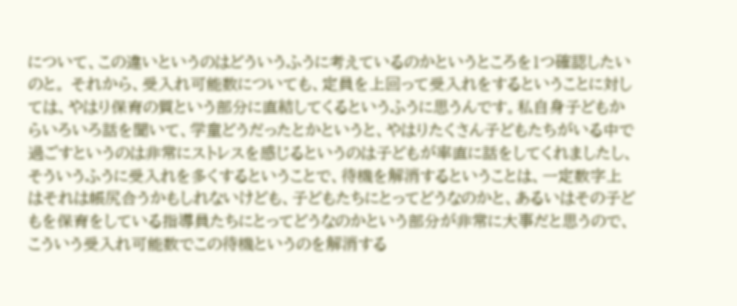について、この違いというのはどういうふうに考えているのかというところを1つ確認したいのと。 それから、受入れ可能数についても、定員を上回って受入れをするということに対しては、やはり保育の質という部分に直結してくるというふうに思うんです。私自身子どもからいろいろ話を聞いて、学童どうだったとかというと、やはりたくさん子どもたちがいる中で過ごすというのは非常にストレスを感じるというのは子どもが率直に話をしてくれましたし、そういうふうに受入れを多くするということで、待機を解消するということは、一定数字上はそれは帳尻合うかもしれないけども、子どもたちにとってどうなのかと、あるいはその子どもを保育をしている指導員たちにとってどうなのかという部分が非常に大事だと思うので、こういう受入れ可能数でこの待機というのを解消する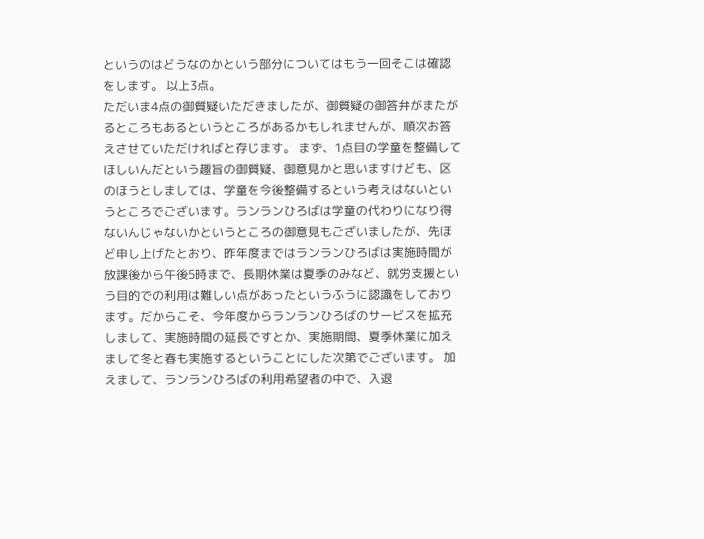というのはどうなのかという部分についてはもう一回そこは確認をします。 以上3点。
ただいま4点の御質疑いただきましたが、御質疑の御答弁がまたがるところもあるというところがあるかもしれませんが、順次お答えさせていただければと存じます。 まず、1点目の学童を整備してほしいんだという趣旨の御質疑、御意見かと思いますけども、区のほうとしましては、学童を今後整備するという考えはないというところでございます。ランランひろばは学童の代わりになり得ないんじゃないかというところの御意見もございましたが、先ほど申し上げたとおり、昨年度まではランランひろばは実施時間が放課後から午後5時まで、長期休業は夏季のみなど、就労支援という目的での利用は難しい点があったというふうに認識をしております。だからこそ、今年度からランランひろばのサービスを拡充しまして、実施時間の延長ですとか、実施期間、夏季休業に加えまして冬と春も実施するということにした次第でございます。 加えまして、ランランひろばの利用希望者の中で、入退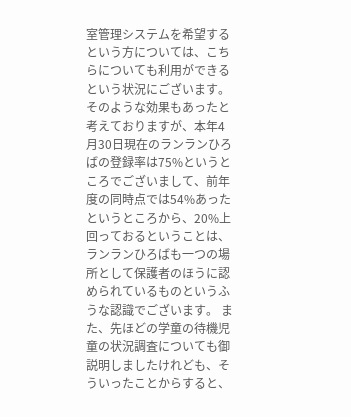室管理システムを希望するという方については、こちらについても利用ができるという状況にございます。そのような効果もあったと考えておりますが、本年4月30日現在のランランひろばの登録率は75%というところでございまして、前年度の同時点では54%あったというところから、20%上回っておるということは、ランランひろばも一つの場所として保護者のほうに認められているものというふうな認識でございます。 また、先ほどの学童の待機児童の状況調査についても御説明しましたけれども、そういったことからすると、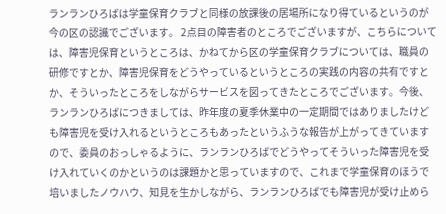ランランひろばは学童保育クラブと同様の放課後の居場所になり得ているというのが今の区の認識でございます。 2点目の障害者のところでございますが、こちらについては、障害児保育というところは、かねてから区の学童保育クラブについては、職員の研修ですとか、障害児保育をどうやっているというところの実践の内容の共有ですとか、そういったところをしながらサービスを図ってきたところでございます。今後、ランランひろばにつきましては、昨年度の夏季休業中の一定期間ではありましたけども障害児を受け入れるというところもあったというふうな報告が上がってきていますので、委員のおっしゃるように、ランランひろばでどうやってそういった障害児を受け入れていくのかというのは課題かと思っていますので、これまで学童保育のほうで培いましたノウハウ、知見を生かしながら、ランランひろばでも障害児が受け止めら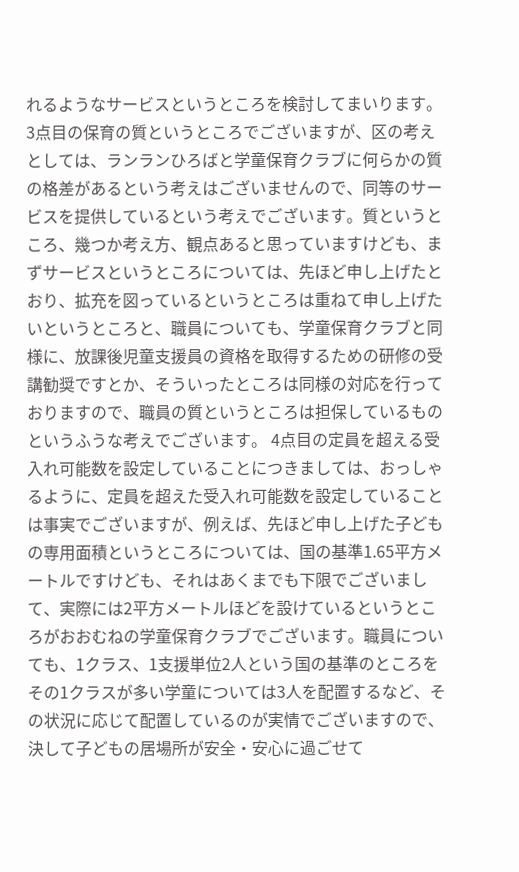れるようなサービスというところを検討してまいります。 3点目の保育の質というところでございますが、区の考えとしては、ランランひろばと学童保育クラブに何らかの質の格差があるという考えはございませんので、同等のサービスを提供しているという考えでございます。質というところ、幾つか考え方、観点あると思っていますけども、まずサービスというところについては、先ほど申し上げたとおり、拡充を図っているというところは重ねて申し上げたいというところと、職員についても、学童保育クラブと同様に、放課後児童支援員の資格を取得するための研修の受講勧奨ですとか、そういったところは同様の対応を行っておりますので、職員の質というところは担保しているものというふうな考えでございます。 4点目の定員を超える受入れ可能数を設定していることにつきましては、おっしゃるように、定員を超えた受入れ可能数を設定していることは事実でございますが、例えば、先ほど申し上げた子どもの専用面積というところについては、国の基準1.65平方メートルですけども、それはあくまでも下限でございまして、実際には2平方メートルほどを設けているというところがおおむねの学童保育クラブでございます。職員についても、1クラス、1支援単位2人という国の基準のところをその1クラスが多い学童については3人を配置するなど、その状況に応じて配置しているのが実情でございますので、決して子どもの居場所が安全・安心に過ごせて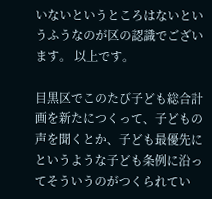いないというところはないというふうなのが区の認識でございます。 以上です。

目黒区でこのたび子ども総合計画を新たにつくって、子どもの声を聞くとか、子ども最優先にというような子ども条例に沿ってそういうのがつくられてい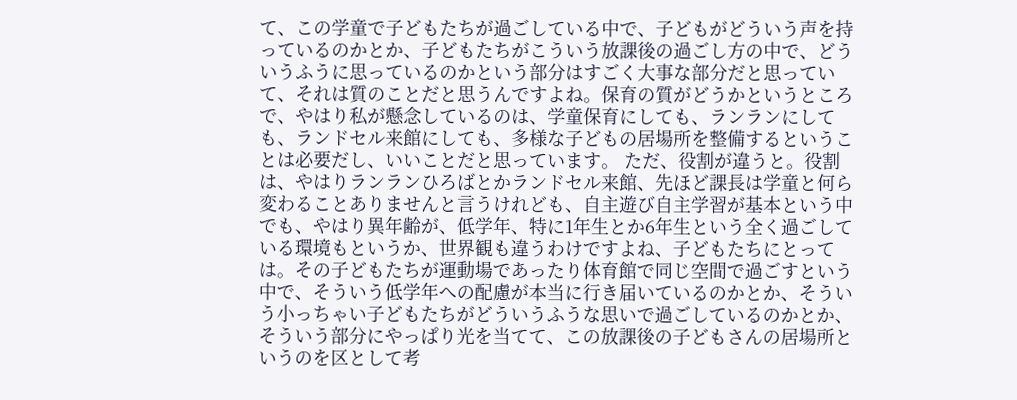て、この学童で子どもたちが過ごしている中で、子どもがどういう声を持っているのかとか、子どもたちがこういう放課後の過ごし方の中で、どういうふうに思っているのかという部分はすごく大事な部分だと思っていて、それは質のことだと思うんですよね。保育の質がどうかというところで、やはり私が懸念しているのは、学童保育にしても、ランランにしても、ランドセル来館にしても、多様な子どもの居場所を整備するということは必要だし、いいことだと思っています。 ただ、役割が違うと。役割は、やはりランランひろばとかランドセル来館、先ほど課長は学童と何ら変わることありませんと言うけれども、自主遊び自主学習が基本という中でも、やはり異年齢が、低学年、特に1年生とか6年生という全く過ごしている環境もというか、世界観も違うわけですよね、子どもたちにとっては。その子どもたちが運動場であったり体育館で同じ空間で過ごすという中で、そういう低学年への配慮が本当に行き届いているのかとか、そういう小っちゃい子どもたちがどういうふうな思いで過ごしているのかとか、そういう部分にやっぱり光を当てて、この放課後の子どもさんの居場所というのを区として考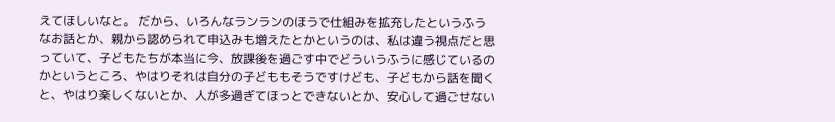えてほしいなと。 だから、いろんなランランのほうで仕組みを拡充したというふうなお話とか、親から認められて申込みも増えたとかというのは、私は違う視点だと思っていて、子どもたちが本当に今、放課後を過ごす中でどういうふうに感じているのかというところ、やはりそれは自分の子どももそうですけども、子どもから話を聞くと、やはり楽しくないとか、人が多過ぎてほっとできないとか、安心して過ごせない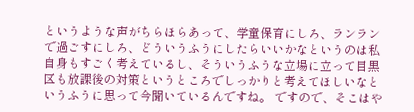というような声がちらほらあって、学童保育にしろ、ランランで過ごすにしろ、どういうふうにしたらいいかなというのは私自身もすごく考えているし、そういうふうな立場に立って目黒区も放課後の対策というところでしっかりと考えてほしいなというふうに思って今聞いているんですね。 ですので、そこはや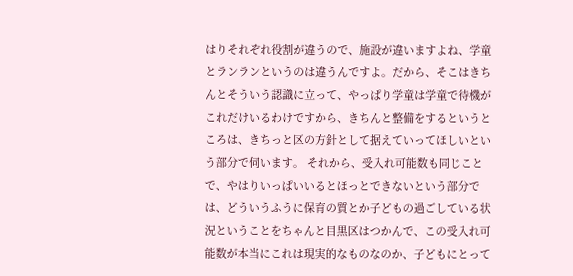はりそれぞれ役割が違うので、施設が違いますよね、学童とランランというのは違うんですよ。だから、そこはきちんとそういう認識に立って、やっぱり学童は学童で待機がこれだけいるわけですから、きちんと整備をするというところは、きちっと区の方針として据えていってほしいという部分で伺います。 それから、受入れ可能数も同じことで、やはりいっぱいいるとほっとできないという部分では、どういうふうに保育の質とか子どもの過ごしている状況ということをちゃんと目黒区はつかんで、この受入れ可能数が本当にこれは現実的なものなのか、子どもにとって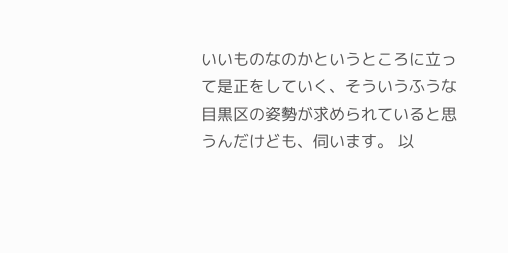いいものなのかというところに立って是正をしていく、そういうふうな目黒区の姿勢が求められていると思うんだけども、伺います。 以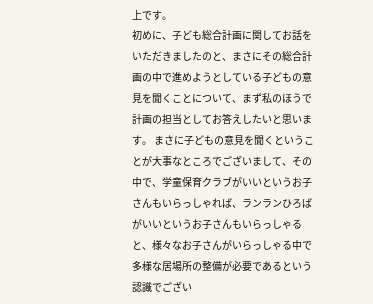上です。
初めに、子ども総合計画に関してお話をいただきましたのと、まさにその総合計画の中で進めようとしている子どもの意見を聞くことについて、まず私のほうで計画の担当としてお答えしたいと思います。 まさに子どもの意見を聞くということが大事なところでございまして、その中で、学童保育クラブがいいというお子さんもいらっしゃれば、ランランひろばがいいというお子さんもいらっしゃると、様々なお子さんがいらっしゃる中で多様な居場所の整備が必要であるという認識でござい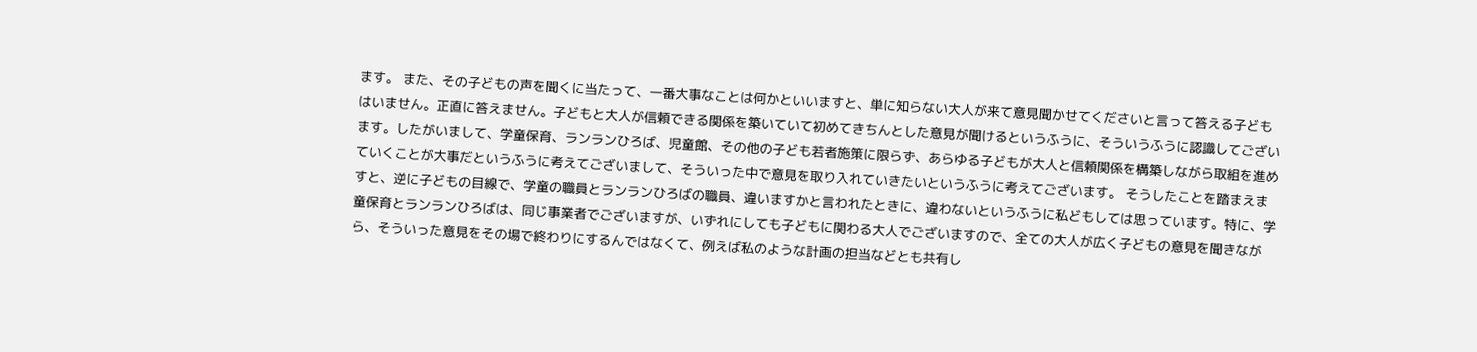ます。 また、その子どもの声を聞くに当たって、一番大事なことは何かといいますと、単に知らない大人が来て意見聞かせてくださいと言って答える子どもはいません。正直に答えません。子どもと大人が信頼できる関係を築いていて初めてきちんとした意見が聞けるというふうに、そういうふうに認識してございます。したがいまして、学童保育、ランランひろば、児童館、その他の子ども若者施策に限らず、あらゆる子どもが大人と信頼関係を構築しながら取組を進めていくことが大事だというふうに考えてございまして、そういった中で意見を取り入れていきたいというふうに考えてございます。 そうしたことを踏まえますと、逆に子どもの目線で、学童の職員とランランひろばの職員、違いますかと言われたときに、違わないというふうに私どもしては思っています。特に、学童保育とランランひろばは、同じ事業者でございますが、いずれにしても子どもに関わる大人でございますので、全ての大人が広く子どもの意見を聞きながら、そういった意見をその場で終わりにするんではなくて、例えば私のような計画の担当などとも共有し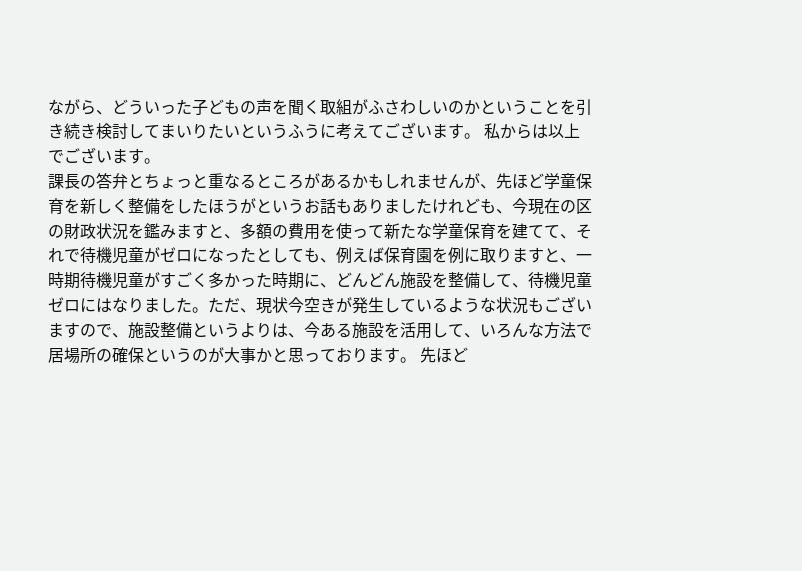ながら、どういった子どもの声を聞く取組がふさわしいのかということを引き続き検討してまいりたいというふうに考えてございます。 私からは以上でございます。
課長の答弁とちょっと重なるところがあるかもしれませんが、先ほど学童保育を新しく整備をしたほうがというお話もありましたけれども、今現在の区の財政状況を鑑みますと、多額の費用を使って新たな学童保育を建てて、それで待機児童がゼロになったとしても、例えば保育園を例に取りますと、一時期待機児童がすごく多かった時期に、どんどん施設を整備して、待機児童ゼロにはなりました。ただ、現状今空きが発生しているような状況もございますので、施設整備というよりは、今ある施設を活用して、いろんな方法で居場所の確保というのが大事かと思っております。 先ほど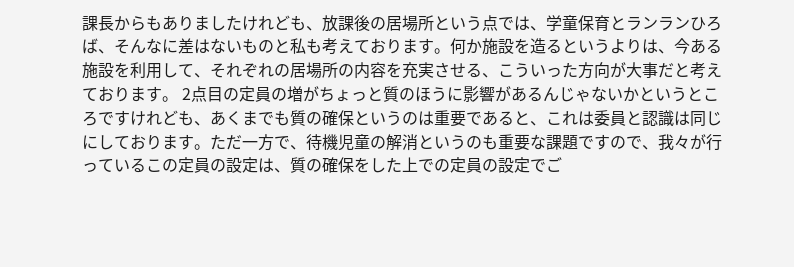課長からもありましたけれども、放課後の居場所という点では、学童保育とランランひろば、そんなに差はないものと私も考えております。何か施設を造るというよりは、今ある施設を利用して、それぞれの居場所の内容を充実させる、こういった方向が大事だと考えております。 2点目の定員の増がちょっと質のほうに影響があるんじゃないかというところですけれども、あくまでも質の確保というのは重要であると、これは委員と認識は同じにしております。ただ一方で、待機児童の解消というのも重要な課題ですので、我々が行っているこの定員の設定は、質の確保をした上での定員の設定でご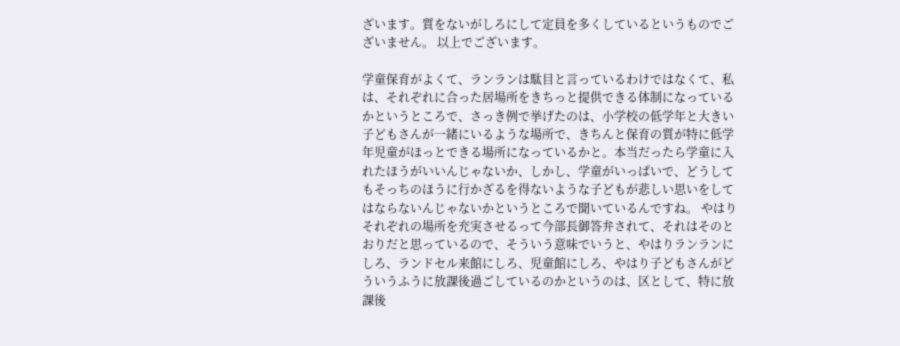ざいます。質をないがしろにして定員を多くしているというものでございません。 以上でございます。

学童保育がよくて、ランランは駄目と言っているわけではなくて、私は、それぞれに合った居場所をきちっと提供できる体制になっているかというところで、さっき例で挙げたのは、小学校の低学年と大きい子どもさんが一緒にいるような場所で、きちんと保育の質が特に低学年児童がほっとできる場所になっているかと。本当だったら学童に入れたほうがいいんじゃないか、しかし、学童がいっぱいで、どうしてもそっちのほうに行かざるを得ないような子どもが悲しい思いをしてはならないんじゃないかというところで聞いているんですね。 やはりそれぞれの場所を充実させるって今部長御答弁されて、それはそのとおりだと思っているので、そういう意味でいうと、やはりランランにしろ、ランドセル来館にしろ、児童館にしろ、やはり子どもさんがどういうふうに放課後過ごしているのかというのは、区として、特に放課後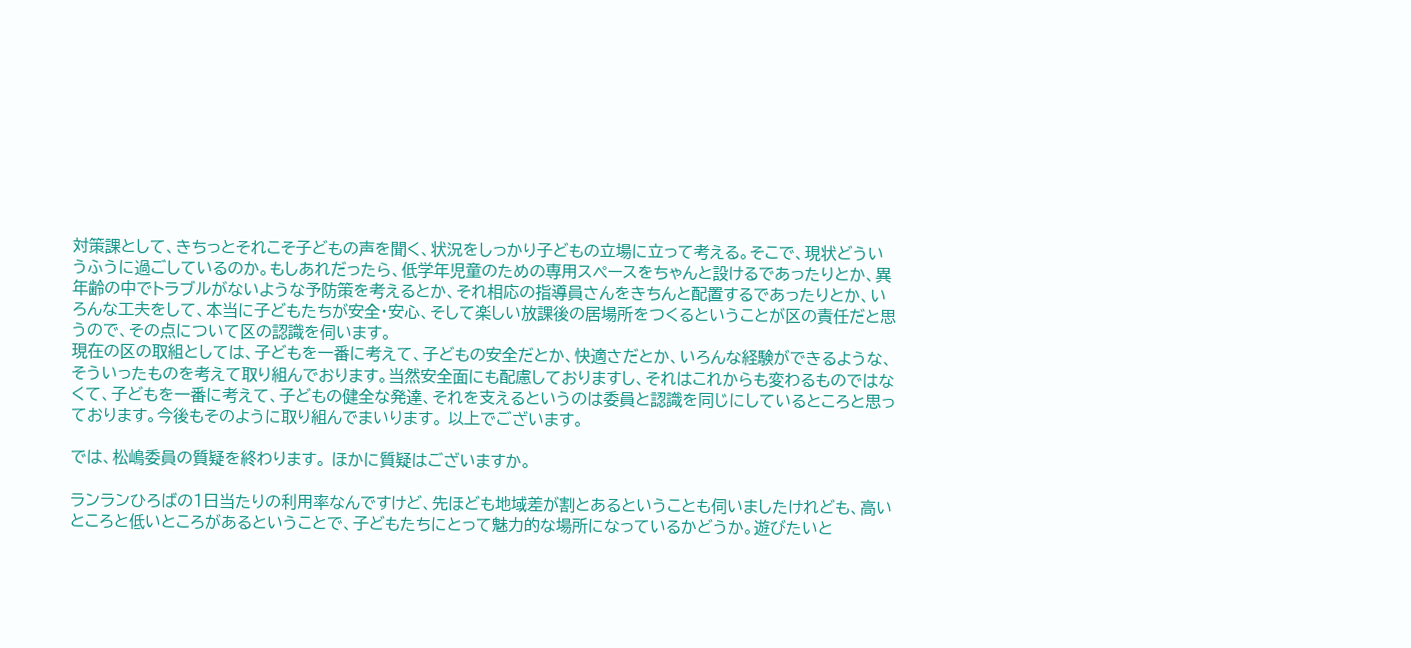対策課として、きちっとそれこそ子どもの声を聞く、状況をしっかり子どもの立場に立って考える。そこで、現状どういうふうに過ごしているのか。もしあれだったら、低学年児童のための専用スペースをちゃんと設けるであったりとか、異年齢の中でトラブルがないような予防策を考えるとか、それ相応の指導員さんをきちんと配置するであったりとか、いろんな工夫をして、本当に子どもたちが安全・安心、そして楽しい放課後の居場所をつくるということが区の責任だと思うので、その点について区の認識を伺います。
現在の区の取組としては、子どもを一番に考えて、子どもの安全だとか、快適さだとか、いろんな経験ができるような、そういったものを考えて取り組んでおります。当然安全面にも配慮しておりますし、それはこれからも変わるものではなくて、子どもを一番に考えて、子どもの健全な発達、それを支えるというのは委員と認識を同じにしているところと思っております。今後もそのように取り組んでまいります。 以上でございます。

では、松嶋委員の質疑を終わります。 ほかに質疑はございますか。

ランランひろばの1日当たりの利用率なんですけど、先ほども地域差が割とあるということも伺いましたけれども、高いところと低いところがあるということで、子どもたちにとって魅力的な場所になっているかどうか。遊びたいと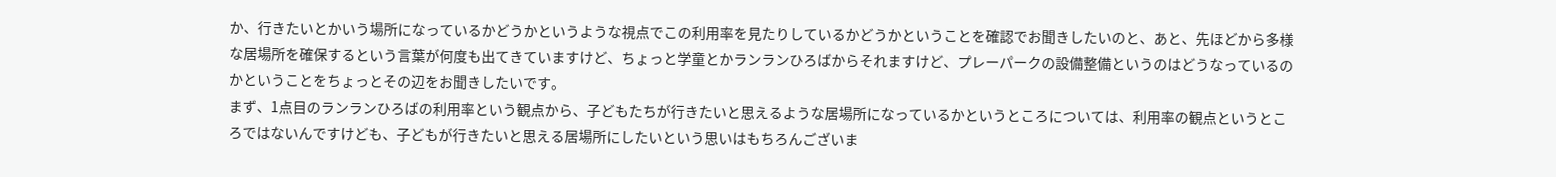か、行きたいとかいう場所になっているかどうかというような視点でこの利用率を見たりしているかどうかということを確認でお聞きしたいのと、あと、先ほどから多様な居場所を確保するという言葉が何度も出てきていますけど、ちょっと学童とかランランひろばからそれますけど、プレーパークの設備整備というのはどうなっているのかということをちょっとその辺をお聞きしたいです。
まず、1点目のランランひろばの利用率という観点から、子どもたちが行きたいと思えるような居場所になっているかというところについては、利用率の観点というところではないんですけども、子どもが行きたいと思える居場所にしたいという思いはもちろんございま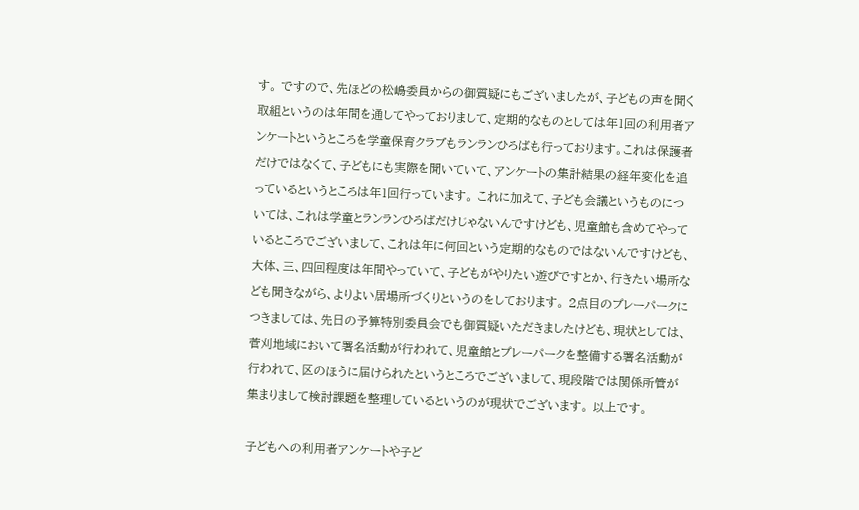す。 ですので、先ほどの松嶋委員からの御質疑にもございましたが、子どもの声を聞く取組というのは年間を通してやっておりまして、定期的なものとしては年1回の利用者アンケートというところを学童保育クラブもランランひろばも行っております。これは保護者だけではなくて、子どもにも実際を聞いていて、アンケートの集計結果の経年変化を追っているというところは年1回行っています。 これに加えて、子ども会議というものについては、これは学童とランランひろばだけじゃないんですけども、児童館も含めてやっているところでございまして、これは年に何回という定期的なものではないんですけども、大体、三、四回程度は年間やっていて、子どもがやりたい遊びですとか、行きたい場所なども聞きながら、よりよい居場所づくりというのをしております。 2点目のプレーパークにつきましては、先日の予算特別委員会でも御質疑いただきましたけども、現状としては、菅刈地域において署名活動が行われて、児童館とプレーパークを整備する署名活動が行われて、区のほうに届けられたというところでございまして、現段階では関係所管が集まりまして検討課題を整理しているというのが現状でございます。 以上です。

子どもへの利用者アンケートや子ど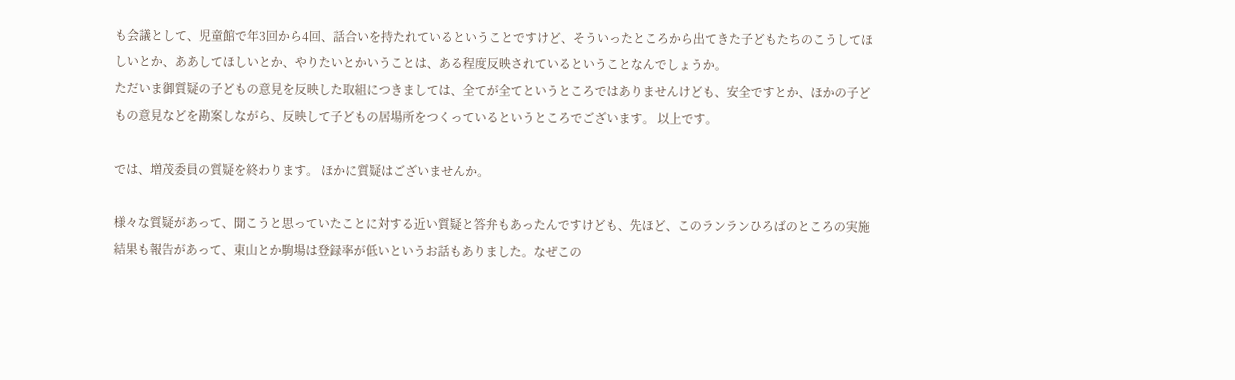も会議として、児童館で年3回から4回、話合いを持たれているということですけど、そういったところから出てきた子どもたちのこうしてほしいとか、ああしてほしいとか、やりたいとかいうことは、ある程度反映されているということなんでしょうか。
ただいま御質疑の子どもの意見を反映した取組につきましては、全てが全てというところではありませんけども、安全ですとか、ほかの子どもの意見などを勘案しながら、反映して子どもの居場所をつくっているというところでございます。 以上です。

では、増茂委員の質疑を終わります。 ほかに質疑はございませんか。

様々な質疑があって、聞こうと思っていたことに対する近い質疑と答弁もあったんですけども、先ほど、このランランひろばのところの実施結果も報告があって、東山とか駒場は登録率が低いというお話もありました。なぜこの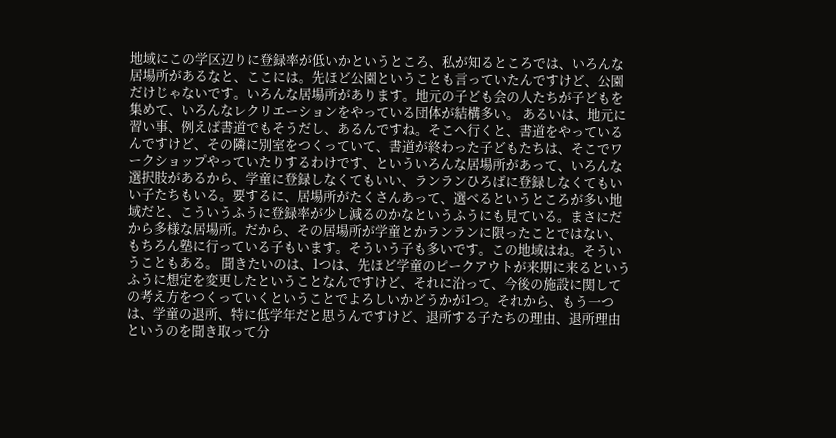地域にこの学区辺りに登録率が低いかというところ、私が知るところでは、いろんな居場所があるなと、ここには。先ほど公園ということも言っていたんですけど、公園だけじゃないです。いろんな居場所があります。地元の子ども会の人たちが子どもを集めて、いろんなレクリエーションをやっている団体が結構多い。 あるいは、地元に習い事、例えば書道でもそうだし、あるんですね。そこへ行くと、書道をやっているんですけど、その隣に別室をつくっていて、書道が終わった子どもたちは、そこでワークショップやっていたりするわけです、といういろんな居場所があって、いろんな選択肢があるから、学童に登録しなくてもいい、ランランひろばに登録しなくてもいい子たちもいる。要するに、居場所がたくさんあって、選べるというところが多い地域だと、こういうふうに登録率が少し減るのかなというふうにも見ている。まさにだから多様な居場所。だから、その居場所が学童とかランランに限ったことではない、もちろん塾に行っている子もいます。そういう子も多いです。この地域はね。そういうこともある。 聞きたいのは、1つは、先ほど学童のピークアウトが来期に来るというふうに想定を変更したということなんですけど、それに沿って、今後の施設に関しての考え方をつくっていくということでよろしいかどうかが1つ。それから、もう一つは、学童の退所、特に低学年だと思うんですけど、退所する子たちの理由、退所理由というのを聞き取って分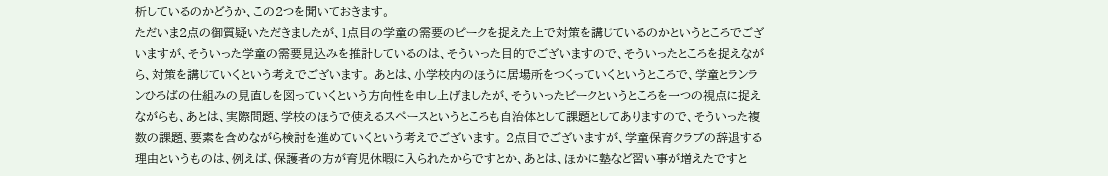析しているのかどうか、この2つを聞いておきます。
ただいま2点の御質疑いただきましたが、1点目の学童の需要のピークを捉えた上で対策を講じているのかというところでございますが、そういった学童の需要見込みを推計しているのは、そういった目的でございますので、そういったところを捉えながら、対策を講じていくという考えでございます。 あとは、小学校内のほうに居場所をつくっていくというところで、学童とランランひろばの仕組みの見直しを図っていくという方向性を申し上げましたが、そういったピークというところを一つの視点に捉えながらも、あとは、実際問題、学校のほうで使えるスペースというところも自治体として課題としてありますので、そういった複数の課題、要素を含めながら検討を進めていくという考えでございます。 2点目でございますが、学童保育クラブの辞退する理由というものは、例えば、保護者の方が育児休暇に入られたからですとか、あとは、ほかに塾など習い事が増えたですと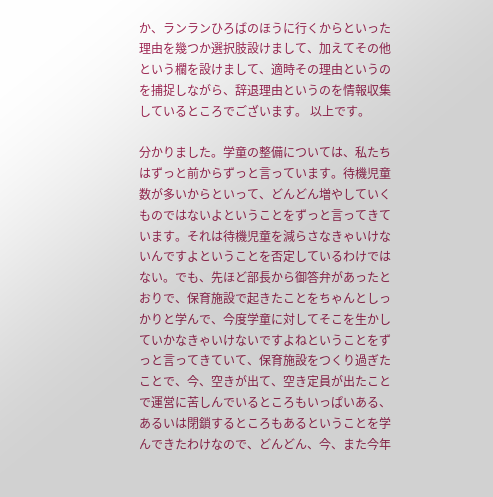か、ランランひろばのほうに行くからといった理由を幾つか選択肢設けまして、加えてその他という欄を設けまして、適時その理由というのを捕捉しながら、辞退理由というのを情報収集しているところでございます。 以上です。

分かりました。学童の整備については、私たちはずっと前からずっと言っています。待機児童数が多いからといって、どんどん増やしていくものではないよということをずっと言ってきています。それは待機児童を減らさなきゃいけないんですよということを否定しているわけではない。でも、先ほど部長から御答弁があったとおりで、保育施設で起きたことをちゃんとしっかりと学んで、今度学童に対してそこを生かしていかなきゃいけないですよねということをずっと言ってきていて、保育施設をつくり過ぎたことで、今、空きが出て、空き定員が出たことで運営に苦しんでいるところもいっぱいある、あるいは閉鎖するところもあるということを学んできたわけなので、どんどん、今、また今年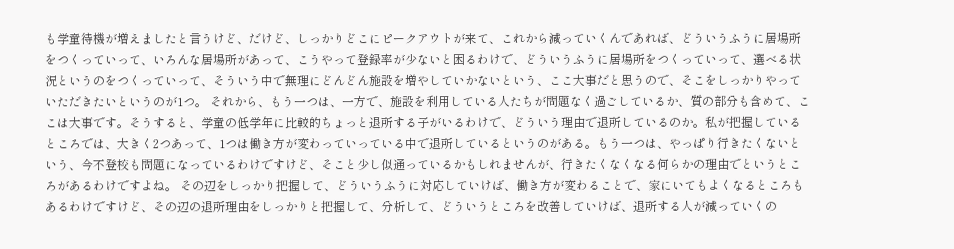も学童待機が増えましたと言うけど、だけど、しっかりどこにピークアウトが来て、これから減っていくんであれば、どういうふうに居場所をつくっていって、いろんな居場所があって、こうやって登録率が少ないと困るわけで、どういうふうに居場所をつくっていって、選べる状況というのをつくっていって、そういう中で無理にどんどん施設を増やしていかないという、ここ大事だと思うので、そこをしっかりやっていただきたいというのが1つ。 それから、もう一つは、一方で、施設を利用している人たちが問題なく過ごしているか、質の部分も含めて、ここは大事です。そうすると、学童の低学年に比較的ちょっと退所する子がいるわけで、どういう理由で退所しているのか。私が把握しているところでは、大きく2つあって、1つは働き方が変わっていっている中で退所しているというのがある。もう一つは、やっぱり行きたくないという、今不登校も問題になっているわけですけど、そこと少し似通っているかもしれませんが、行きたくなくなる何らかの理由でというところがあるわけですよね。 その辺をしっかり把握して、どういうふうに対応していけば、働き方が変わることで、家にいてもよくなるところもあるわけですけど、その辺の退所理由をしっかりと把握して、分析して、どういうところを改善していけば、退所する人が減っていくの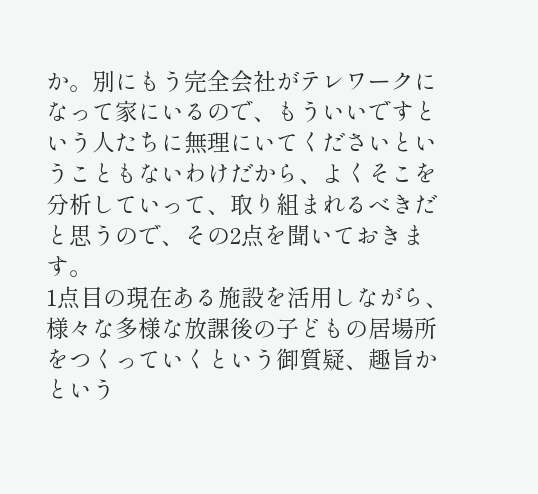か。別にもう完全会社がテレワークになって家にいるので、もういいですという人たちに無理にいてくださいということもないわけだから、よくそこを分析していって、取り組まれるべきだと思うので、その2点を聞いておきます。
1点目の現在ある施設を活用しながら、様々な多様な放課後の子どもの居場所をつくっていくという御質疑、趣旨かという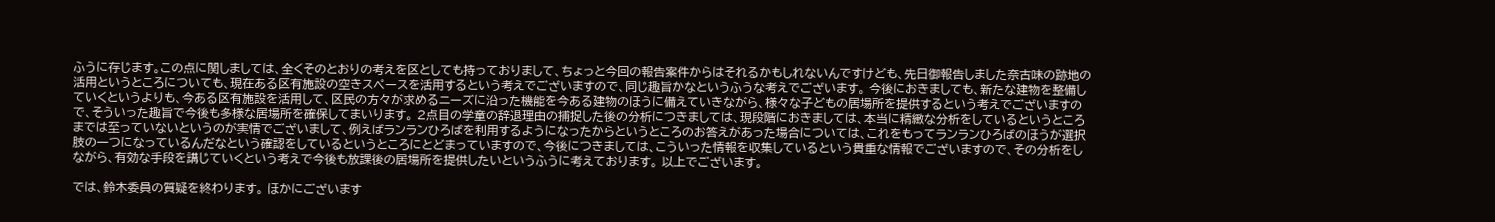ふうに存じます。この点に関しましては、全くそのとおりの考えを区としても持っておりまして、ちょっと今回の報告案件からはそれるかもしれないんですけども、先日御報告しました奈古味の跡地の活用というところについても、現在ある区有施設の空きスペースを活用するという考えでございますので、同じ趣旨かなというふうな考えでございます。 今後におきましても、新たな建物を整備していくというよりも、今ある区有施設を活用して、区民の方々が求めるニーズに沿った機能を今ある建物のほうに備えていきながら、様々な子どもの居場所を提供するという考えでございますので、そういった趣旨で今後も多様な居場所を確保してまいります。 2点目の学童の辞退理由の捕捉した後の分析につきましては、現段階におきましては、本当に精緻な分析をしているというところまでは至っていないというのが実情でございまして、例えばランランひろばを利用するようになったからというところのお答えがあった場合については、これをもってランランひろばのほうが選択肢の一つになっているんだなという確認をしているというところにとどまっていますので、今後につきましては、こういった情報を収集しているという貴重な情報でございますので、その分析をしながら、有効な手段を講じていくという考えで今後も放課後の居場所を提供したいというふうに考えております。 以上でございます。

では、鈴木委員の質疑を終わります。 ほかにございます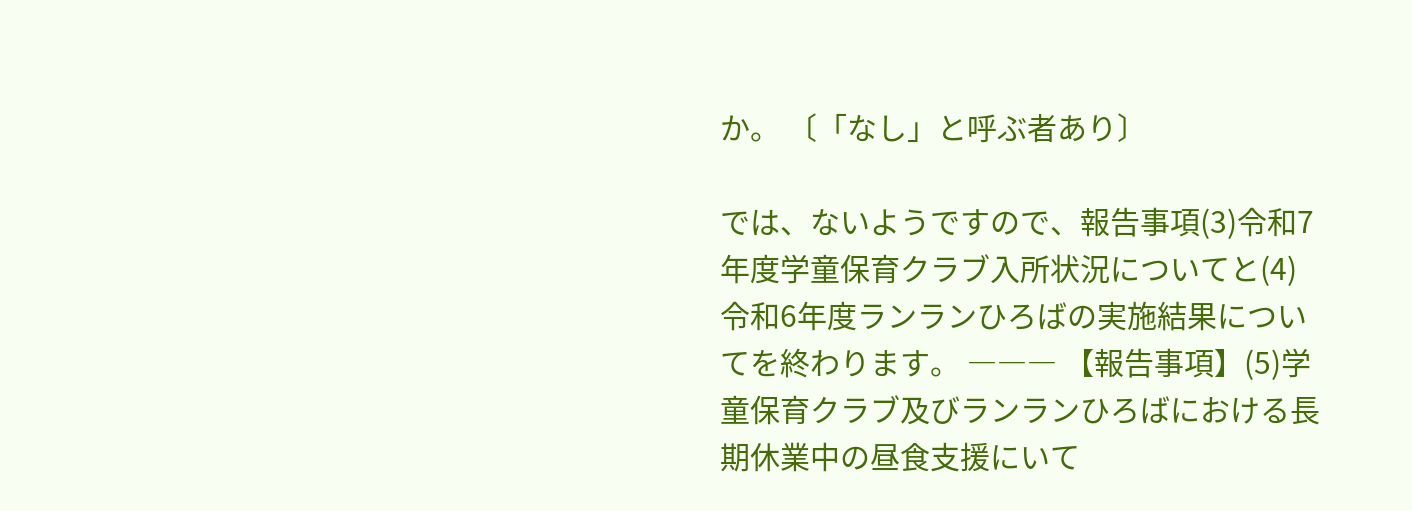か。 〔「なし」と呼ぶ者あり〕

では、ないようですので、報告事項(3)令和7年度学童保育クラブ入所状況についてと(4)令和6年度ランランひろばの実施結果についてを終わります。 ――― 【報告事項】(5)学童保育クラブ及びランランひろばにおける長期休業中の昼食支援にいて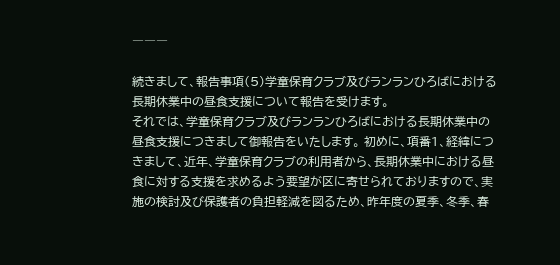―――

続きまして、報告事項(5)学童保育クラブ及びランランひろばにおける長期休業中の昼食支援について報告を受けます。
それでは、学童保育クラブ及びランランひろばにおける長期休業中の昼食支援につきまして御報告をいたします。 初めに、項番1、経緯につきまして、近年、学童保育クラブの利用者から、長期休業中における昼食に対する支援を求めるよう要望が区に寄せられておりますので、実施の検討及び保護者の負担軽減を図るため、昨年度の夏季、冬季、春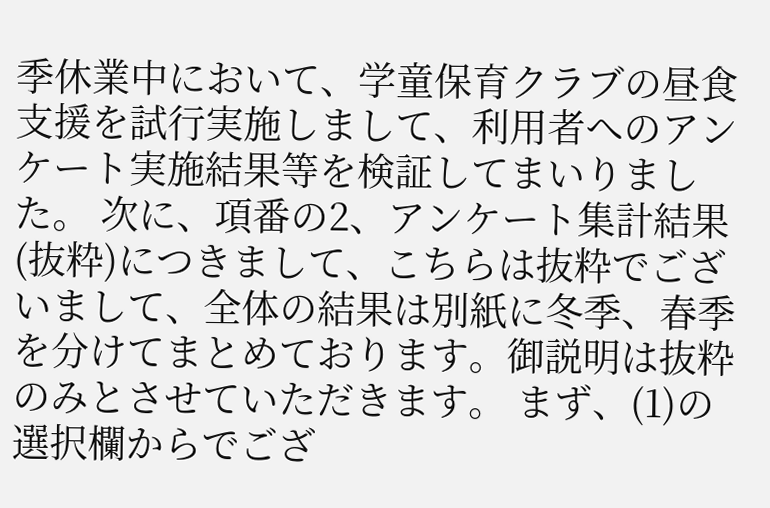季休業中において、学童保育クラブの昼食支援を試行実施しまして、利用者へのアンケート実施結果等を検証してまいりました。 次に、項番の2、アンケート集計結果(抜粋)につきまして、こちらは抜粋でございまして、全体の結果は別紙に冬季、春季を分けてまとめております。御説明は抜粋のみとさせていただきます。 まず、(1)の選択欄からでござ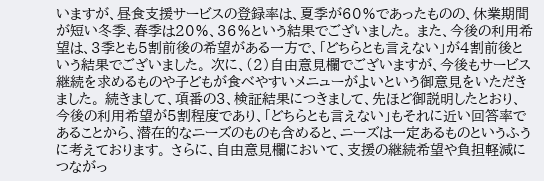いますが、昼食支援サービスの登録率は、夏季が60%であったものの、休業期間が短い冬季、春季は20%、36%という結果でございました。 また、今後の利用希望は、3季とも5割前後の希望がある一方で、「どちらとも言えない」が4割前後という結果でございました。 次に、(2)自由意見欄でございますが、今後もサービス継続を求めるものや子どもが食べやすいメニューがよいという御意見をいただきました。 続きまして、項番の3、検証結果につきまして、先ほど御説明したとおり、今後の利用希望が5割程度であり、「どちらとも言えない」もそれに近い回答率であることから、潜在的なニーズのものも含めると、ニーズは一定あるものというふうに考えております。 さらに、自由意見欄において、支援の継続希望や負担軽減につながっ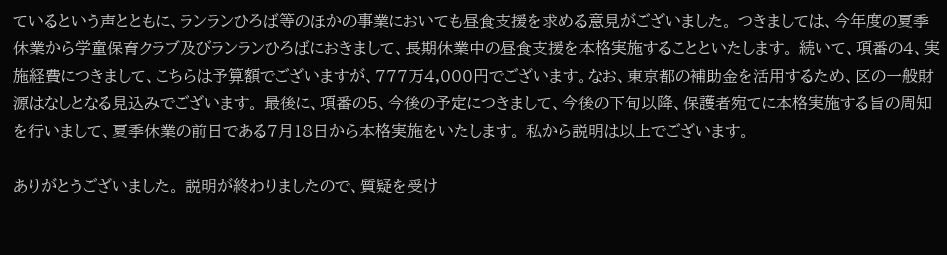ているという声とともに、ランランひろば等のほかの事業においても昼食支援を求める意見がございました。 つきましては、今年度の夏季休業から学童保育クラブ及びランランひろばにおきまして、長期休業中の昼食支援を本格実施することといたします。 続いて、項番の4、実施経費につきまして、こちらは予算額でございますが、777万4,000円でございます。なお、東京都の補助金を活用するため、区の一般財源はなしとなる見込みでございます。 最後に、項番の5、今後の予定につきまして、今後の下旬以降、保護者宛てに本格実施する旨の周知を行いまして、夏季休業の前日である7月18日から本格実施をいたします。 私から説明は以上でございます。

ありがとうございました。 説明が終わりましたので、質疑を受け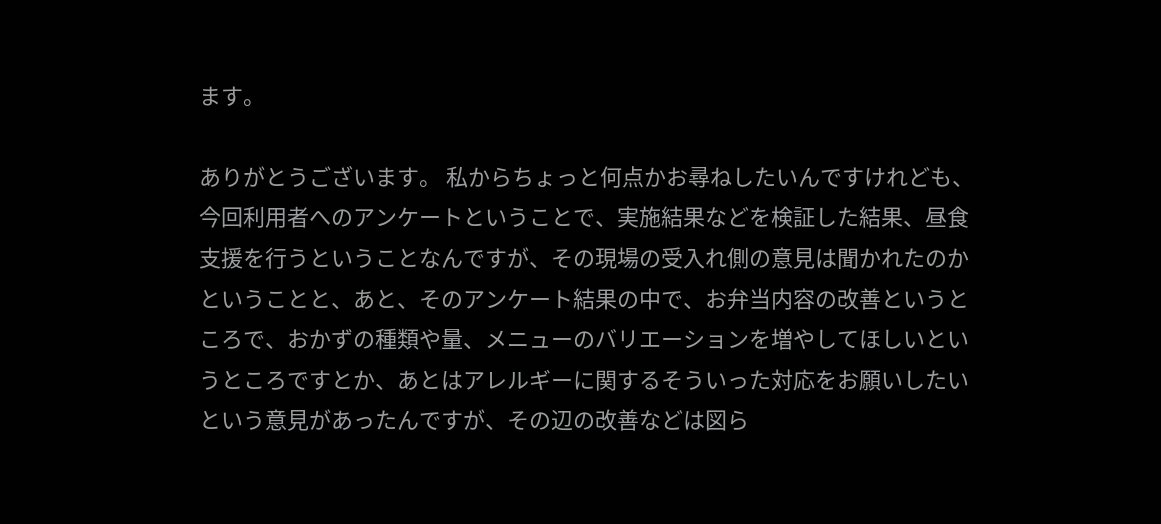ます。

ありがとうございます。 私からちょっと何点かお尋ねしたいんですけれども、今回利用者へのアンケートということで、実施結果などを検証した結果、昼食支援を行うということなんですが、その現場の受入れ側の意見は聞かれたのかということと、あと、そのアンケート結果の中で、お弁当内容の改善というところで、おかずの種類や量、メニューのバリエーションを増やしてほしいというところですとか、あとはアレルギーに関するそういった対応をお願いしたいという意見があったんですが、その辺の改善などは図ら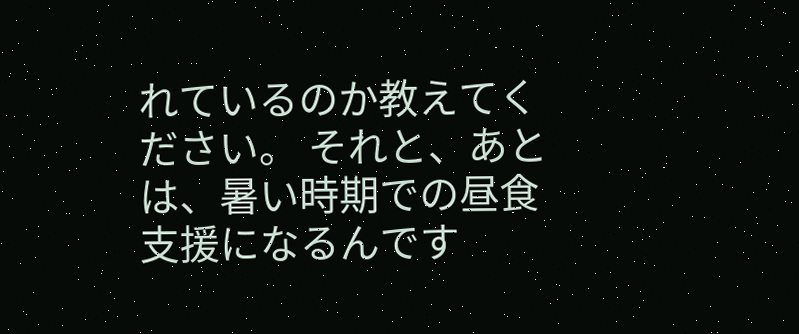れているのか教えてください。 それと、あとは、暑い時期での昼食支援になるんです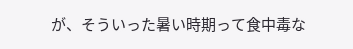が、そういった暑い時期って食中毒な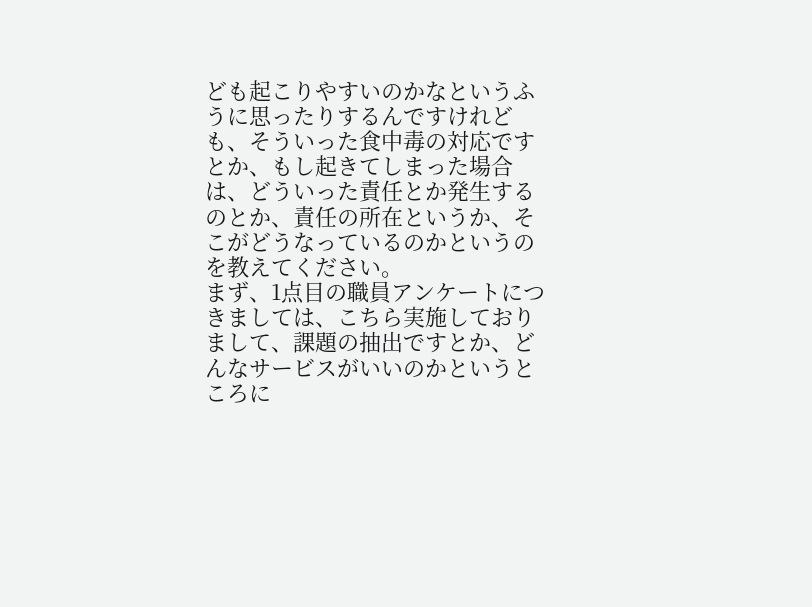ども起こりやすいのかなというふうに思ったりするんですけれども、そういった食中毒の対応ですとか、もし起きてしまった場合は、どういった責任とか発生するのとか、責任の所在というか、そこがどうなっているのかというのを教えてください。
まず、1点目の職員アンケートにつきましては、こちら実施しておりまして、課題の抽出ですとか、どんなサービスがいいのかというところに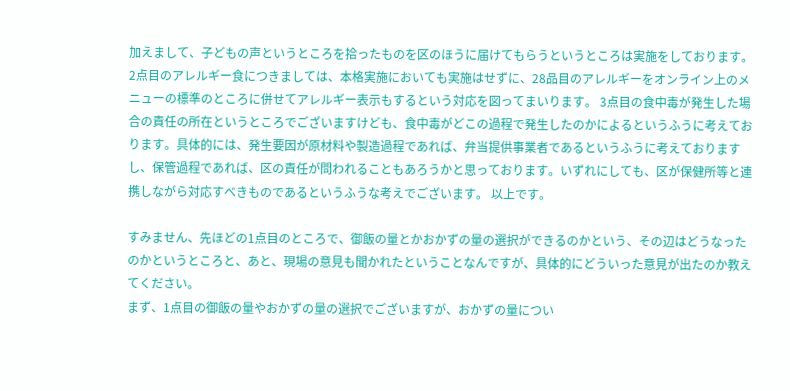加えまして、子どもの声というところを拾ったものを区のほうに届けてもらうというところは実施をしております。 2点目のアレルギー食につきましては、本格実施においても実施はせずに、28品目のアレルギーをオンライン上のメニューの標準のところに併せてアレルギー表示もするという対応を図ってまいります。 3点目の食中毒が発生した場合の責任の所在というところでございますけども、食中毒がどこの過程で発生したのかによるというふうに考えております。具体的には、発生要因が原材料や製造過程であれば、弁当提供事業者であるというふうに考えておりますし、保管過程であれば、区の責任が問われることもあろうかと思っております。いずれにしても、区が保健所等と連携しながら対応すべきものであるというふうな考えでございます。 以上です。

すみません、先ほどの1点目のところで、御飯の量とかおかずの量の選択ができるのかという、その辺はどうなったのかというところと、あと、現場の意見も聞かれたということなんですが、具体的にどういった意見が出たのか教えてください。
まず、1点目の御飯の量やおかずの量の選択でございますが、おかずの量につい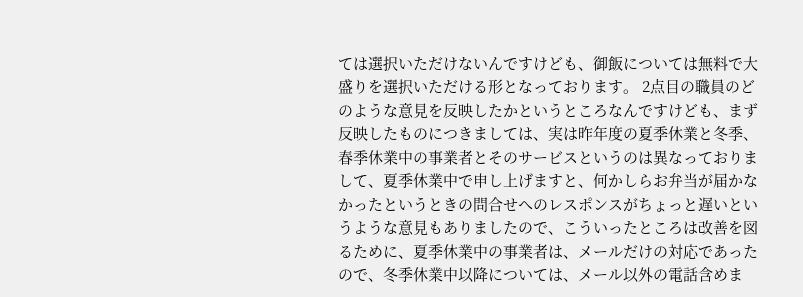ては選択いただけないんですけども、御飯については無料で大盛りを選択いただける形となっております。 2点目の職員のどのような意見を反映したかというところなんですけども、まず反映したものにつきましては、実は昨年度の夏季休業と冬季、春季休業中の事業者とそのサービスというのは異なっておりまして、夏季休業中で申し上げますと、何かしらお弁当が届かなかったというときの問合せへのレスポンスがちょっと遅いというような意見もありましたので、こういったところは改善を図るために、夏季休業中の事業者は、メールだけの対応であったので、冬季休業中以降については、メール以外の電話含めま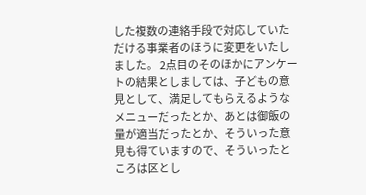した複数の連絡手段で対応していただける事業者のほうに変更をいたしました。 2点目のそのほかにアンケートの結果としましては、子どもの意見として、満足してもらえるようなメニューだったとか、あとは御飯の量が適当だったとか、そういった意見も得ていますので、そういったところは区とし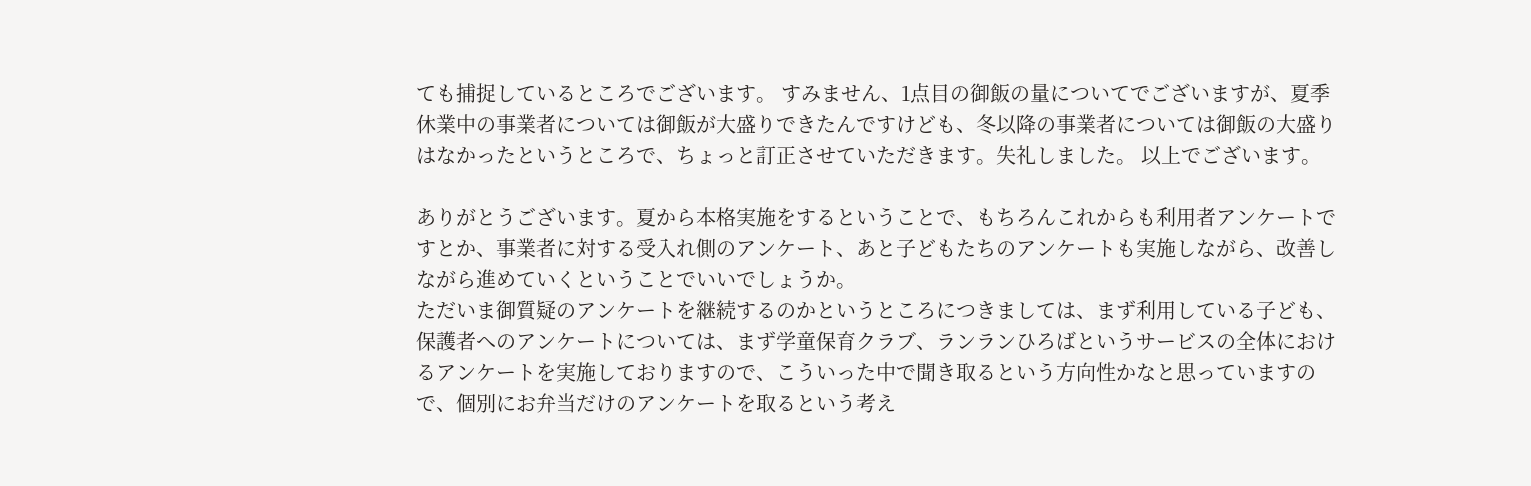ても捕捉しているところでございます。 すみません、1点目の御飯の量についてでございますが、夏季休業中の事業者については御飯が大盛りできたんですけども、冬以降の事業者については御飯の大盛りはなかったというところで、ちょっと訂正させていただきます。失礼しました。 以上でございます。

ありがとうございます。夏から本格実施をするということで、もちろんこれからも利用者アンケートですとか、事業者に対する受入れ側のアンケート、あと子どもたちのアンケートも実施しながら、改善しながら進めていくということでいいでしょうか。
ただいま御質疑のアンケートを継続するのかというところにつきましては、まず利用している子ども、保護者へのアンケートについては、まず学童保育クラブ、ランランひろばというサービスの全体におけるアンケートを実施しておりますので、こういった中で聞き取るという方向性かなと思っていますので、個別にお弁当だけのアンケートを取るという考え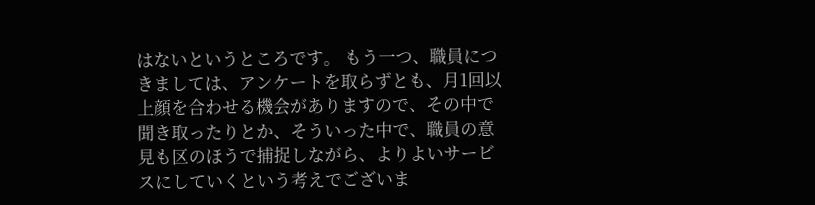はないというところです。 もう一つ、職員につきましては、アンケートを取らずとも、月1回以上顔を合わせる機会がありますので、その中で聞き取ったりとか、そういった中で、職員の意見も区のほうで捕捉しながら、よりよいサービスにしていくという考えでございま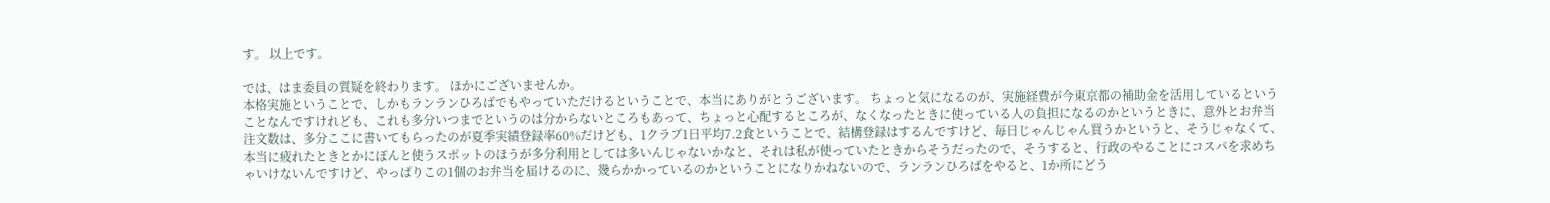す。 以上です。

では、はま委員の質疑を終わります。 ほかにございませんか。
本格実施ということで、しかもランランひろばでもやっていただけるということで、本当にありがとうございます。 ちょっと気になるのが、実施経費が今東京都の補助金を活用しているということなんですけれども、これも多分いつまでというのは分からないところもあって、ちょっと心配するところが、なくなったときに使っている人の負担になるのかというときに、意外とお弁当注文数は、多分ここに書いてもらったのが夏季実績登録率60%だけども、1クラブ1日平均7.2食ということで、結構登録はするんですけど、毎日じゃんじゃん買うかというと、そうじゃなくて、本当に疲れたときとかにぽんと使うスポットのほうが多分利用としては多いんじゃないかなと、それは私が使っていたときからそうだったので、そうすると、行政のやることにコスパを求めちゃいけないんですけど、やっぱりこの1個のお弁当を届けるのに、幾らかかっているのかということになりかねないので、ランランひろばをやると、1か所にどう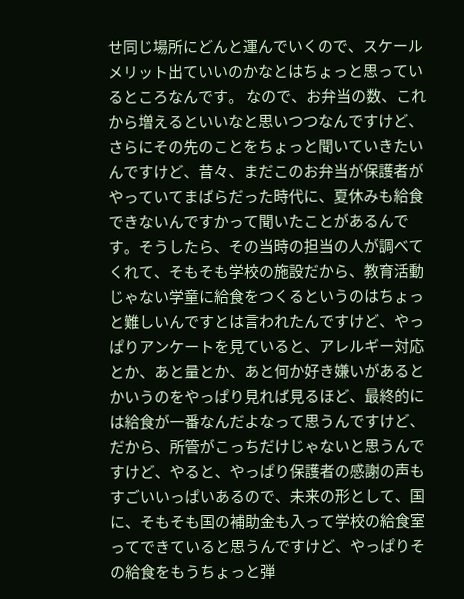せ同じ場所にどんと運んでいくので、スケールメリット出ていいのかなとはちょっと思っているところなんです。 なので、お弁当の数、これから増えるといいなと思いつつなんですけど、さらにその先のことをちょっと聞いていきたいんですけど、昔々、まだこのお弁当が保護者がやっていてまばらだった時代に、夏休みも給食できないんですかって聞いたことがあるんです。そうしたら、その当時の担当の人が調べてくれて、そもそも学校の施設だから、教育活動じゃない学童に給食をつくるというのはちょっと難しいんですとは言われたんですけど、やっぱりアンケートを見ていると、アレルギー対応とか、あと量とか、あと何か好き嫌いがあるとかいうのをやっぱり見れば見るほど、最終的には給食が一番なんだよなって思うんですけど、だから、所管がこっちだけじゃないと思うんですけど、やると、やっぱり保護者の感謝の声もすごいいっぱいあるので、未来の形として、国に、そもそも国の補助金も入って学校の給食室ってできていると思うんですけど、やっぱりその給食をもうちょっと弾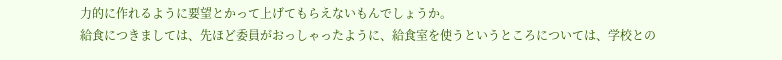力的に作れるように要望とかって上げてもらえないもんでしょうか。
給食につきましては、先ほど委員がおっしゃったように、給食室を使うというところについては、学校との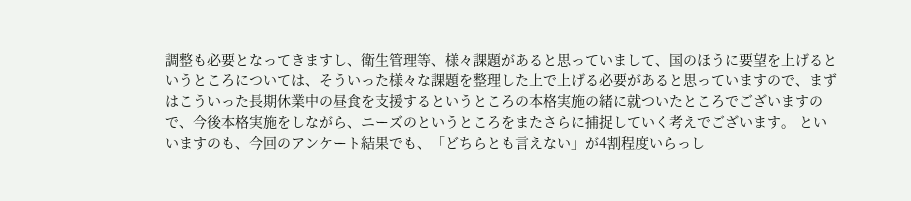調整も必要となってきますし、衛生管理等、様々課題があると思っていまして、国のほうに要望を上げるというところについては、そういった様々な課題を整理した上で上げる必要があると思っていますので、まずはこういった長期休業中の昼食を支援するというところの本格実施の緒に就ついたところでございますので、今後本格実施をしながら、ニーズのというところをまたさらに捕捉していく考えでございます。 といいますのも、今回のアンケート結果でも、「どちらとも言えない」が4割程度いらっし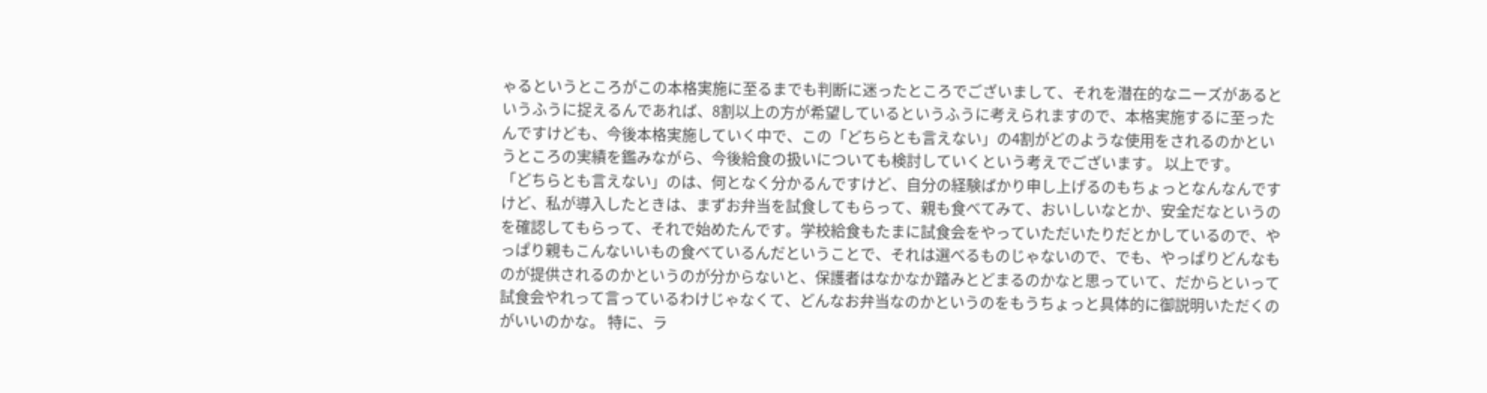ゃるというところがこの本格実施に至るまでも判断に迷ったところでございまして、それを潜在的なニーズがあるというふうに捉えるんであれば、8割以上の方が希望しているというふうに考えられますので、本格実施するに至ったんですけども、今後本格実施していく中で、この「どちらとも言えない」の4割がどのような使用をされるのかというところの実績を鑑みながら、今後給食の扱いについても検討していくという考えでございます。 以上です。
「どちらとも言えない」のは、何となく分かるんですけど、自分の経験ばかり申し上げるのもちょっとなんなんですけど、私が導入したときは、まずお弁当を試食してもらって、親も食べてみて、おいしいなとか、安全だなというのを確認してもらって、それで始めたんです。学校給食もたまに試食会をやっていただいたりだとかしているので、やっぱり親もこんないいもの食べているんだということで、それは選べるものじゃないので、でも、やっぱりどんなものが提供されるのかというのが分からないと、保護者はなかなか踏みとどまるのかなと思っていて、だからといって試食会やれって言っているわけじゃなくて、どんなお弁当なのかというのをもうちょっと具体的に御説明いただくのがいいのかな。 特に、ラ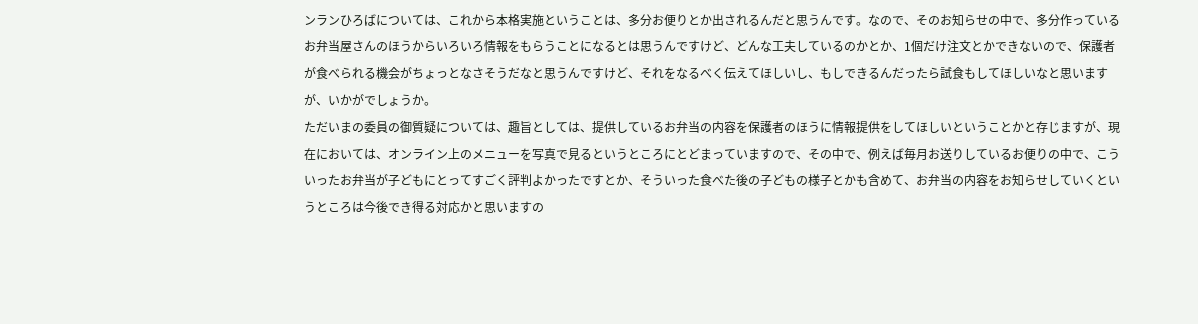ンランひろばについては、これから本格実施ということは、多分お便りとか出されるんだと思うんです。なので、そのお知らせの中で、多分作っているお弁当屋さんのほうからいろいろ情報をもらうことになるとは思うんですけど、どんな工夫しているのかとか、1個だけ注文とかできないので、保護者が食べられる機会がちょっとなさそうだなと思うんですけど、それをなるべく伝えてほしいし、もしできるんだったら試食もしてほしいなと思いますが、いかがでしょうか。
ただいまの委員の御質疑については、趣旨としては、提供しているお弁当の内容を保護者のほうに情報提供をしてほしいということかと存じますが、現在においては、オンライン上のメニューを写真で見るというところにとどまっていますので、その中で、例えば毎月お送りしているお便りの中で、こういったお弁当が子どもにとってすごく評判よかったですとか、そういった食べた後の子どもの様子とかも含めて、お弁当の内容をお知らせしていくというところは今後でき得る対応かと思いますの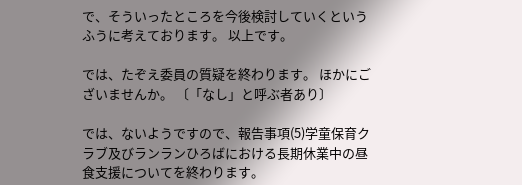で、そういったところを今後検討していくというふうに考えております。 以上です。

では、たぞえ委員の質疑を終わります。 ほかにございませんか。 〔「なし」と呼ぶ者あり〕

では、ないようですので、報告事項(5)学童保育クラブ及びランランひろばにおける長期休業中の昼食支援についてを終わります。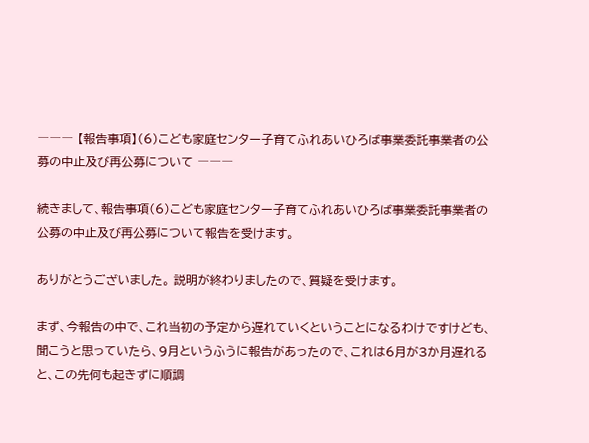――― 【報告事項】(6)こども家庭センター子育てふれあいひろば事業委託事業者の公募の中止及び再公募について ―――

続きまして、報告事項(6)こども家庭センター子育てふれあいひろば事業委託事業者の公募の中止及び再公募について報告を受けます。

ありがとうございました。 説明が終わりましたので、質疑を受けます。

まず、今報告の中で、これ当初の予定から遅れていくということになるわけですけども、聞こうと思っていたら、9月というふうに報告があったので、これは6月が3か月遅れると、この先何も起きずに順調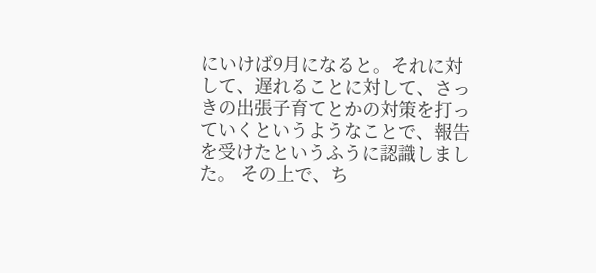にいけば9月になると。それに対して、遅れることに対して、さっきの出張子育てとかの対策を打っていくというようなことで、報告を受けたというふうに認識しました。 その上で、ち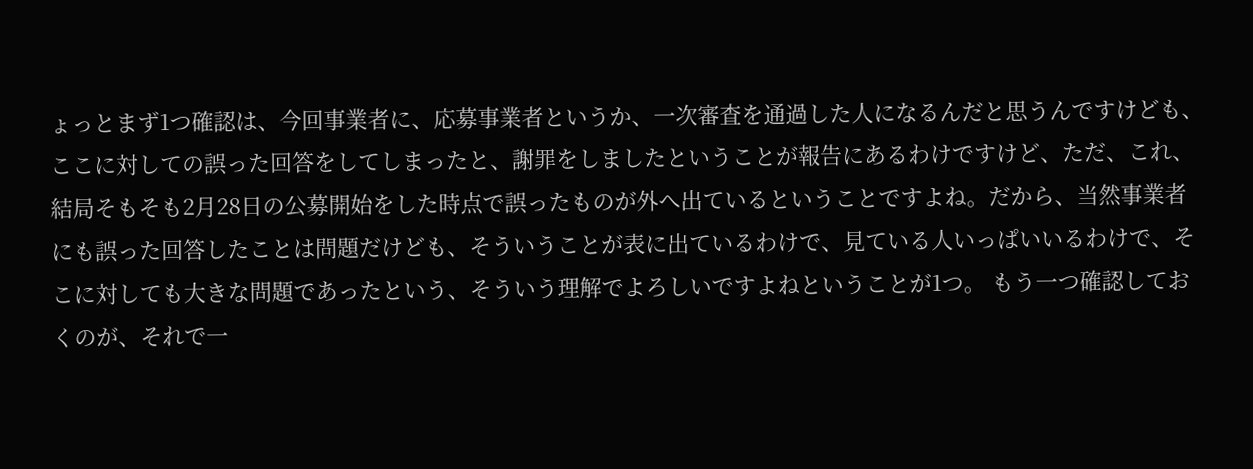ょっとまず1つ確認は、今回事業者に、応募事業者というか、一次審査を通過した人になるんだと思うんですけども、ここに対しての誤った回答をしてしまったと、謝罪をしましたということが報告にあるわけですけど、ただ、これ、結局そもそも2月28日の公募開始をした時点で誤ったものが外へ出ているということですよね。だから、当然事業者にも誤った回答したことは問題だけども、そういうことが表に出ているわけで、見ている人いっぱいいるわけで、そこに対しても大きな問題であったという、そういう理解でよろしいですよねということが1つ。 もう一つ確認しておくのが、それで一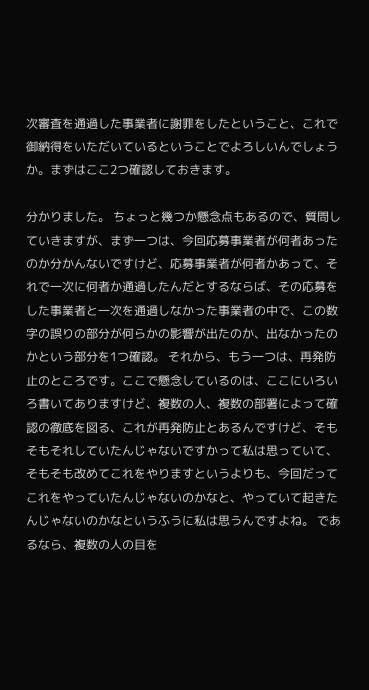次審査を通過した事業者に謝罪をしたということ、これで御納得をいただいているということでよろしいんでしょうか。まずはここ2つ確認しておきます。

分かりました。 ちょっと幾つか懸念点もあるので、質問していきますが、まず一つは、今回応募事業者が何者あったのか分かんないですけど、応募事業者が何者かあって、それで一次に何者か通過したんだとするならば、その応募をした事業者と一次を通過しなかった事業者の中で、この数字の誤りの部分が何らかの影響が出たのか、出なかったのかという部分を1つ確認。 それから、もう一つは、再発防止のところです。ここで懸念しているのは、ここにいろいろ書いてありますけど、複数の人、複数の部署によって確認の徹底を図る、これが再発防止とあるんですけど、そもそもそれしていたんじゃないですかって私は思っていて、そもそも改めてこれをやりますというよりも、今回だってこれをやっていたんじゃないのかなと、やっていて起きたんじゃないのかなというふうに私は思うんですよね。 であるなら、複数の人の目を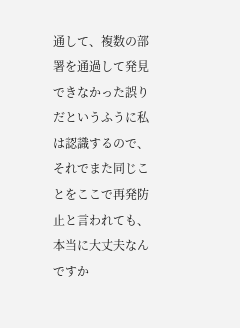通して、複数の部署を通過して発見できなかった誤りだというふうに私は認識するので、それでまた同じことをここで再発防止と言われても、本当に大丈夫なんですか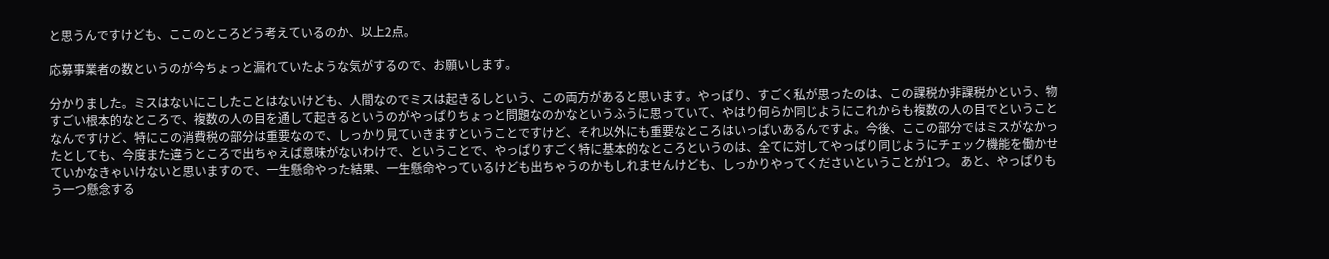と思うんですけども、ここのところどう考えているのか、以上2点。

応募事業者の数というのが今ちょっと漏れていたような気がするので、お願いします。

分かりました。ミスはないにこしたことはないけども、人間なのでミスは起きるしという、この両方があると思います。やっぱり、すごく私が思ったのは、この課税か非課税かという、物すごい根本的なところで、複数の人の目を通して起きるというのがやっぱりちょっと問題なのかなというふうに思っていて、やはり何らか同じようにこれからも複数の人の目でということなんですけど、特にこの消費税の部分は重要なので、しっかり見ていきますということですけど、それ以外にも重要なところはいっぱいあるんですよ。今後、ここの部分ではミスがなかったとしても、今度また違うところで出ちゃえば意味がないわけで、ということで、やっぱりすごく特に基本的なところというのは、全てに対してやっぱり同じようにチェック機能を働かせていかなきゃいけないと思いますので、一生懸命やった結果、一生懸命やっているけども出ちゃうのかもしれませんけども、しっかりやってくださいということが1つ。 あと、やっぱりもう一つ懸念する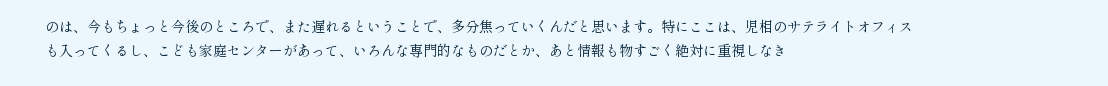のは、今もちょっと今後のところで、また遅れるということで、多分焦っていくんだと思います。特にここは、児相のサテライトオフィスも入ってくるし、こども家庭センターがあって、いろんな専門的なものだとか、あと情報も物すごく絶対に重視しなき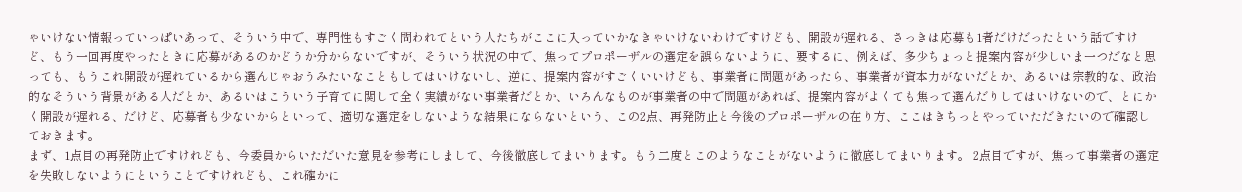ゃいけない情報っていっぱいあって、そういう中で、専門性もすごく問われてという人たちがここに入っていかなきゃいけないわけですけども、開設が遅れる、さっきは応募も1者だけだったという話ですけど、もう一回再度やったときに応募があるのかどうか分からないですが、そういう状況の中で、焦ってプロポーザルの選定を誤らないように、要するに、例えば、多少ちょっと提案内容が少しいま一つだなと思っても、もうこれ開設が遅れているから選んじゃおうみたいなこともしてはいけないし、逆に、提案内容がすごくいいけども、事業者に問題があったら、事業者が資本力がないだとか、あるいは宗教的な、政治的なそういう背景がある人だとか、あるいはこういう子育てに関して全く実績がない事業者だとか、いろんなものが事業者の中で問題があれば、提案内容がよくても焦って選んだりしてはいけないので、とにかく開設が遅れる、だけど、応募者も少ないからといって、適切な選定をしないような結果にならないという、この2点、再発防止と今後のプロポーザルの在り方、ここはきちっとやっていただきたいので確認しておきます。
まず、1点目の再発防止ですけれども、今委員からいただいた意見を参考にしまして、今後徹底してまいります。もう二度とこのようなことがないように徹底してまいります。 2点目ですが、焦って事業者の選定を失敗しないようにということですけれども、これ確かに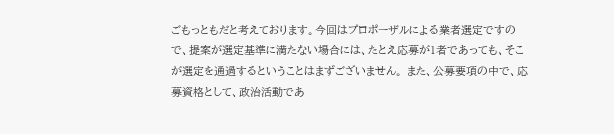ごもっともだと考えております。今回はプロポーザルによる業者選定ですので、提案が選定基準に満たない場合には、たとえ応募が1者であっても、そこが選定を通過するということはまずございません。 また、公募要項の中で、応募資格として、政治活動であ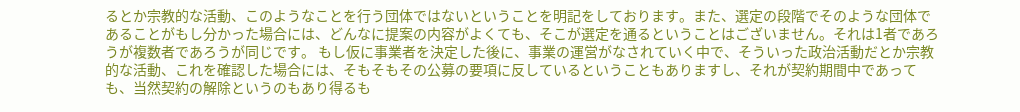るとか宗教的な活動、このようなことを行う団体ではないということを明記をしております。また、選定の段階でそのような団体であることがもし分かった場合には、どんなに提案の内容がよくても、そこが選定を通るということはございません。それは1者であろうが複数者であろうが同じです。 もし仮に事業者を決定した後に、事業の運営がなされていく中で、そういった政治活動だとか宗教的な活動、これを確認した場合には、そもそもその公募の要項に反しているということもありますし、それが契約期間中であっても、当然契約の解除というのもあり得るも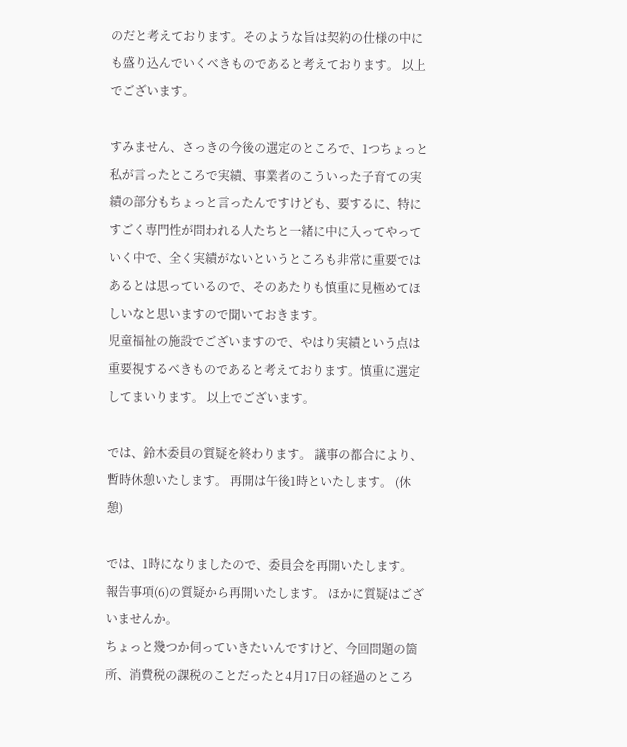のだと考えております。そのような旨は契約の仕様の中にも盛り込んでいくべきものであると考えております。 以上でございます。

すみません、さっきの今後の選定のところで、1つちょっと私が言ったところで実績、事業者のこういった子育ての実績の部分もちょっと言ったんですけども、要するに、特にすごく専門性が問われる人たちと一緒に中に入ってやっていく中で、全く実績がないというところも非常に重要ではあるとは思っているので、そのあたりも慎重に見極めてほしいなと思いますので聞いておきます。
児童福祉の施設でございますので、やはり実績という点は重要視するべきものであると考えております。慎重に選定してまいります。 以上でございます。

では、鈴木委員の質疑を終わります。 議事の都合により、暫時休憩いたします。 再開は午後1時といたします。 (休憩)

では、1時になりましたので、委員会を再開いたします。 報告事項(6)の質疑から再開いたします。 ほかに質疑はございませんか。
ちょっと幾つか伺っていきたいんですけど、今回問題の箇所、消費税の課税のことだったと4月17日の経過のところ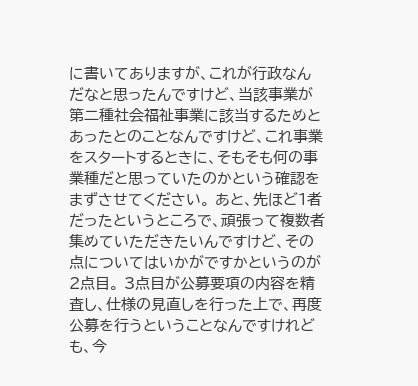に書いてありますが、これが行政なんだなと思ったんですけど、当該事業が第二種社会福祉事業に該当するためとあったとのことなんですけど、これ事業をスタートするときに、そもそも何の事業種だと思っていたのかという確認をまずさせてください。 あと、先ほど1者だったというところで、頑張って複数者集めていただきたいんですけど、その点についてはいかがですかというのが2点目。 3点目が公募要項の内容を精査し、仕様の見直しを行った上で、再度公募を行うということなんですけれども、今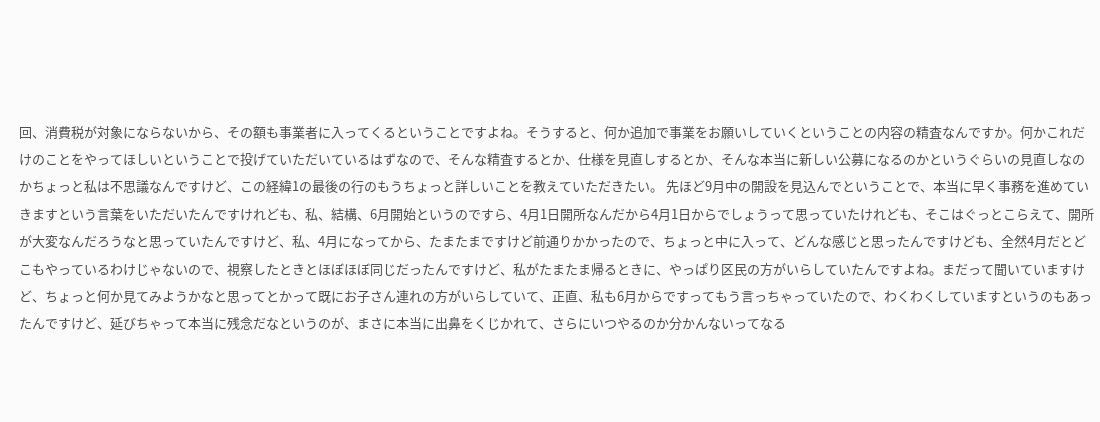回、消費税が対象にならないから、その額も事業者に入ってくるということですよね。そうすると、何か追加で事業をお願いしていくということの内容の精査なんですか。何かこれだけのことをやってほしいということで投げていただいているはずなので、そんな精査するとか、仕様を見直しするとか、そんな本当に新しい公募になるのかというぐらいの見直しなのかちょっと私は不思議なんですけど、この経緯1の最後の行のもうちょっと詳しいことを教えていただきたい。 先ほど9月中の開設を見込んでということで、本当に早く事務を進めていきますという言葉をいただいたんですけれども、私、結構、6月開始というのですら、4月1日開所なんだから4月1日からでしょうって思っていたけれども、そこはぐっとこらえて、開所が大変なんだろうなと思っていたんですけど、私、4月になってから、たまたまですけど前通りかかったので、ちょっと中に入って、どんな感じと思ったんですけども、全然4月だとどこもやっているわけじゃないので、視察したときとほぼほぼ同じだったんですけど、私がたまたま帰るときに、やっぱり区民の方がいらしていたんですよね。まだって聞いていますけど、ちょっと何か見てみようかなと思ってとかって既にお子さん連れの方がいらしていて、正直、私も6月からですってもう言っちゃっていたので、わくわくしていますというのもあったんですけど、延びちゃって本当に残念だなというのが、まさに本当に出鼻をくじかれて、さらにいつやるのか分かんないってなる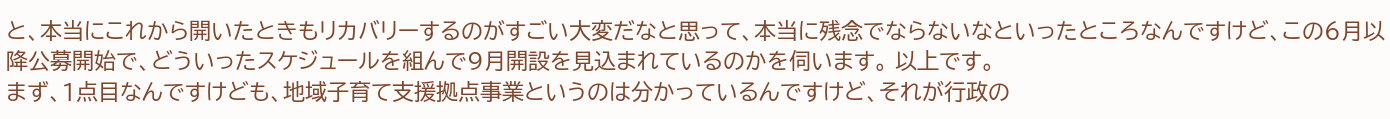と、本当にこれから開いたときもリカバリーするのがすごい大変だなと思って、本当に残念でならないなといったところなんですけど、この6月以降公募開始で、どういったスケジュールを組んで9月開設を見込まれているのかを伺います。 以上です。
まず、1点目なんですけども、地域子育て支援拠点事業というのは分かっているんですけど、それが行政の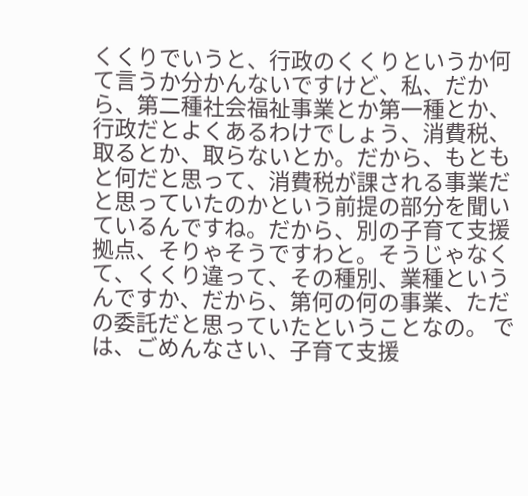くくりでいうと、行政のくくりというか何て言うか分かんないですけど、私、だから、第二種社会福祉事業とか第一種とか、行政だとよくあるわけでしょう、消費税、取るとか、取らないとか。だから、もともと何だと思って、消費税が課される事業だと思っていたのかという前提の部分を聞いているんですね。だから、別の子育て支援拠点、そりゃそうですわと。そうじゃなくて、くくり違って、その種別、業種というんですか、だから、第何の何の事業、ただの委託だと思っていたということなの。 では、ごめんなさい、子育て支援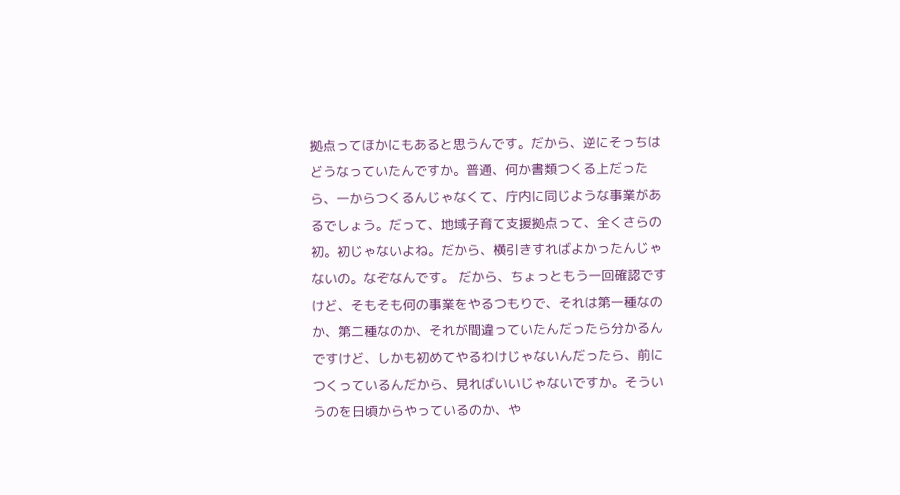拠点ってほかにもあると思うんです。だから、逆にそっちはどうなっていたんですか。普通、何か書類つくる上だったら、一からつくるんじゃなくて、庁内に同じような事業があるでしょう。だって、地域子育て支援拠点って、全くさらの初。初じゃないよね。だから、横引きすればよかったんじゃないの。なぞなんです。 だから、ちょっともう一回確認ですけど、そもそも何の事業をやるつもりで、それは第一種なのか、第二種なのか、それが間違っていたんだったら分かるんですけど、しかも初めてやるわけじゃないんだったら、前につくっているんだから、見ればいいじゃないですか。そういうのを日頃からやっているのか、や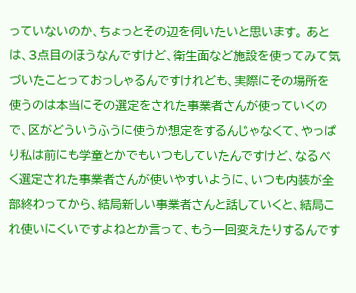っていないのか、ちょっとその辺を伺いたいと思います。 あとは、3点目のほうなんですけど、衛生面など施設を使ってみて気づいたことっておっしゃるんですけれども、実際にその場所を使うのは本当にその選定をされた事業者さんが使っていくので、区がどういうふうに使うか想定をするんじゃなくて、やっぱり私は前にも学童とかでもいつもしていたんですけど、なるべく選定された事業者さんが使いやすいように、いつも内装が全部終わってから、結局新しい事業者さんと話していくと、結局これ使いにくいですよねとか言って、もう一回変えたりするんです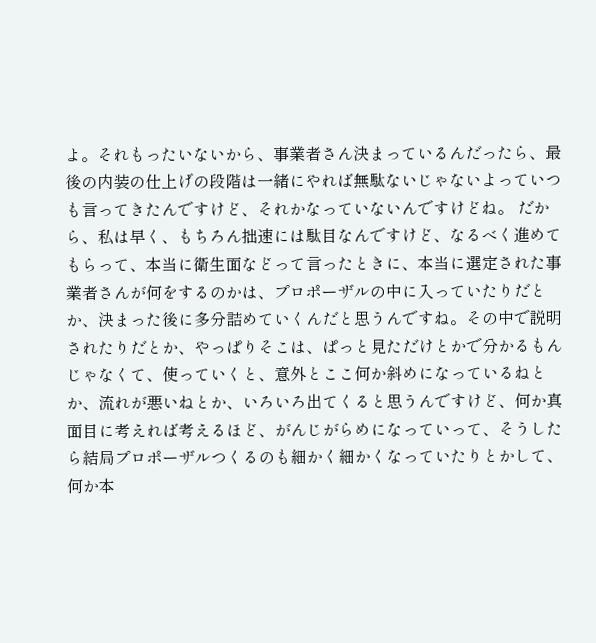よ。それもったいないから、事業者さん決まっているんだったら、最後の内装の仕上げの段階は一緒にやれば無駄ないじゃないよっていつも言ってきたんですけど、それかなっていないんですけどね。 だから、私は早く、もちろん拙速には駄目なんですけど、なるべく進めてもらって、本当に衛生面などって言ったときに、本当に選定された事業者さんが何をするのかは、プロポーザルの中に入っていたりだとか、決まった後に多分詰めていくんだと思うんですね。その中で説明されたりだとか、やっぱりそこは、ぱっと見ただけとかで分かるもんじゃなくて、使っていくと、意外とここ何か斜めになっているねとか、流れが悪いねとか、いろいろ出てくると思うんですけど、何か真面目に考えれば考えるほど、がんじがらめになっていって、そうしたら結局プロポーザルつくるのも細かく細かくなっていたりとかして、何か本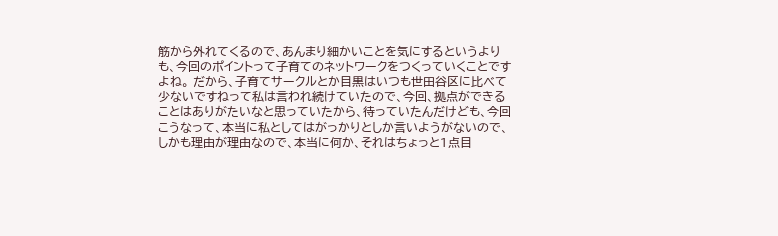筋から外れてくるので、あんまり細かいことを気にするというよりも、今回のポイントって子育てのネットワークをつくっていくことですよね。 だから、子育てサークルとか目黒はいつも世田谷区に比べて少ないですねって私は言われ続けていたので、今回、拠点ができることはありがたいなと思っていたから、待っていたんだけども、今回こうなって、本当に私としてはがっかりとしか言いようがないので、しかも理由が理由なので、本当に何か、それはちょっと1点目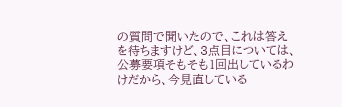の質問で聞いたので、これは答えを待ちますけど、3点目については、公募要項そもそも1回出しているわけだから、今見直している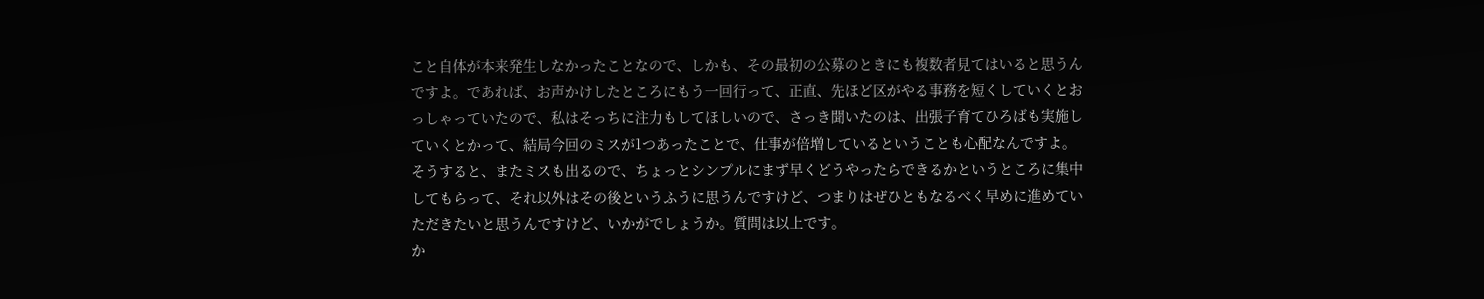こと自体が本来発生しなかったことなので、しかも、その最初の公募のときにも複数者見てはいると思うんですよ。であれば、お声かけしたところにもう一回行って、正直、先ほど区がやる事務を短くしていくとおっしゃっていたので、私はそっちに注力もしてほしいので、さっき聞いたのは、出張子育てひろばも実施していくとかって、結局今回のミスが1つあったことで、仕事が倍増しているということも心配なんですよ。そうすると、またミスも出るので、ちょっとシンプルにまず早くどうやったらできるかというところに集中してもらって、それ以外はその後というふうに思うんですけど、つまりはぜひともなるべく早めに進めていただきたいと思うんですけど、いかがでしょうか。質問は以上です。
か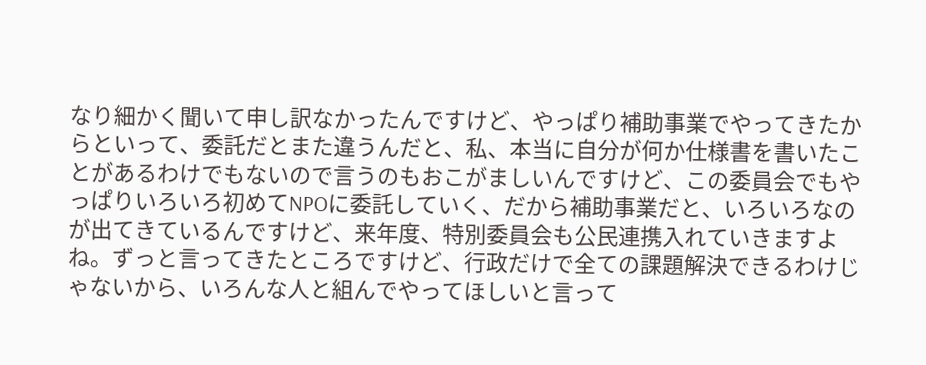なり細かく聞いて申し訳なかったんですけど、やっぱり補助事業でやってきたからといって、委託だとまた違うんだと、私、本当に自分が何か仕様書を書いたことがあるわけでもないので言うのもおこがましいんですけど、この委員会でもやっぱりいろいろ初めてNPOに委託していく、だから補助事業だと、いろいろなのが出てきているんですけど、来年度、特別委員会も公民連携入れていきますよね。ずっと言ってきたところですけど、行政だけで全ての課題解決できるわけじゃないから、いろんな人と組んでやってほしいと言って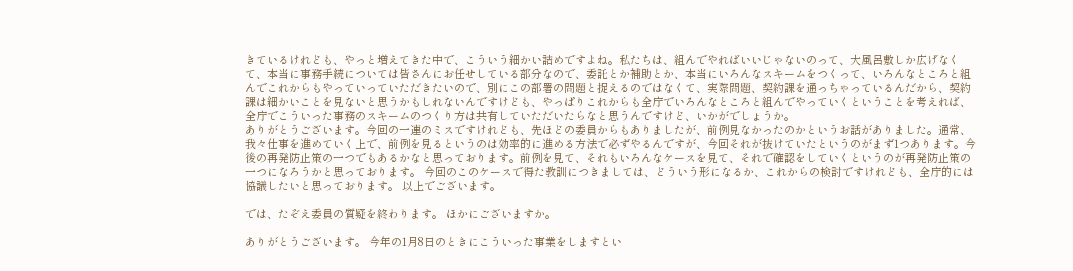きているけれども、やっと増えてきた中で、こういう細かい詰めですよね。私たちは、組んでやればいいじゃないのって、大風呂敷しか広げなくて、本当に事務手続については皆さんにお任せしている部分なので、委託とか補助とか、本当にいろんなスキームをつくって、いろんなところと組んでこれからもやっていっていただきたいので、別にこの部署の問題と捉えるのではなくて、実際問題、契約課を通っちゃっているんだから、契約課は細かいことを見ないと思うかもしれないんですけども、やっぱりこれからも全庁でいろんなところと組んでやっていくということを考えれば、全庁でこういった事務のスキームのつくり方は共有していただいたらなと思うんですけど、いかがでしょうか。
ありがとうございます。今回の一連のミスですけれども、先ほどの委員からもありましたが、前例見なかったのかというお話がありました。通常、我々仕事を進めていく上で、前例を見るというのは効率的に進める方法で必ずやるんですが、今回それが抜けていたというのがまず1つあります。今後の再発防止策の一つでもあるかなと思っております。前例を見て、それもいろんなケースを見て、それで確認をしていくというのが再発防止策の一つになろうかと思っております。 今回のこのケースで得た教訓につきましては、どういう形になるか、これからの検討ですけれども、全庁的には協議したいと思っております。 以上でございます。

では、たぞえ委員の質疑を終わります。 ほかにございますか。

ありがとうございます。 今年の1月8日のときにこういった事業をしますとい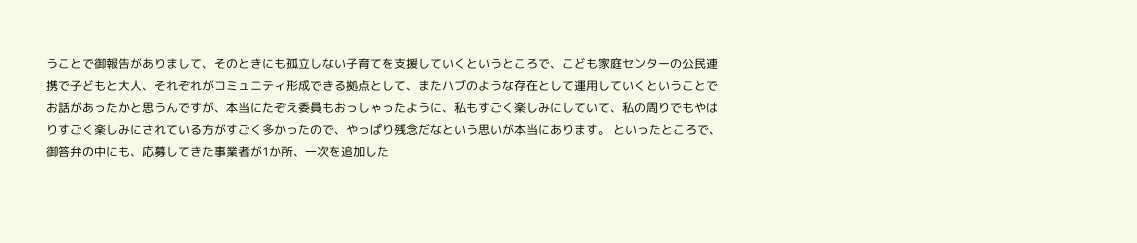うことで御報告がありまして、そのときにも孤立しない子育てを支援していくというところで、こども家庭センターの公民連携で子どもと大人、それぞれがコミュニティ形成できる拠点として、またハブのような存在として運用していくということでお話があったかと思うんですが、本当にたぞえ委員もおっしゃったように、私もすごく楽しみにしていて、私の周りでもやはりすごく楽しみにされている方がすごく多かったので、やっぱり残念だなという思いが本当にあります。 といったところで、御答弁の中にも、応募してきた事業者が1か所、一次を追加した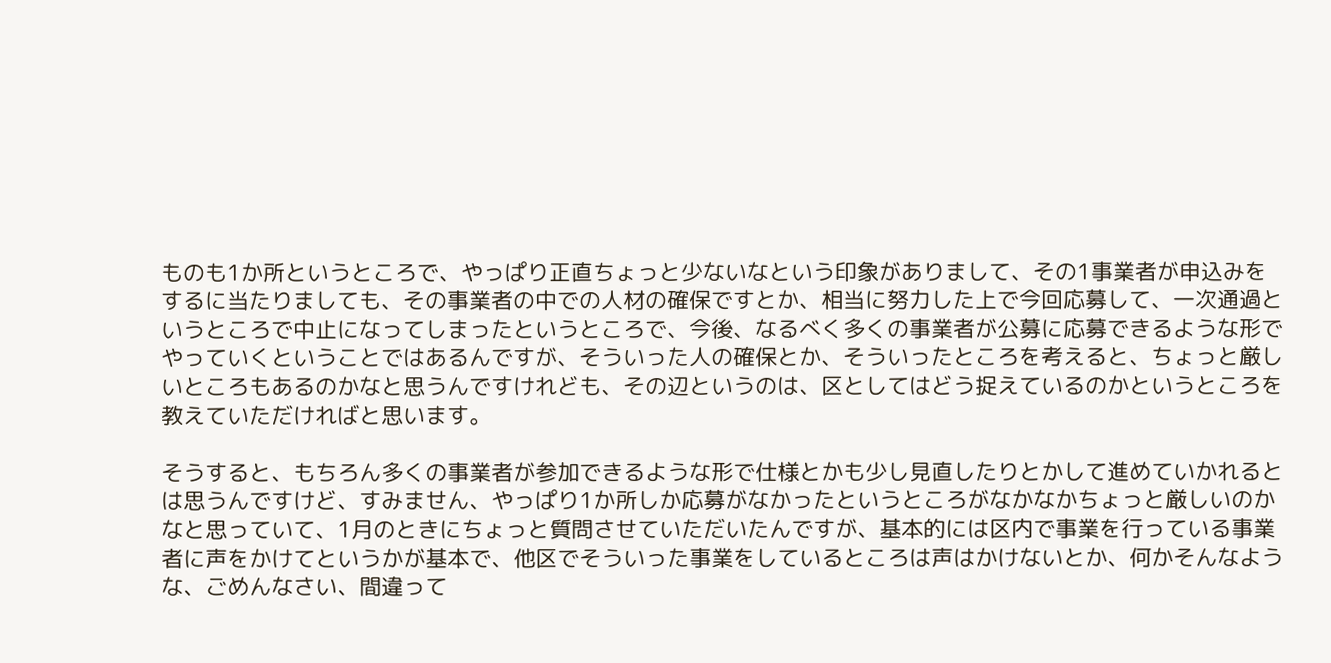ものも1か所というところで、やっぱり正直ちょっと少ないなという印象がありまして、その1事業者が申込みをするに当たりましても、その事業者の中での人材の確保ですとか、相当に努力した上で今回応募して、一次通過というところで中止になってしまったというところで、今後、なるべく多くの事業者が公募に応募できるような形でやっていくということではあるんですが、そういった人の確保とか、そういったところを考えると、ちょっと厳しいところもあるのかなと思うんですけれども、その辺というのは、区としてはどう捉えているのかというところを教えていただければと思います。

そうすると、もちろん多くの事業者が参加できるような形で仕様とかも少し見直したりとかして進めていかれるとは思うんですけど、すみません、やっぱり1か所しか応募がなかったというところがなかなかちょっと厳しいのかなと思っていて、1月のときにちょっと質問させていただいたんですが、基本的には区内で事業を行っている事業者に声をかけてというかが基本で、他区でそういった事業をしているところは声はかけないとか、何かそんなような、ごめんなさい、間違って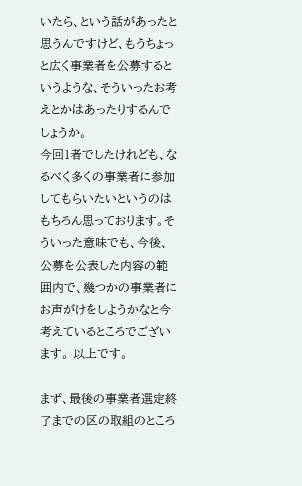いたら、という話があったと思うんですけど、もうちょっと広く事業者を公募するというような、そういったお考えとかはあったりするんでしょうか。
今回1者でしたけれども、なるべく多くの事業者に参加してもらいたいというのはもちろん思っております。そういった意味でも、今後、公募を公表した内容の範囲内で、幾つかの事業者にお声がけをしようかなと今考えているところでございます。 以上です。

まず、最後の事業者選定終了までの区の取組のところ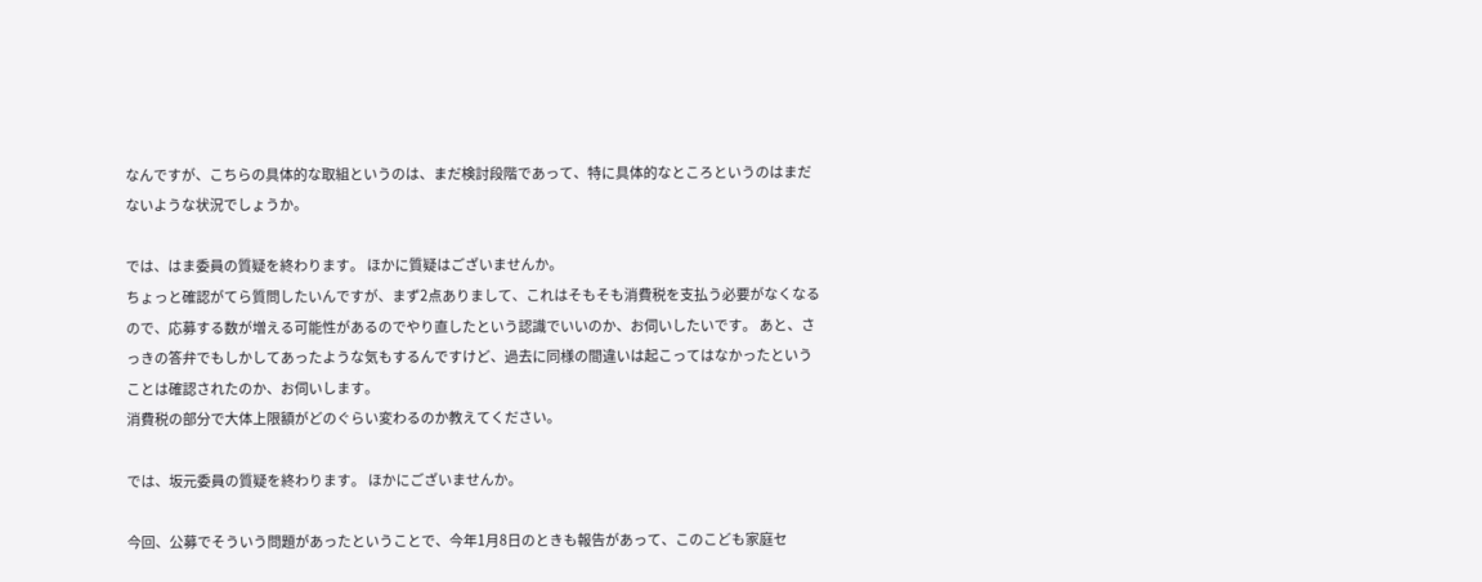なんですが、こちらの具体的な取組というのは、まだ検討段階であって、特に具体的なところというのはまだないような状況でしょうか。

では、はま委員の質疑を終わります。 ほかに質疑はございませんか。
ちょっと確認がてら質問したいんですが、まず2点ありまして、これはそもそも消費税を支払う必要がなくなるので、応募する数が増える可能性があるのでやり直したという認識でいいのか、お伺いしたいです。 あと、さっきの答弁でもしかしてあったような気もするんですけど、過去に同様の間違いは起こってはなかったということは確認されたのか、お伺いします。
消費税の部分で大体上限額がどのぐらい変わるのか教えてください。

では、坂元委員の質疑を終わります。 ほかにございませんか。

今回、公募でそういう問題があったということで、今年1月8日のときも報告があって、このこども家庭セ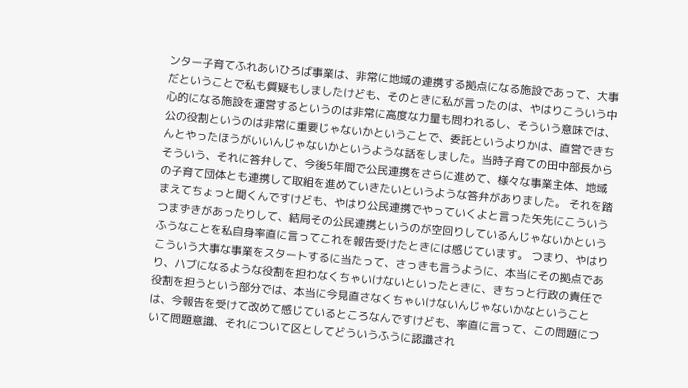ンター子育てふれあいひろば事業は、非常に地域の連携する拠点になる施設であって、大事だということで私も質疑もしましたけども、そのときに私が言ったのは、やはりこういう中心的になる施設を運営するというのは非常に高度な力量も問われるし、そういう意味では、公の役割というのは非常に重要じゃないかということで、委託というよりかは、直営できちんとやったほうがいいんじゃないかというような話をしました。当時子育ての田中部長からそういう、それに答弁して、今後5年間で公民連携をさらに進めて、様々な事業主体、地域の子育て団体とも連携して取組を進めていきたいというような答弁がありました。 それを踏まえてちょっと聞くんですけども、やはり公民連携でやっていくよと言った矢先にこういうつまずきがあったりして、結局その公民連携というのが空回りしているんじゃないかというふうなことを私自身率直に言ってこれを報告受けたときには感じています。 つまり、やはりこういう大事な事業をスタートするに当たって、さっきも言うように、本当にその拠点であり、ハブになるような役割を担わなくちゃいけないといったときに、きちっと行政の責任で役割を担うという部分では、本当に今見直さなくちゃいけないんじゃないかなということは、今報告を受けて改めて感じているところなんですけども、率直に言って、この問題について問題意識、それについて区としてどういうふうに認識され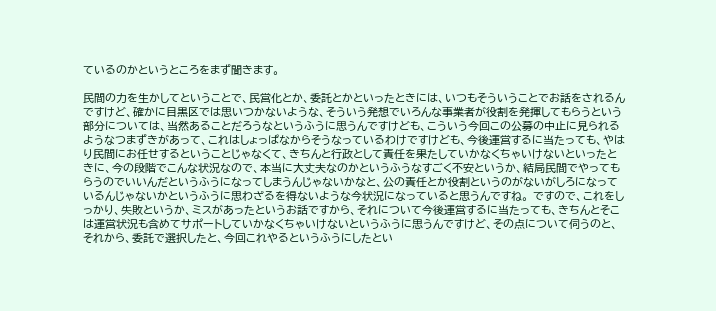ているのかというところをまず聞きます。

民間の力を生かしてということで、民営化とか、委託とかといったときには、いつもそういうことでお話をされるんですけど、確かに目黒区では思いつかないような、そういう発想でいろんな事業者が役割を発揮してもらうという部分については、当然あることだろうなというふうに思うんですけども、こういう今回この公募の中止に見られるようなつまずきがあって、これはしょっぱなからそうなっているわけですけども、今後運営するに当たっても、やはり民間にお任せするということじゃなくて、きちんと行政として責任を果たしていかなくちゃいけないといったときに、今の段階でこんな状況なので、本当に大丈夫なのかというふうなすごく不安というか、結局民間でやってもらうのでいいんだというふうになってしまうんじゃないかなと、公の責任とか役割というのがないがしろになっているんじゃないかというふうに思わざるを得ないような今状況になっていると思うんですね。 ですので、これをしっかり、失敗というか、ミスがあったというお話ですから、それについて今後運営するに当たっても、きちんとそこは運営状況も含めてサポートしていかなくちゃいけないというふうに思うんですけど、その点について伺うのと、それから、委託で選択したと、今回これやるというふうにしたとい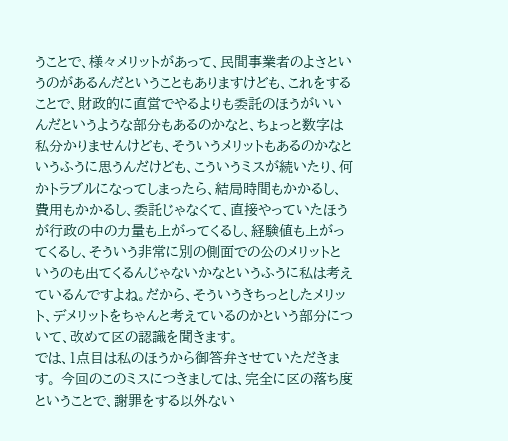うことで、様々メリットがあって、民間事業者のよさというのがあるんだということもありますけども、これをすることで、財政的に直営でやるよりも委託のほうがいいんだというような部分もあるのかなと、ちょっと数字は私分かりませんけども、そういうメリットもあるのかなというふうに思うんだけども、こういうミスが続いたり、何かトラブルになってしまったら、結局時間もかかるし、費用もかかるし、委託じゃなくて、直接やっていたほうが行政の中の力量も上がってくるし、経験値も上がってくるし、そういう非常に別の側面での公のメリットというのも出てくるんじゃないかなというふうに私は考えているんですよね。だから、そういうきちっとしたメリット、デメリットをちゃんと考えているのかという部分について、改めて区の認識を聞きます。
では、1点目は私のほうから御答弁させていただきます。 今回のこのミスにつきましては、完全に区の落ち度ということで、謝罪をする以外ない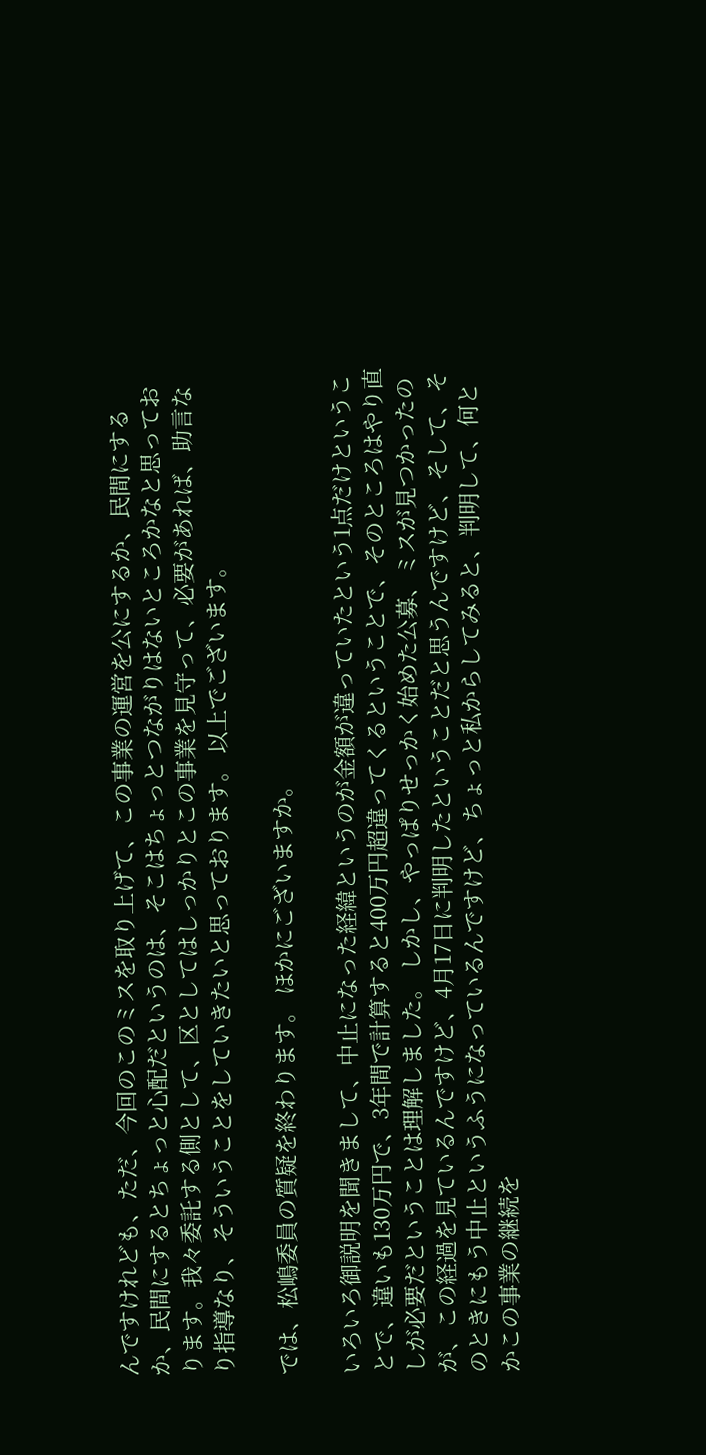んですけれども、ただ、今回のこのミスを取り上げて、この事業の運営を公にするか、民間にするか、民間にするとちょっと心配だというのは、そこはちょっとつながりはないところかなと思っております。我々委託する側として、区としてはしっかりとこの事業を見守って、必要があれば、助言なり指導なり、そういうことをしていきたいと思っております。 以上でございます。

では、松嶋委員の質疑を終わります。 ほかにございますか。

いろいろ御説明を聞きまして、中止になった経緯というのが金額が違っていたという1点だけということで、違いも130万円で、3年間で計算すると400万円超違ってくるということで、そのところはやり直しが必要だということは理解しました。 しかし、やっぱりせっかく始めた公募、ミスが見つかったのが、この経過を見ているんですけど、4月17日に判明したということだと思うんですけど、そして、そのときにもう中止というふうになっているんですけど、ちょっと私からしてみると、判明して、何とかこの事業の継続を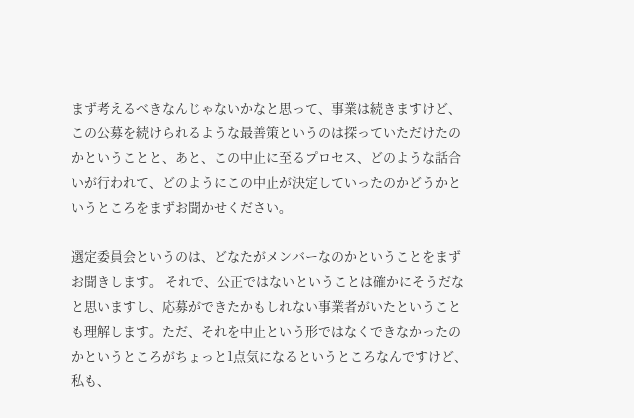まず考えるべきなんじゃないかなと思って、事業は続きますけど、この公募を続けられるような最善策というのは探っていただけたのかということと、あと、この中止に至るプロセス、どのような話合いが行われて、どのようにこの中止が決定していったのかどうかというところをまずお聞かせください。

選定委員会というのは、どなたがメンバーなのかということをまずお聞きします。 それで、公正ではないということは確かにそうだなと思いますし、応募ができたかもしれない事業者がいたということも理解します。ただ、それを中止という形ではなくできなかったのかというところがちょっと1点気になるというところなんですけど、私も、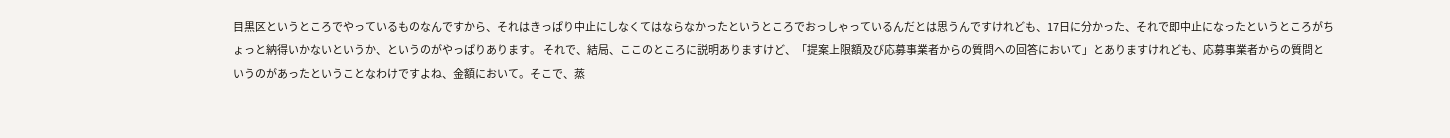目黒区というところでやっているものなんですから、それはきっぱり中止にしなくてはならなかったというところでおっしゃっているんだとは思うんですけれども、17日に分かった、それで即中止になったというところがちょっと納得いかないというか、というのがやっぱりあります。 それで、結局、ここのところに説明ありますけど、「提案上限額及び応募事業者からの質問への回答において」とありますけれども、応募事業者からの質問というのがあったということなわけですよね、金額において。そこで、蒸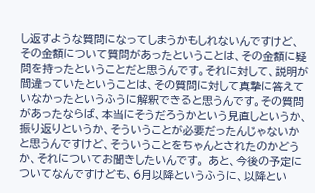し返すような質問になってしまうかもしれないんですけど、その金額について質問があったということは、その金額に疑問を持ったということだと思うんです。それに対して、説明が間違っていたということは、その質問に対して真摯に答えていなかったというふうに解釈できると思うんです。その質問があったならば、本当にそうだろうかという見直しというか、振り返りというか、そういうことが必要だったんじゃないかと思うんですけど、そういうことをちゃんとされたのかどうか、それについてお聞きしたいんです。 あと、今後の予定についてなんですけども、6月以降というふうに、以降とい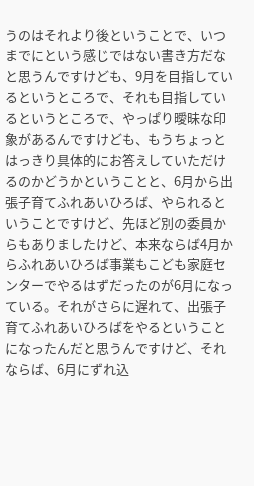うのはそれより後ということで、いつまでにという感じではない書き方だなと思うんですけども、9月を目指しているというところで、それも目指しているというところで、やっぱり曖昧な印象があるんですけども、もうちょっとはっきり具体的にお答えしていただけるのかどうかということと、6月から出張子育てふれあいひろば、やられるということですけど、先ほど別の委員からもありましたけど、本来ならば4月からふれあいひろば事業もこども家庭センターでやるはずだったのが6月になっている。それがさらに遅れて、出張子育てふれあいひろばをやるということになったんだと思うんですけど、それならば、6月にずれ込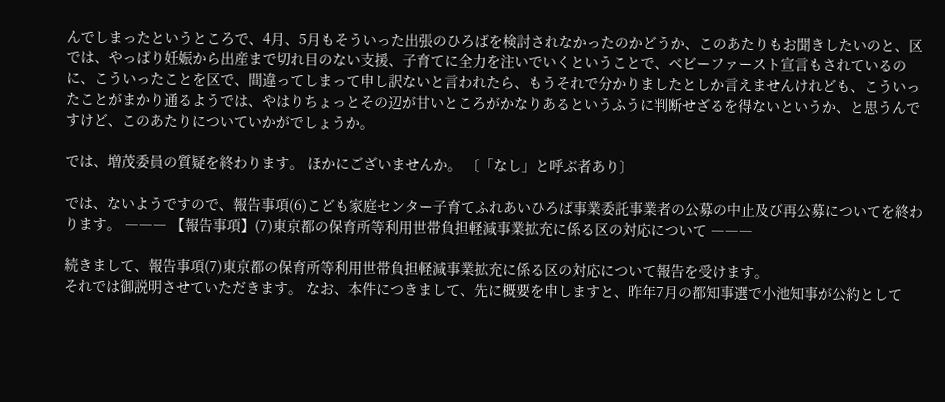んでしまったというところで、4月、5月もそういった出張のひろばを検討されなかったのかどうか、このあたりもお聞きしたいのと、区では、やっぱり妊娠から出産まで切れ目のない支援、子育てに全力を注いでいくということで、ベビーファースト宣言もされているのに、こういったことを区で、間違ってしまって申し訳ないと言われたら、もうそれで分かりましたとしか言えませんけれども、こういったことがまかり通るようでは、やはりちょっとその辺が甘いところがかなりあるというふうに判断せざるを得ないというか、と思うんですけど、このあたりについていかがでしょうか。

では、増茂委員の質疑を終わります。 ほかにございませんか。 〔「なし」と呼ぶ者あり〕

では、ないようですので、報告事項(6)こども家庭センター子育てふれあいひろば事業委託事業者の公募の中止及び再公募についてを終わります。 ――― 【報告事項】(7)東京都の保育所等利用世帯負担軽減事業拡充に係る区の対応について ―――

続きまして、報告事項(7)東京都の保育所等利用世帯負担軽減事業拡充に係る区の対応について報告を受けます。
それでは御説明させていただきます。 なお、本件につきまして、先に概要を申しますと、昨年7月の都知事選で小池知事が公約として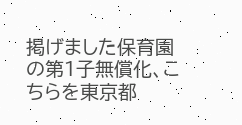掲げました保育園の第1子無償化、こちらを東京都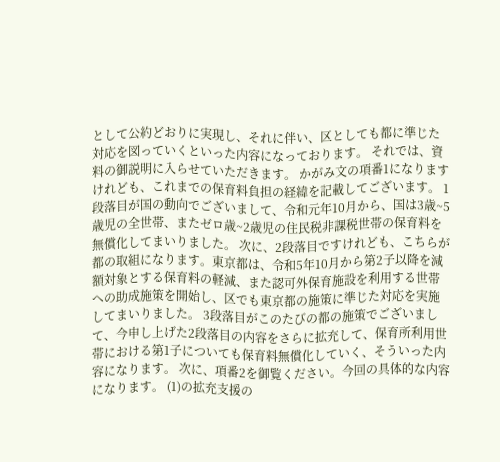として公約どおりに実現し、それに伴い、区としても都に準じた対応を図っていくといった内容になっております。 それでは、資料の御説明に入らせていただきます。 かがみ文の項番1になりますけれども、これまでの保育料負担の経緯を記載してございます。 1段落目が国の動向でございまして、令和元年10月から、国は3歳~5歳児の全世帯、またゼロ歳~2歳児の住民税非課税世帯の保育料を無償化してまいりました。 次に、2段落目ですけれども、こちらが都の取組になります。東京都は、令和5年10月から第2子以降を減額対象とする保育料の軽減、また認可外保育施設を利用する世帯への助成施策を開始し、区でも東京都の施策に準じた対応を実施してまいりました。 3段落目がこのたびの都の施策でございまして、今申し上げた2段落目の内容をさらに拡充して、保育所利用世帯における第1子についても保育料無償化していく、そういった内容になります。 次に、項番2を御覧ください。今回の具体的な内容になります。 (1)の拡充支援の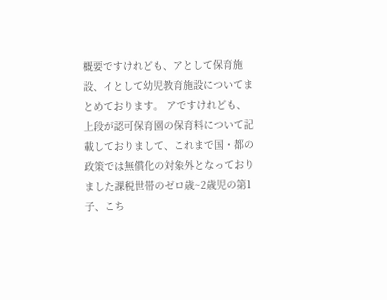概要ですけれども、アとして保育施設、イとして幼児教育施設についてまとめております。 アですけれども、上段が認可保育園の保育料について記載しておりまして、これまで国・都の政策では無償化の対象外となっておりました課税世帯のゼロ歳~2歳児の第1子、こち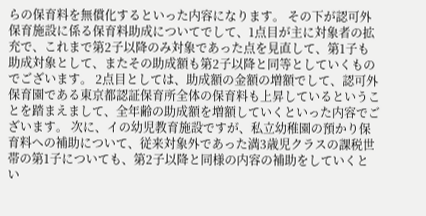らの保育料を無償化するといった内容になります。 その下が認可外保育施設に係る保育料助成についてでして、1点目が主に対象者の拡充で、これまで第2子以降のみ対象であった点を見直して、第1子も助成対象として、またその助成額も第2子以降と同等としていくものでございます。 2点目としては、助成額の金額の増額でして、認可外保育園である東京都認証保育所全体の保育料も上昇しているということを踏まえまして、全年齢の助成額を増額していくといった内容でございます。 次に、イの幼児教育施設ですが、私立幼稚園の預かり保育料への補助について、従来対象外であった満3歳児クラスの課税世帯の第1子についても、第2子以降と同様の内容の補助をしていくとい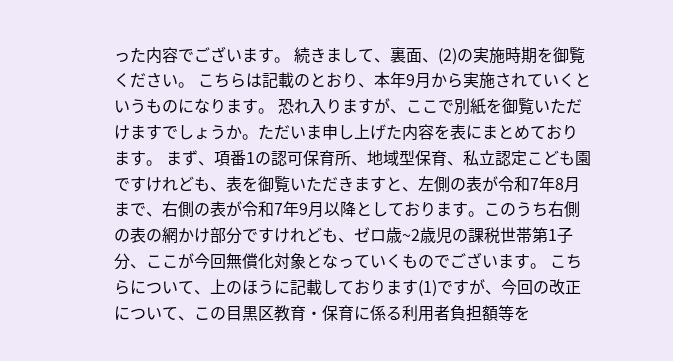った内容でございます。 続きまして、裏面、(2)の実施時期を御覧ください。 こちらは記載のとおり、本年9月から実施されていくというものになります。 恐れ入りますが、ここで別紙を御覧いただけますでしょうか。ただいま申し上げた内容を表にまとめております。 まず、項番1の認可保育所、地域型保育、私立認定こども園ですけれども、表を御覧いただきますと、左側の表が令和7年8月まで、右側の表が令和7年9月以降としております。このうち右側の表の網かけ部分ですけれども、ゼロ歳~2歳児の課税世帯第1子分、ここが今回無償化対象となっていくものでございます。 こちらについて、上のほうに記載しております(1)ですが、今回の改正について、この目黒区教育・保育に係る利用者負担額等を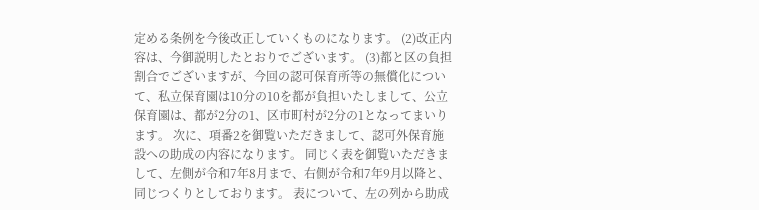定める条例を今後改正していくものになります。 (2)改正内容は、今御説明したとおりでございます。 (3)都と区の負担割合でございますが、今回の認可保育所等の無償化について、私立保育園は10分の10を都が負担いたしまして、公立保育園は、都が2分の1、区市町村が2分の1となってまいります。 次に、項番2を御覧いただきまして、認可外保育施設への助成の内容になります。 同じく表を御覧いただきまして、左側が令和7年8月まで、右側が令和7年9月以降と、同じつくりとしております。 表について、左の列から助成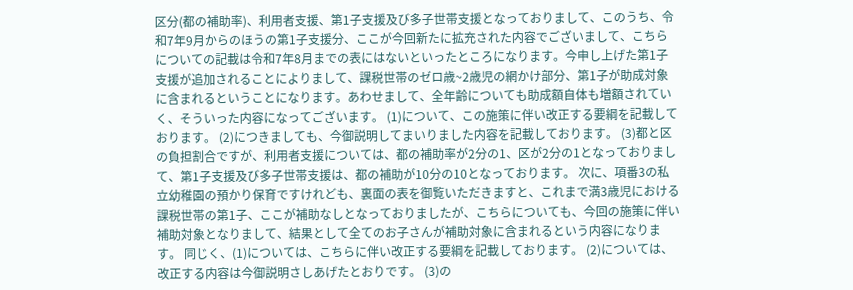区分(都の補助率)、利用者支援、第1子支援及び多子世帯支援となっておりまして、このうち、令和7年9月からのほうの第1子支援分、ここが今回新たに拡充された内容でございまして、こちらについての記載は令和7年8月までの表にはないといったところになります。今申し上げた第1子支援が追加されることによりまして、課税世帯のゼロ歳~2歳児の網かけ部分、第1子が助成対象に含まれるということになります。あわせまして、全年齢についても助成額自体も増額されていく、そういった内容になってございます。 (1)について、この施策に伴い改正する要綱を記載しております。 (2)につきましても、今御説明してまいりました内容を記載しております。 (3)都と区の負担割合ですが、利用者支援については、都の補助率が2分の1、区が2分の1となっておりまして、第1子支援及び多子世帯支援は、都の補助が10分の10となっております。 次に、項番3の私立幼稚園の預かり保育ですけれども、裏面の表を御覧いただきますと、これまで満3歳児における課税世帯の第1子、ここが補助なしとなっておりましたが、こちらについても、今回の施策に伴い補助対象となりまして、結果として全てのお子さんが補助対象に含まれるという内容になります。 同じく、(1)については、こちらに伴い改正する要綱を記載しております。 (2)については、改正する内容は今御説明さしあげたとおりです。 (3)の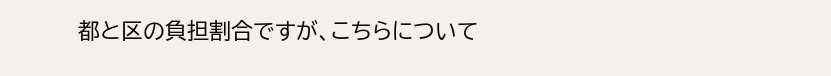都と区の負担割合ですが、こちらについて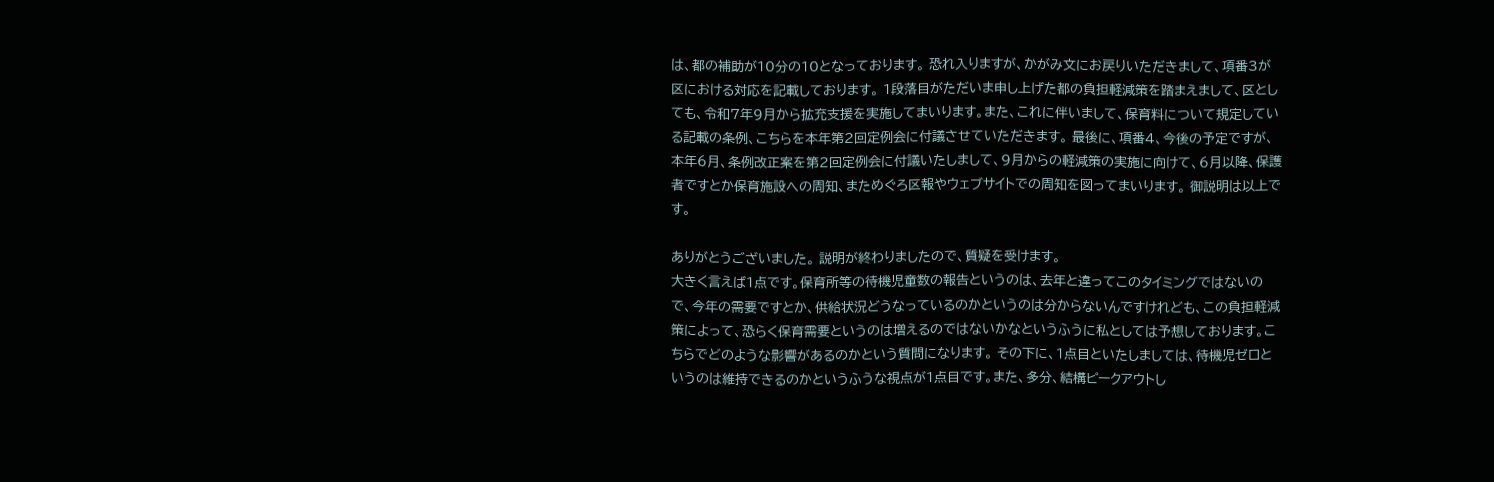は、都の補助が10分の10となっております。 恐れ入りますが、かがみ文にお戻りいただきまして、項番3が区における対応を記載しております。 1段落目がただいま申し上げた都の負担軽減策を踏まえまして、区としても、令和7年9月から拡充支援を実施してまいります。また、これに伴いまして、保育料について規定している記載の条例、こちらを本年第2回定例会に付議させていただきます。 最後に、項番4、今後の予定ですが、本年6月、条例改正案を第2回定例会に付議いたしまして、9月からの軽減策の実施に向けて、6月以降、保護者ですとか保育施設への周知、まためぐろ区報やウェブサイトでの周知を図ってまいります。 御説明は以上です。

ありがとうございました。 説明が終わりましたので、質疑を受けます。
大きく言えば1点です。保育所等の待機児童数の報告というのは、去年と違ってこのタイミングではないので、今年の需要ですとか、供給状況どうなっているのかというのは分からないんですけれども、この負担軽減策によって、恐らく保育需要というのは増えるのではないかなというふうに私としては予想しております。こちらでどのような影響があるのかという質問になります。 その下に、1点目といたしましては、待機児ゼロというのは維持できるのかというふうな視点が1点目です。また、多分、結構ピークアウトし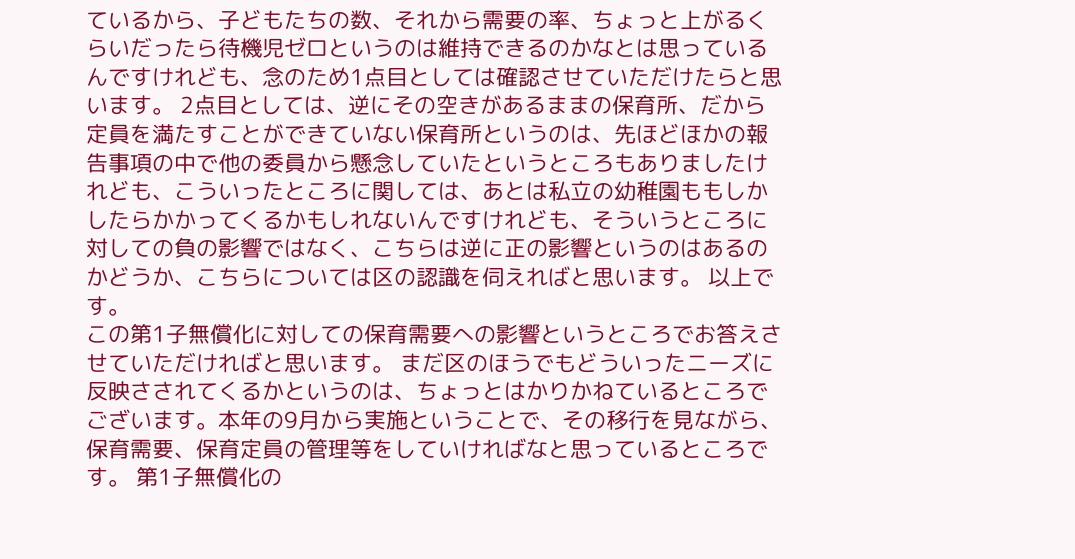ているから、子どもたちの数、それから需要の率、ちょっと上がるくらいだったら待機児ゼロというのは維持できるのかなとは思っているんですけれども、念のため1点目としては確認させていただけたらと思います。 2点目としては、逆にその空きがあるままの保育所、だから定員を満たすことができていない保育所というのは、先ほどほかの報告事項の中で他の委員から懸念していたというところもありましたけれども、こういったところに関しては、あとは私立の幼稚園ももしかしたらかかってくるかもしれないんですけれども、そういうところに対しての負の影響ではなく、こちらは逆に正の影響というのはあるのかどうか、こちらについては区の認識を伺えればと思います。 以上です。
この第1子無償化に対しての保育需要への影響というところでお答えさせていただければと思います。 まだ区のほうでもどういったニーズに反映さされてくるかというのは、ちょっとはかりかねているところでございます。本年の9月から実施ということで、その移行を見ながら、保育需要、保育定員の管理等をしていければなと思っているところです。 第1子無償化の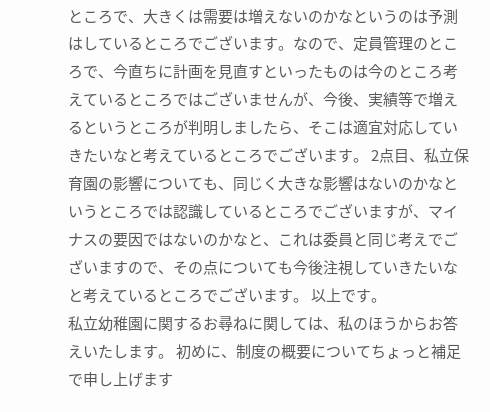ところで、大きくは需要は増えないのかなというのは予測はしているところでございます。なので、定員管理のところで、今直ちに計画を見直すといったものは今のところ考えているところではございませんが、今後、実績等で増えるというところが判明しましたら、そこは適宜対応していきたいなと考えているところでございます。 2点目、私立保育園の影響についても、同じく大きな影響はないのかなというところでは認識しているところでございますが、マイナスの要因ではないのかなと、これは委員と同じ考えでございますので、その点についても今後注視していきたいなと考えているところでございます。 以上です。
私立幼稚園に関するお尋ねに関しては、私のほうからお答えいたします。 初めに、制度の概要についてちょっと補足で申し上げます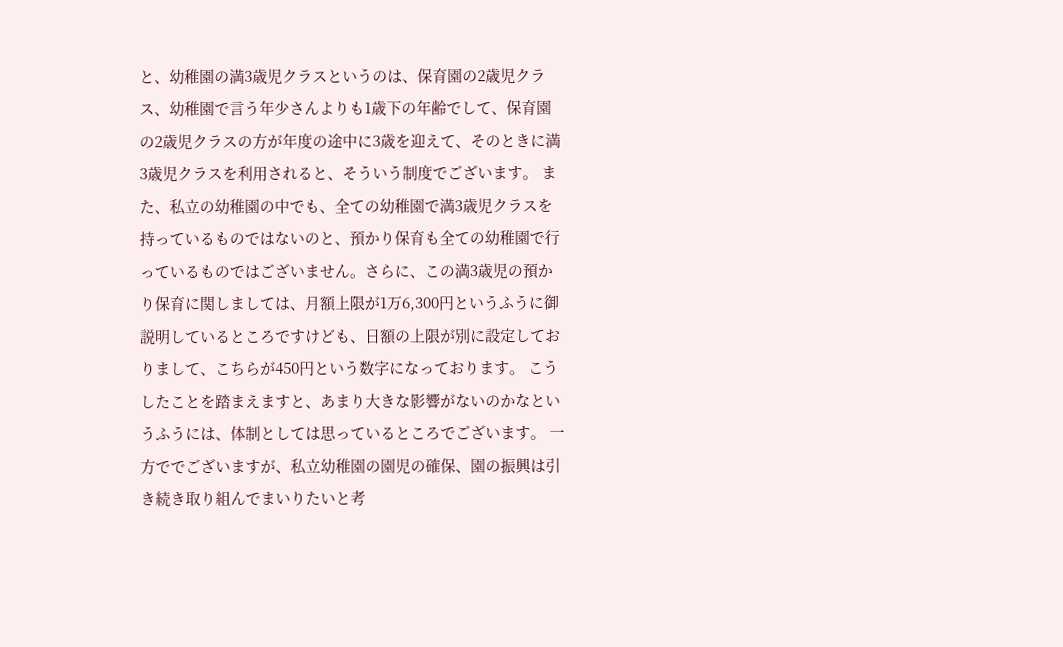と、幼稚園の満3歳児クラスというのは、保育園の2歳児クラス、幼稚園で言う年少さんよりも1歳下の年齢でして、保育園の2歳児クラスの方が年度の途中に3歳を迎えて、そのときに満3歳児クラスを利用されると、そういう制度でございます。 また、私立の幼稚園の中でも、全ての幼稚園で満3歳児クラスを持っているものではないのと、預かり保育も全ての幼稚園で行っているものではございません。さらに、この満3歳児の預かり保育に関しましては、月額上限が1万6,300円というふうに御説明しているところですけども、日額の上限が別に設定しておりまして、こちらが450円という数字になっております。 こうしたことを踏まえますと、あまり大きな影響がないのかなというふうには、体制としては思っているところでございます。 一方ででございますが、私立幼稚園の園児の確保、園の振興は引き続き取り組んでまいりたいと考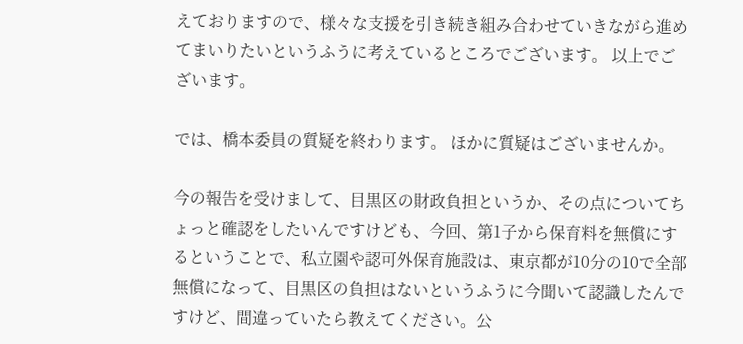えておりますので、様々な支援を引き続き組み合わせていきながら進めてまいりたいというふうに考えているところでございます。 以上でございます。

では、橋本委員の質疑を終わります。 ほかに質疑はございませんか。

今の報告を受けまして、目黒区の財政負担というか、その点についてちょっと確認をしたいんですけども、今回、第1子から保育料を無償にするということで、私立園や認可外保育施設は、東京都が10分の10で全部無償になって、目黒区の負担はないというふうに今聞いて認識したんですけど、間違っていたら教えてください。公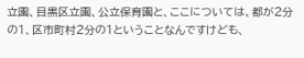立園、目黒区立園、公立保育園と、ここについては、都が2分の1、区市町村2分の1ということなんですけども、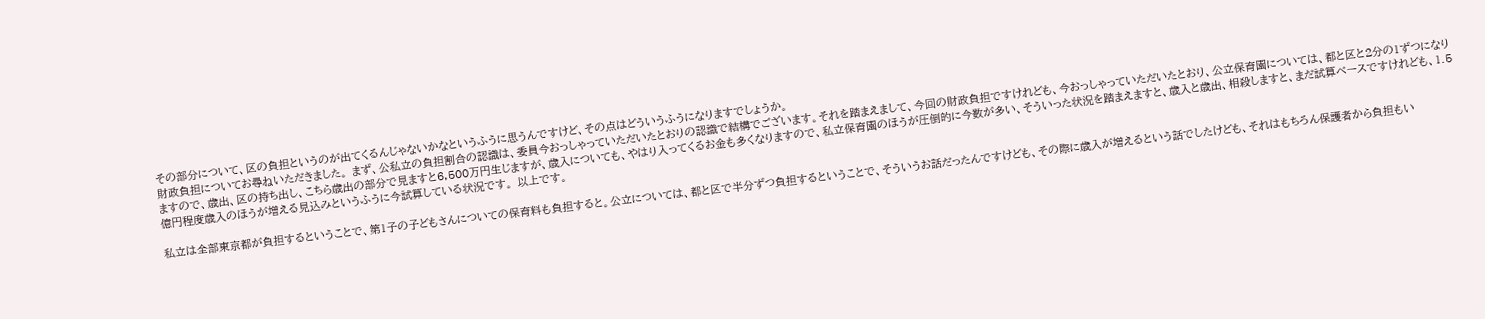その部分について、区の負担というのが出てくるんじゃないかなというふうに思うんですけど、その点はどういうふうになりますでしょうか。
財政負担についてお尋ねいただきました。 まず、公私立の負担割合の認識は、委員今おっしゃっていただいたとおりの認識で結構でございます。それを踏まえまして、今回の財政負担ですけれども、今おっしゃっていただいたとおり、公立保育園については、都と区と2分の1ずつになりますので、歳出、区の持ち出し、こちら歳出の部分で見ますと6,500万円生じますが、歳入についても、やはり入ってくるお金も多くなりますので、私立保育園のほうが圧倒的に今数が多い、そういった状況を踏まえますと、歳入と歳出、相殺しますと、まだ試算ベースですけれども、1.5億円程度歳入のほうが増える見込みというふうに今試算している状況です。 以上です。

私立は全部東京都が負担するということで、第1子の子どもさんについての保育料も負担すると。公立については、都と区で半分ずつ負担するということで、そういうお話だったんですけども、その際に歳入が増えるという話でしたけども、それはもちろん保護者から負担もい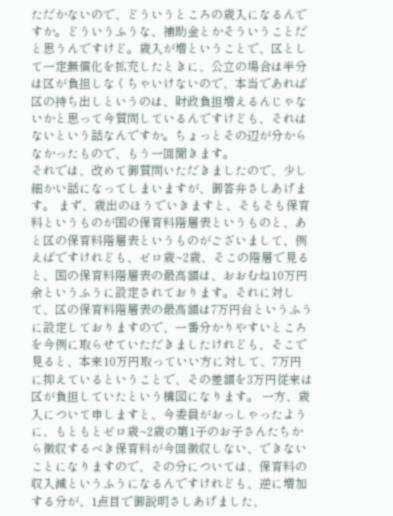ただかないので、どういうところの歳入になるんですか。どういうふうな、補助金とかそういうことだと思うんですけど。歳入が増ということで、区として一定無償化を拡充したときに、公立の場合は半分は区が負担しなくちゃいけないので、本当であれば区の持ち出しというのは、財政負担増えるんじゃないかと思って今質問しているんですけども、それはないという話なんですか。ちょっとその辺が分からなかったもので、もう一回聞きます。
それでは、改めて御質問いただきましたので、少し細かい話になってしまいますが、御答弁さしあげます。 まず、歳出のほうでいきますと、そもそも保育料というものが国の保育料階層表というものと、あと区の保育料階層表というものがございまして、例えばですけれども、ゼロ歳~2歳、そこの階層で見ると、国の保育料階層表の最高額は、おおむね10万円余というふうに設定されております。それに対して、区の保育料階層表の最高額は7万円台というふうに設定しておりますので、一番分かりやすいところを今例に取らせていただきましたけれども、そこで見ると、本来10万円取っていい方に対して、7万円に抑えているということで、その差額を3万円従来は区が負担していたという構図になります。 一方、歳入について申しますと、今委員がおっしゃったように、もともとゼロ歳~2歳の第1子のお子さんたちから徴収するべき保育料が今回徴収しない、できないことになりますので、その分については、保育料の収入減というふうになるんですけれども、逆に増加する分が、1点目で御説明さしあげました、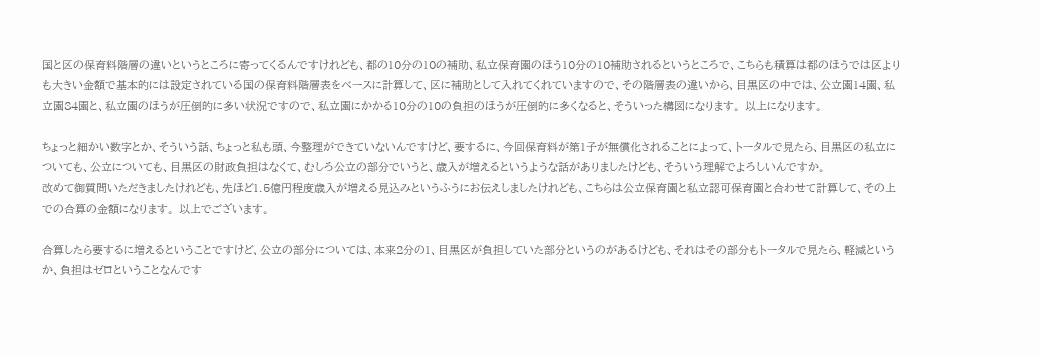国と区の保育料階層の違いというところに寄ってくるんですけれども、都の10分の10の補助、私立保育園のほう10分の10補助されるというところで、こちらも積算は都のほうでは区よりも大きい金額で基本的には設定されている国の保育料階層表をベースに計算して、区に補助として入れてくれていますので、その階層表の違いから、目黒区の中では、公立園14園、私立園84園と、私立園のほうが圧倒的に多い状況ですので、私立園にかかる10分の10の負担のほうが圧倒的に多くなると、そういった構図になります。 以上になります。

ちょっと細かい数字とか、そういう話、ちょっと私も頭、今整理ができていないんですけど、要するに、今回保育料が第1子が無償化されることによって、トータルで見たら、目黒区の私立についても、公立についても、目黒区の財政負担はなくて、むしろ公立の部分でいうと、歳入が増えるというような話がありましたけども、そういう理解でよろしいんですか。
改めて御質問いただきましたけれども、先ほど1.5億円程度歳入が増える見込みというふうにお伝えしましたけれども、こちらは公立保育園と私立認可保育園と合わせて計算して、その上での合算の金額になります。 以上でございます。

合算したら要するに増えるということですけど、公立の部分については、本来2分の1、目黒区が負担していた部分というのがあるけども、それはその部分もトータルで見たら、軽減というか、負担はゼロということなんです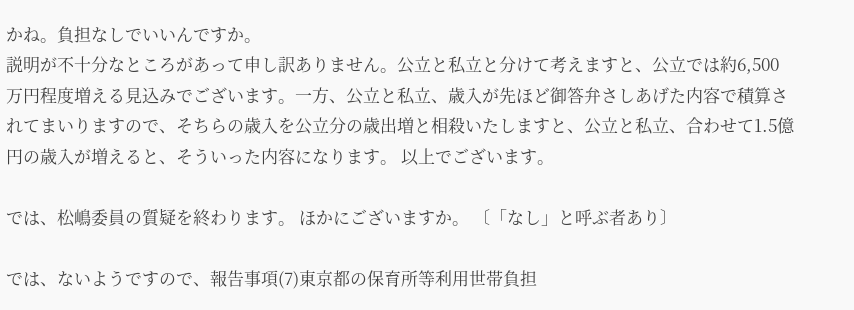かね。負担なしでいいんですか。
説明が不十分なところがあって申し訳ありません。公立と私立と分けて考えますと、公立では約6,500万円程度増える見込みでございます。一方、公立と私立、歳入が先ほど御答弁さしあげた内容で積算されてまいりますので、そちらの歳入を公立分の歳出増と相殺いたしますと、公立と私立、合わせて1.5億円の歳入が増えると、そういった内容になります。 以上でございます。

では、松嶋委員の質疑を終わります。 ほかにございますか。 〔「なし」と呼ぶ者あり〕

では、ないようですので、報告事項(7)東京都の保育所等利用世帯負担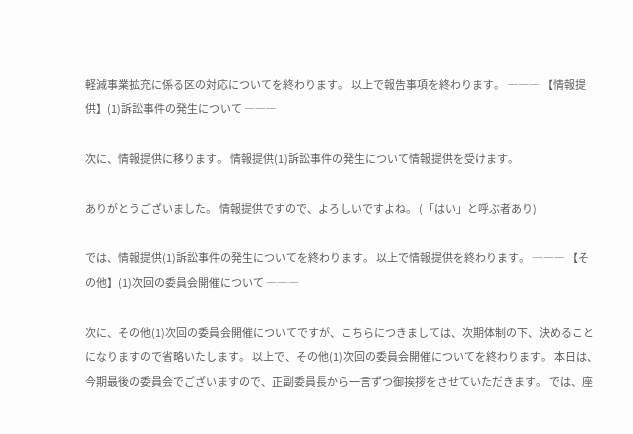軽減事業拡充に係る区の対応についてを終わります。 以上で報告事項を終わります。 ――― 【情報提供】(1)訴訟事件の発生について ―――

次に、情報提供に移ります。 情報提供(1)訴訟事件の発生について情報提供を受けます。

ありがとうございました。 情報提供ですので、よろしいですよね。 (「はい」と呼ぶ者あり)

では、情報提供(1)訴訟事件の発生についてを終わります。 以上で情報提供を終わります。 ――― 【その他】(1)次回の委員会開催について ―――

次に、その他(1)次回の委員会開催についてですが、こちらにつきましては、次期体制の下、決めることになりますので省略いたします。 以上で、その他(1)次回の委員会開催についてを終わります。 本日は、今期最後の委員会でございますので、正副委員長から一言ずつ御挨拶をさせていただきます。 では、座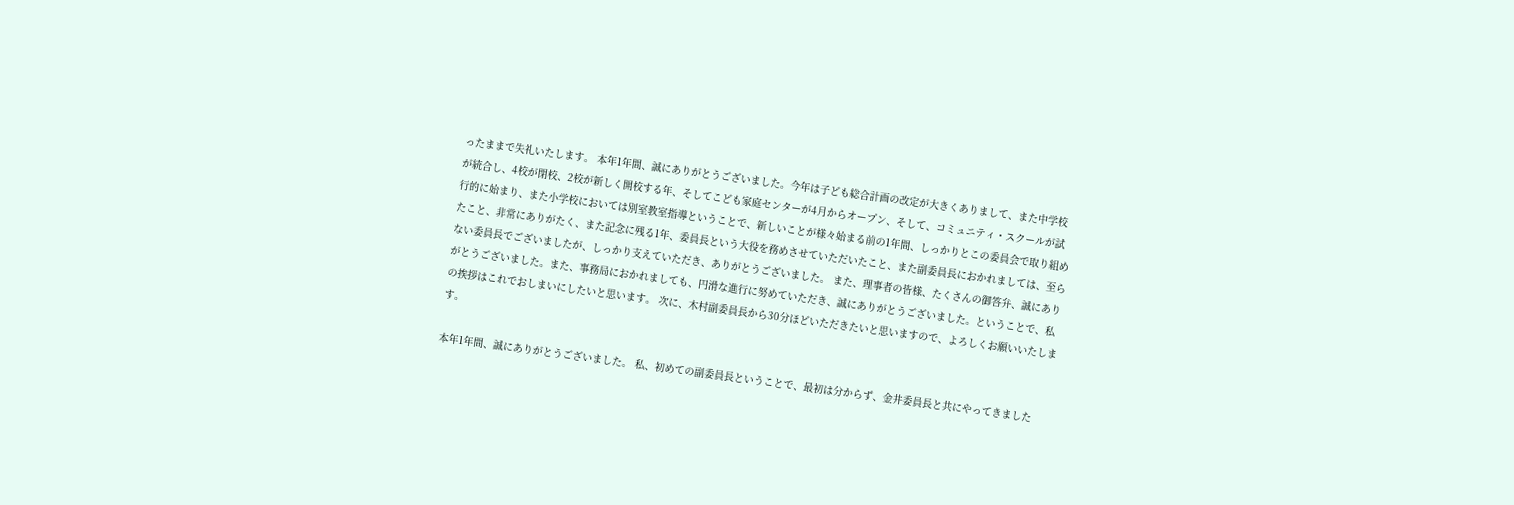ったままで失礼いたします。 本年1年間、誠にありがとうございました。今年は子ども総合計画の改定が大きくありまして、また中学校が統合し、4校が閉校、2校が新しく開校する年、そしてこども家庭センターが4月からオープン、そして、コミュニティ・スクールが試行的に始まり、また小学校においては別室教室指導ということで、新しいことが様々始まる前の1年間、しっかりとこの委員会で取り組めたこと、非常にありがたく、また記念に残る1年、委員長という大役を務めさせていただいたこと、また副委員長におかれましては、至らない委員長でございましたが、しっかり支えていただき、ありがとうございました。 また、理事者の皆様、たくさんの御答弁、誠にありがとうございました。また、事務局におかれましても、円滑な進行に努めていただき、誠にありがとうございました。ということで、私の挨拶はこれでおしまいにしたいと思います。 次に、木村副委員長から30分ほどいただきたいと思いますので、よろしくお願いいたします。

本年1年間、誠にありがとうございました。 私、初めての副委員長ということで、最初は分からず、金井委員長と共にやってきました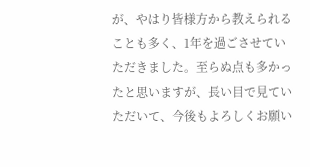が、やはり皆様方から教えられることも多く、1年を過ごさせていただきました。至らぬ点も多かったと思いますが、長い目で見ていただいて、今後もよろしくお願い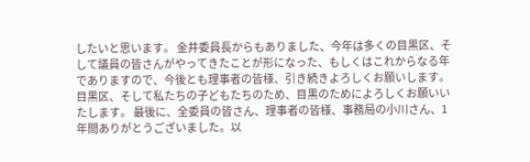したいと思います。 金井委員長からもありました、今年は多くの目黒区、そして議員の皆さんがやってきたことが形になった、もしくはこれからなる年でありますので、今後とも理事者の皆様、引き続きよろしくお願いします。目黒区、そして私たちの子どもたちのため、目黒のためによろしくお願いいたします。 最後に、全委員の皆さん、理事者の皆様、事務局の小川さん、1年間ありがとうございました。以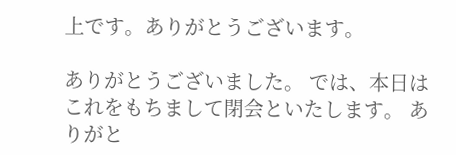上です。ありがとうございます。

ありがとうございました。 では、本日はこれをもちまして閉会といたします。 ありがと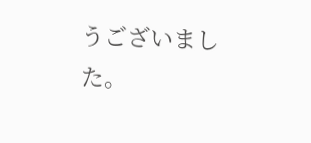うございました。